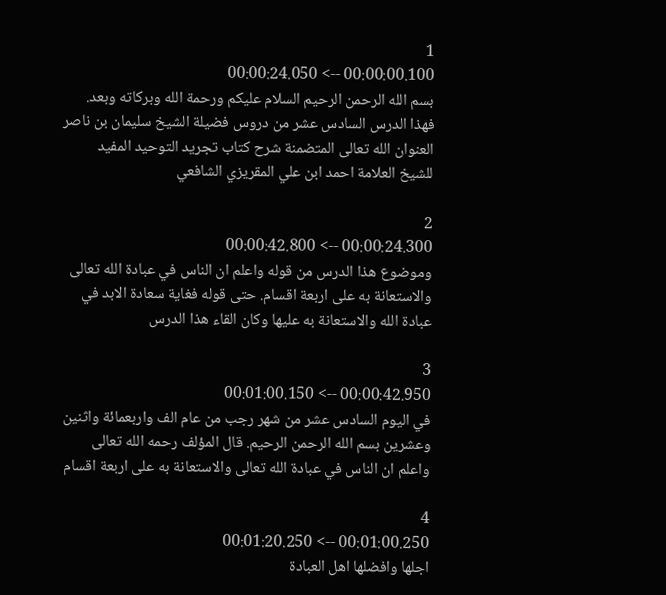1
00:00:00.100 --> 00:00:24.050
بسم الله الرحمن الرحيم السلام عليكم ورحمة الله وبركاته وبعد. فهذا الدرس السادس عشر من دروس فضيلة الشيخ سليمان بن ناصر العنوان الله تعالى المتضمنة شرح كتاب تجريد التوحيد المفيد للشيخ العلامة احمد ابن علي المقريزي الشافعي

2
00:00:24.300 --> 00:00:42.800
وموضوع هذا الدرس من قوله واعلم ان الناس في عبادة الله تعالى والاستعانة به على اربعة اقسام. حتى قوله فغاية سعادة الابد في عبادة الله والاستعانة به عليها وكان القاء هذا الدرس

3
00:00:42.950 --> 00:01:00.150
في اليوم السادس عشر من شهر رجب من عام الف واربعمائة واثنين وعشرين بسم الله الرحمن الرحيم. قال المؤلف رحمه الله تعالى واعلم ان الناس في عبادة الله تعالى والاستعانة به على اربعة اقسام

4
00:01:00.250 --> 00:01:20.250
اجلها وافضلها اهل العبادة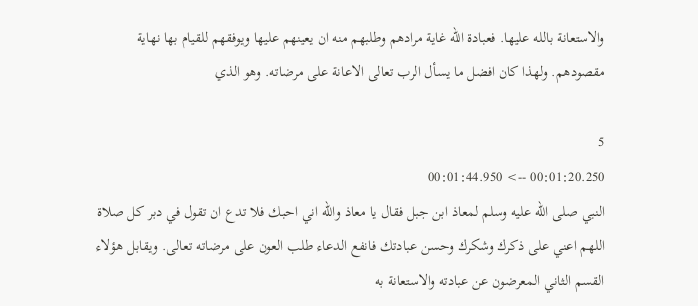والاستعانة بالله عليها. فعبادة الله غاية مرادهم وطلبهم منه ان يعينهم عليها ويوفقهم للقيام بها نهاية مقصودهم. ولهذا كان افضل ما يسأل الرب تعالى الاعانة على مرضاته. وهو الذي

5
00:01:20.250 --> 00:01:44.950
النبي صلى الله عليه وسلم لمعاذ ابن جبل فقال يا معاذ والله اني احبك فلا تدع ان تقول في دبر كل صلاة اللهم اعني على ذكرك وشكرك وحسن عبادتك فانفع الدعاء طلب العون على مرضاته تعالى. ويقابل هؤلاء القسم الثاني المعرضون عن عبادته والاستعانة به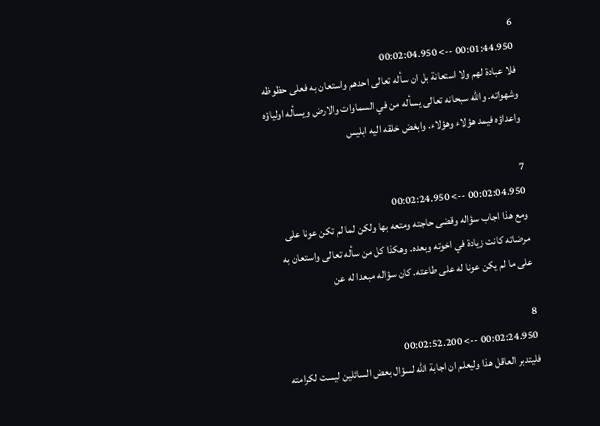6
00:01:44.950 --> 00:02:04.950
فلا عبادة لهم ولا استعانة بل ان سأله تعالى احدهم واستعان به فعلى حظوظه وشهواته. والله سبحانه تعالى يسأله من في السماوات والارض ويسأله اولياؤه واعداؤه فيمد هؤلاء وهؤلاء. وابغض خلقه اليه ابليس

7
00:02:04.950 --> 00:02:24.950
ومع هذا اجاب سؤاله وقضى حاجته ومتعه بها ولكن لما لم تكن عونا على مرضاته كانت زيادة في اخوته وبعده. وهكذا كل من سأله تعالى واستعان به على ما لم يكن عونا له على طاعته. كان سؤاله مبعدا له عن

8
00:02:24.950 --> 00:02:52.200
فليتدبر العاقل هذا وليعلم ان اجابة الله لسؤال بعض السائلين ليست لكرامته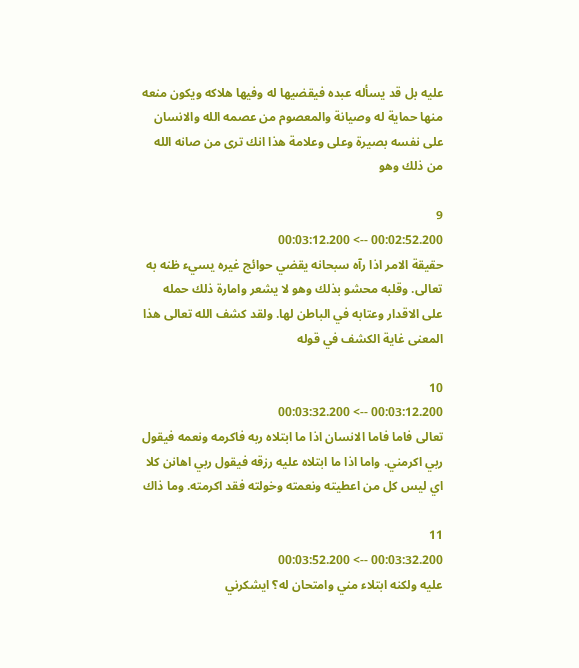عليه بل قد يسأله عبده فيقضيها له وفيها هلاكه ويكون منعه منها حماية له وصيانة والمعصوم من عصمه الله والانسان على نفسه بصيرة وعلى وعلامة هذا انك ترى من صانه الله من ذلك وهو

9
00:02:52.200 --> 00:03:12.200
حقيقة الامر اذا رآه سبحانه يقضي حوائج غيره يسيء ظنه به تعالى. وقلبه محشو بذلك وهو لا يشعر وامارة ذلك حمله على الاقدار وعتابه في الباطن لها. ولقد كشف الله تعالى هذا المعنى غاية الكشف في قوله

10
00:03:12.200 --> 00:03:32.200
تعالى فاما فاما الانسان اذا ما ابتلاه ربه فاكرمه ونعمه فيقول ربي اكرمني. واما اذا ما ابتلاه عليه رزقه فيقول ربي اهانن كلا اي ليس كل من اعطيته ونعمته وخولته فقد اكرمته. وما ذاك

11
00:03:32.200 --> 00:03:52.200
عليه ولكنه ابتلاء مني وامتحان له؟ ايشكرني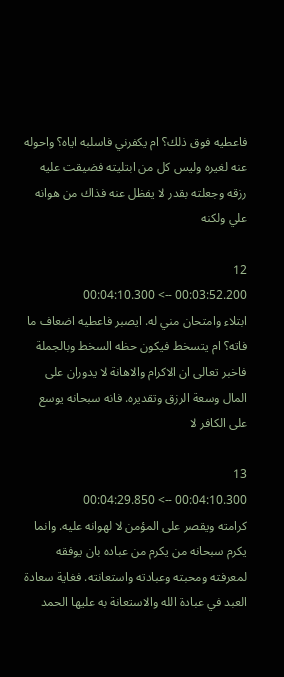فاعطيه فوق ذلك؟ ام يكفرني فاسلبه اياه؟ واحوله عنه لغيره وليس كل من ابتليته فضيقت عليه رزقه وجعلته بقدر لا يفظل عنه فذاك من هوانه علي ولكنه

12
00:03:52.200 --> 00:04:10.300
ابتلاء وامتحان مني له. ايصبر فاعطيه اضعاف ما فاته؟ ام يتسخط فيكون حظه السخط وبالجملة فاخبر تعالى ان الاكرام والاهانة لا يدوران على المال وسعة الرزق وتقديره. فانه سبحانه يوسع على الكافر لا

13
00:04:10.300 --> 00:04:29.850
كرامته ويقصر على المؤمن لا لهوانه عليه. وانما يكرم سبحانه من يكرم من عباده بان يوفقه لمعرفته ومحبته وعبادته واستعانته. فغاية سعادة العبد في عبادة الله والاستعانة به عليها الحمد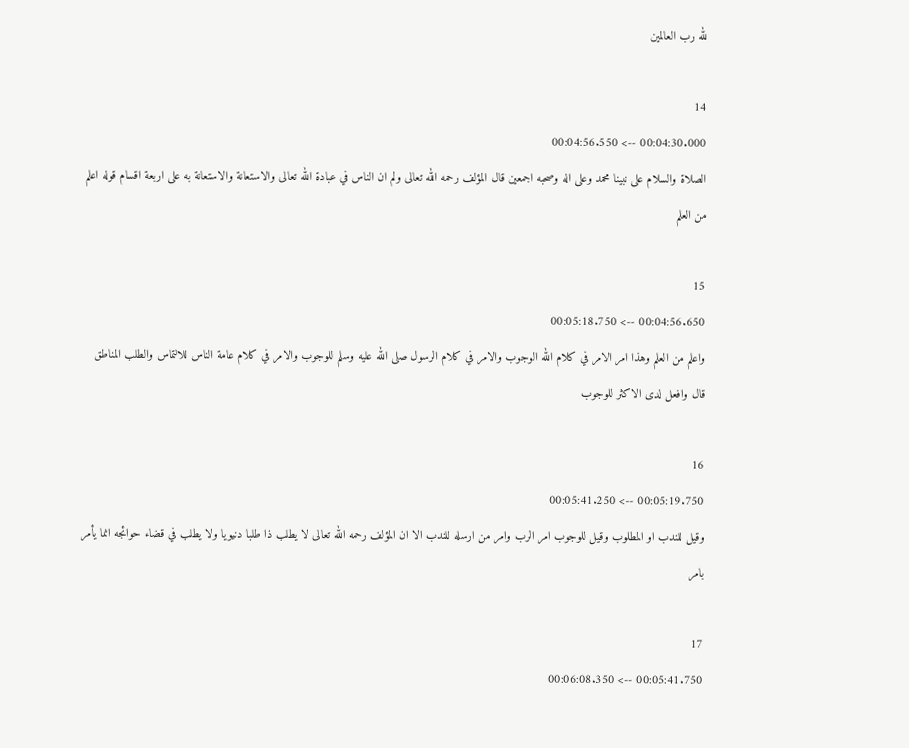لله رب العالمين

14
00:04:30.000 --> 00:04:56.550
الصلاة والسلام على نبينا محمد وعلى اله وصحبه اجمعين قال المؤلف رحمه الله تعالى ولم ان الناس في عبادة الله تعالى والاستعانة والاستعانة به على اربعة اقسام قوله اعلم من العلم

15
00:04:56.650 --> 00:05:18.750
واعلم من العلم وهذا امر الامر في كلام الله الوجوب والامر في كلام الرسول صلى الله عليه وسلم للوجوب والامر في كلام عامة الناس للالتماس والطلب المناطق قال وافعل لدى الاكثر للوجوب

16
00:05:19.750 --> 00:05:41.250
وقيل للندب او المطلوب وقيل للوجوب امر الرب وامر من ارسله للندب الا ان المؤلف رحمه الله تعالى لا يطلب ذا طلبا دنيويا ولا يطلب في قضاء حوائجه انما يأمر بامر

17
00:05:41.750 --> 00:06:08.350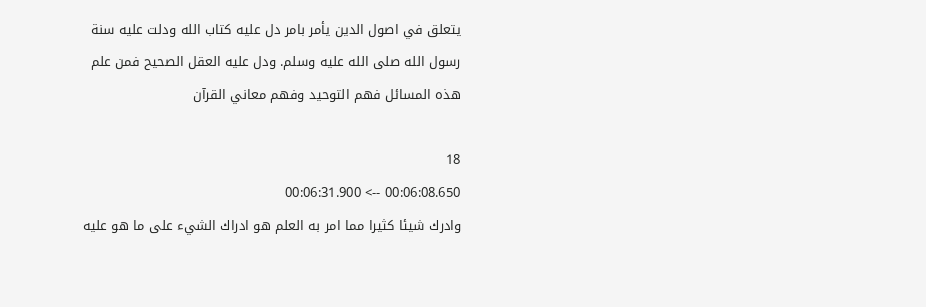يتعلق في اصول الدين يأمر بامر دل عليه كتاب الله ودلت عليه سنة رسول الله صلى الله عليه وسلم. ودل عليه العقل الصحيح فمن علم هذه المسائل فهم التوحيد وفهم معاني القرآن

18
00:06:08.650 --> 00:06:31.900
وادرك شيئا كثيرا مما امر به العلم هو ادراك الشيء على ما هو عليه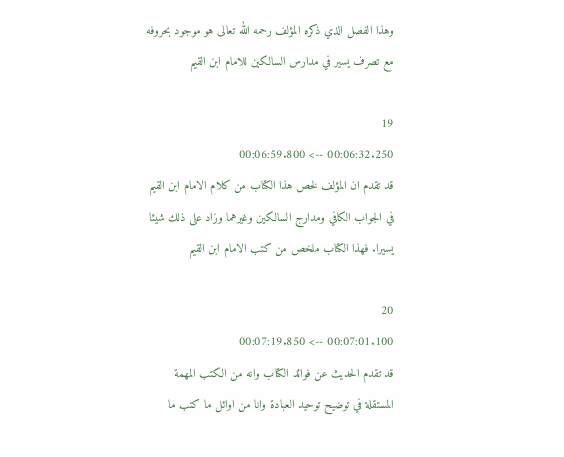وهذا الفصل الذي ذكره المؤلف رحمه الله تعالى هو موجود بحروفه مع تصرف يسير في مدارس السالكين للامام ابن القيم

19
00:06:32.250 --> 00:06:59.800
قد تقدم ان المؤلف لخص هذا الكتاب من كلام الامام ابن القيم في الجواب الكافي ومدارج السالكين وغيرهما وزاد على ذلك شيئا يسيرا. فهذا الكتاب ملخص من كتب الامام ابن القيم

20
00:07:01.100 --> 00:07:19.850
قد تقدم الحديث عن فوائد الكتاب وانه من الكتب المهمة المستقلة في توضيح توحيد العبادة وانا من اوائل ما كتب ما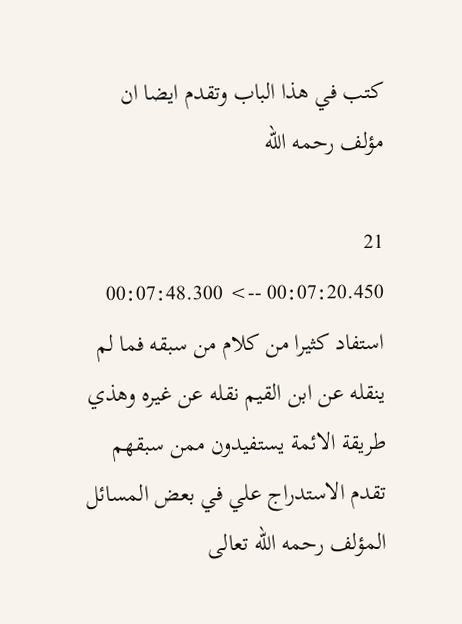كتب في هذا الباب وتقدم ايضا ان مؤلف رحمه الله

21
00:07:20.450 --> 00:07:48.300
استفاد كثيرا من كلام من سبقه فما لم ينقله عن ابن القيم نقله عن غيره وهذي طريقة الائمة يستفيدون ممن سبقهم تقدم الاستدراج علي في بعض المسائل المؤلف رحمه الله تعالى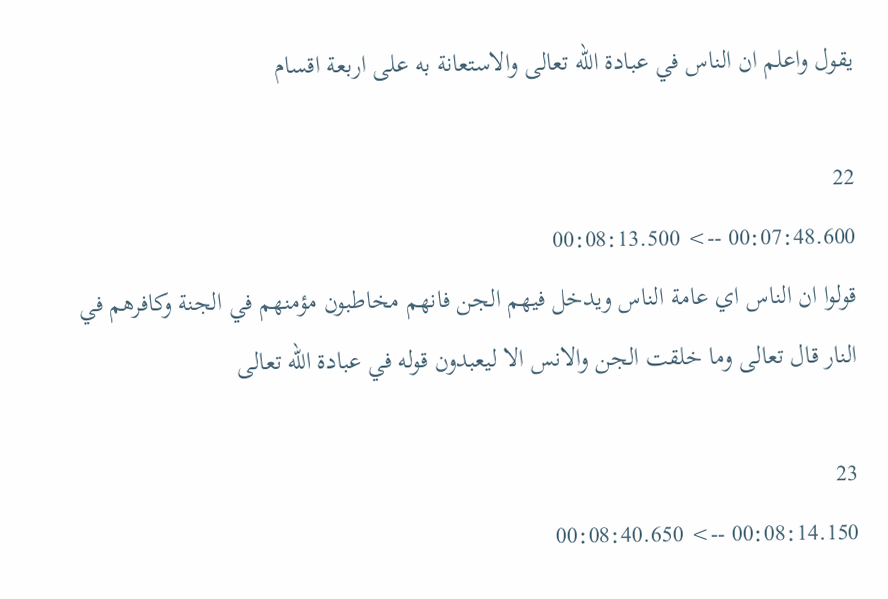يقول واعلم ان الناس في عبادة الله تعالى والاستعانة به على اربعة اقسام

22
00:07:48.600 --> 00:08:13.500
قولوا ان الناس اي عامة الناس ويدخل فيهم الجن فانهم مخاطبون مؤمنهم في الجنة وكافرهم في النار قال تعالى وما خلقت الجن والانس الا ليعبدون قوله في عبادة الله تعالى

23
00:08:14.150 --> 00:08:40.650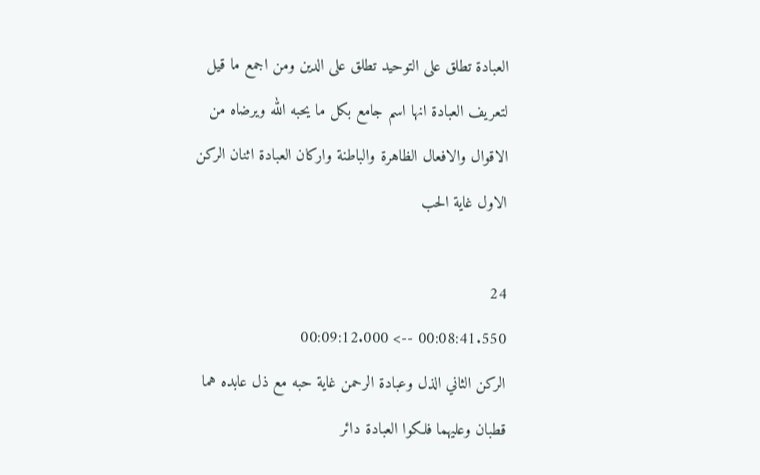العبادة تطلق على التوحيد تطلق على الدين ومن اجمع ما قيل لتعريف العبادة انها اسم جامع بكل ما يحبه الله ويرضاه من الاقوال والافعال الظاهرة والباطنة واركان العبادة اثنان الركن الاول غاية الحب

24
00:08:41.550 --> 00:09:12.000
الركن الثاني الذل وعبادة الرحمن غاية حبه مع ذل عابده هما قطبان وعليهما فلكوا العبادة دائر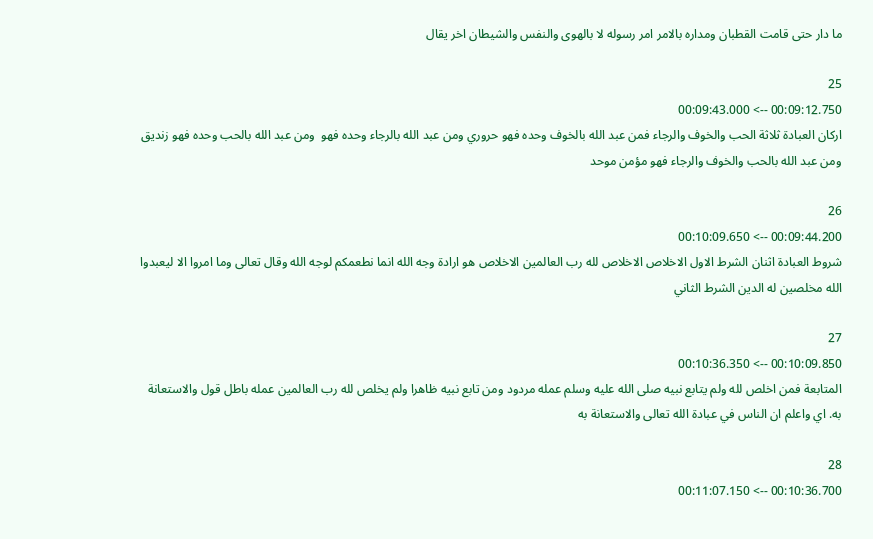ما دار حتى قامت القطبان ومداره بالامر امر رسوله لا بالهوى والنفس والشيطان اخر يقال

25
00:09:12.750 --> 00:09:43.000
اركان العبادة ثلاثة الحب والخوف والرجاء فمن عبد الله بالخوف وحده فهو حروري ومن عبد الله بالرجاء وحده فهو  ومن عبد الله بالحب وحده فهو زنديق ومن عبد الله بالحب والخوف والرجاء فهو مؤمن موحد

26
00:09:44.200 --> 00:10:09.650
شروط العبادة اثنان الشرط الاول الاخلاص الاخلاص لله رب العالمين الاخلاص هو ارادة وجه الله انما نطعمكم لوجه الله وقال تعالى وما امروا الا ليعبدوا الله مخلصين له الدين الشرط الثاني

27
00:10:09.850 --> 00:10:36.350
المتابعة فمن اخلص لله ولم يتابع نبيه صلى الله عليه وسلم عمله مردود ومن تابع نبيه ظاهرا ولم يخلص لله رب العالمين عمله باطل قول والاستعانة به. اي واعلم ان الناس في عبادة الله تعالى والاستعانة به

28
00:10:36.700 --> 00:11:07.150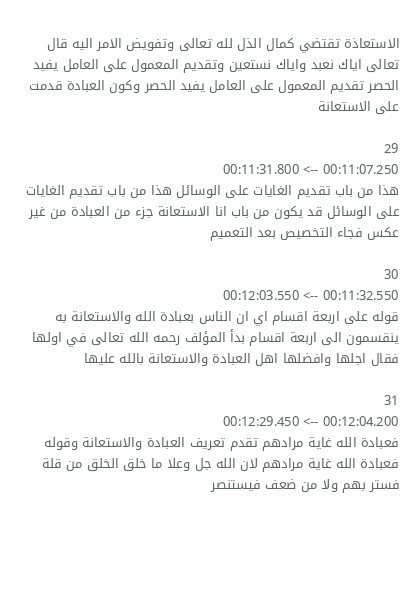الاستعاذة تقتضي كمال الذل لله تعالى وتفويض الامر اليه قال تعالى اياك نعبد واياك نستعين وتقديم المعمول على العامل يفيد الحصر تقديم المعمول على العامل يفيد الحصر وكون العبادة قدمت على الاستعانة

29
00:11:07.250 --> 00:11:31.800
هذا من باب تقديم الغايات على الوسائل هذا من باب تقديم الغايات على الوسائل قد يكون من باب انا الاستعانة جزء من العبادة من غير عكس فجاء التخصيص بعد التعميم

30
00:11:32.550 --> 00:12:03.550
قوله على اربعة اقسام اي ان الناس بعبادة الله والاستعانة به ينقسمون الى اربعة اقسام بدأ المؤلف رحمه الله تعالى في اولها فقال اجلها وافضلها اهل العبادة والاستعانة بالله عليها

31
00:12:04.200 --> 00:12:29.450
فعبادة الله غاية مرادهم تقدم تعريف العبادة والاستعانة وقوله فعبادة الله غاية مرادهم لان الله جل وعلا ما خلق الخلق من قلة فستر بهم ولا من ضعف فيستنصر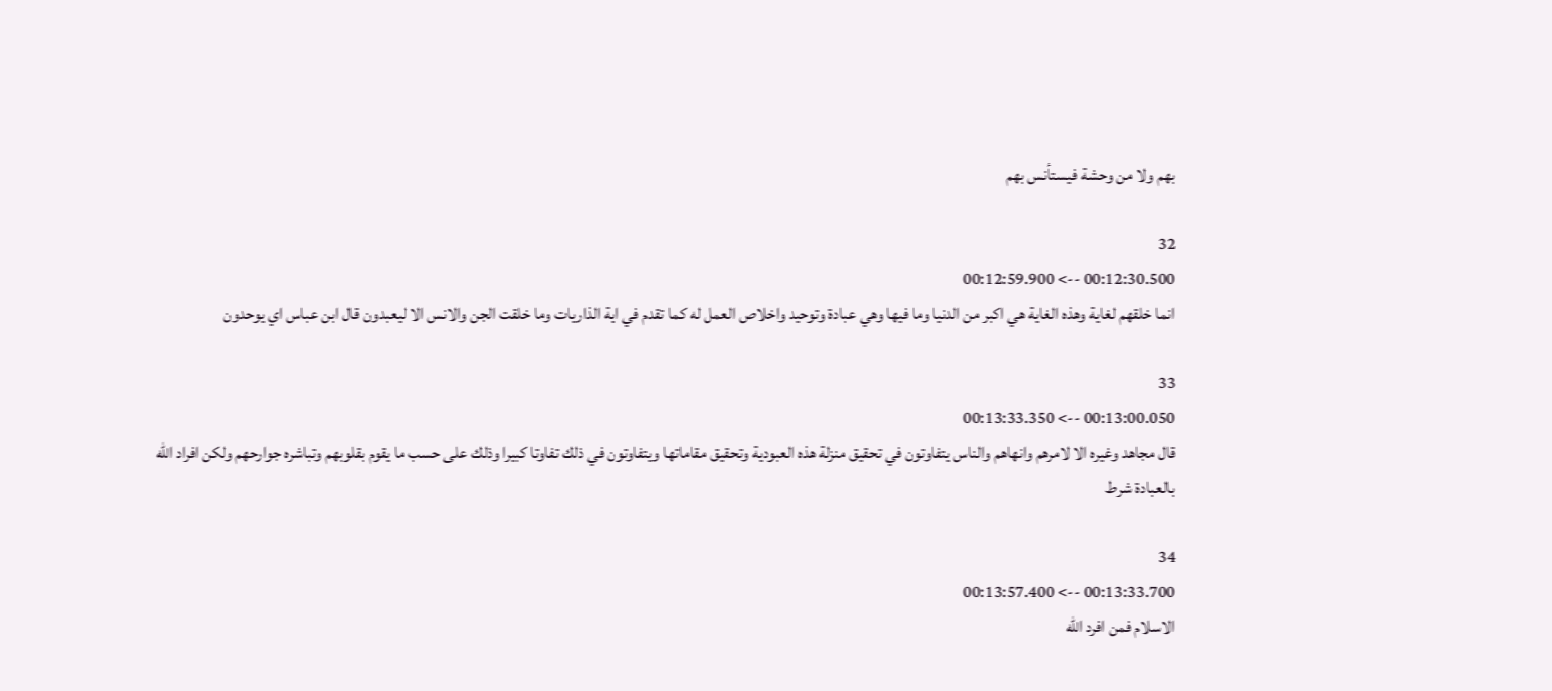بهم ولا من وحشة فيستأنس بهم

32
00:12:30.500 --> 00:12:59.900
انما خلقهم لغاية وهذه الغاية هي اكبر من الدنيا وما فيها وهي عبادة وتوحيد واخلاص العمل له كما تقدم في اية الذاريات وما خلقت الجن والانس الا ليعبدون قال ابن عباس اي يوحدون

33
00:13:00.050 --> 00:13:33.350
قال مجاهد وغيره الا لامرهم وانهاهم والناس يتفاوتون في تحقيق منزلة هذه العبودية وتحقيق مقاماتها ويتفاوتون في ذلك تفاوتا كبيرا وذلك على حسب ما يقوم بقلوبهم وتباشره جوارحهم ولكن افراد الله بالعبادة شرط

34
00:13:33.700 --> 00:13:57.400
الاسلام فمن افرد الله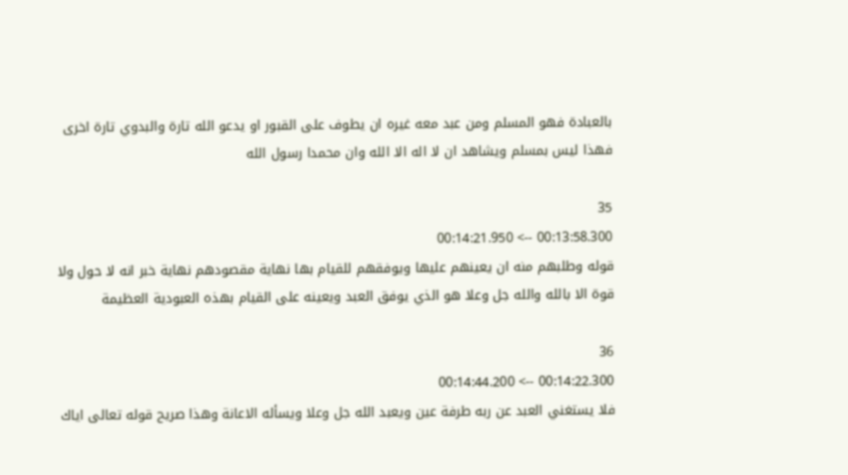بالعبادة فهو المسلم ومن عبد معه غيره ان يطوف على القبور او يدعو الله تارة والبدوي تارة اخرى فهذا ليس بمسلم ويشاهد ان لا اله الا الله وان محمدا رسول الله

35
00:13:58.300 --> 00:14:21.950
قوله وطلبهم منه ان يعينهم عليها ويوفقهم للقيام بها نهاية مقصودهم نهاية خبر انه لا حول ولا قوة الا بالله والله جل وعلا هو الذي يوفق العبد ويعينه على القيام بهذه العبودية العظيمة

36
00:14:22.300 --> 00:14:44.200
فلا يستغني العبد عن ربه طرفة عين ويعبد الله جل وعلا ويسأله الاعانة وهذا صريح قوله تعالى اياك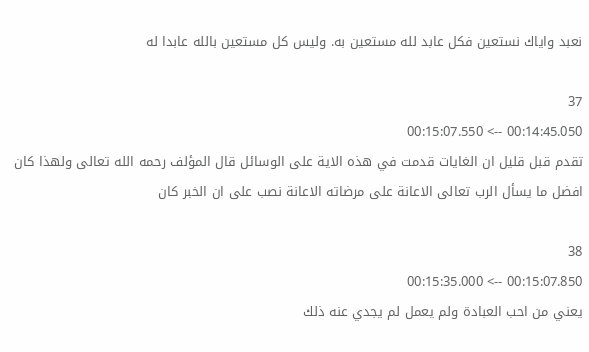نعبد واياك نستعين فكل عابد لله مستعين به. وليس كل مستعين بالله عابدا له

37
00:14:45.050 --> 00:15:07.550
تقدم قبل قليل ان الغايات قدمت في هذه الاية على الوسائل قال المؤلف رحمه الله تعالى ولهذا كان افضل ما يسأل الرب تعالى الاعانة على مرضاته الاعانة نصب على ان الخبر كان

38
00:15:07.850 --> 00:15:35.000
يعني من احب العبادة ولم يعمل لم يجدي عنه ذلك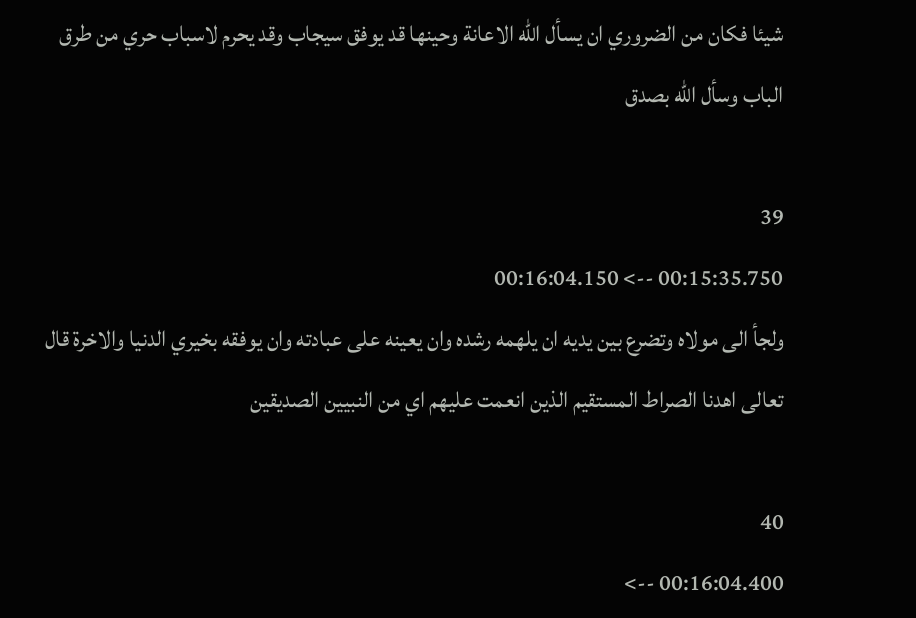شيئا فكان من الضروري ان يسأل الله الاعانة وحينها قد يوفق سيجاب وقد يحرم لاسباب حري من طرق الباب وسأل الله بصدق

39
00:15:35.750 --> 00:16:04.150
ولجأ الى مولاه وتضرع بين يديه ان يلهمه رشده وان يعينه على عبادته وان يوفقه بخيري الدنيا والاخرة قال تعالى اهدنا الصراط المستقيم الذين انعمت عليهم اي من النبيين الصديقين

40
00:16:04.400 -->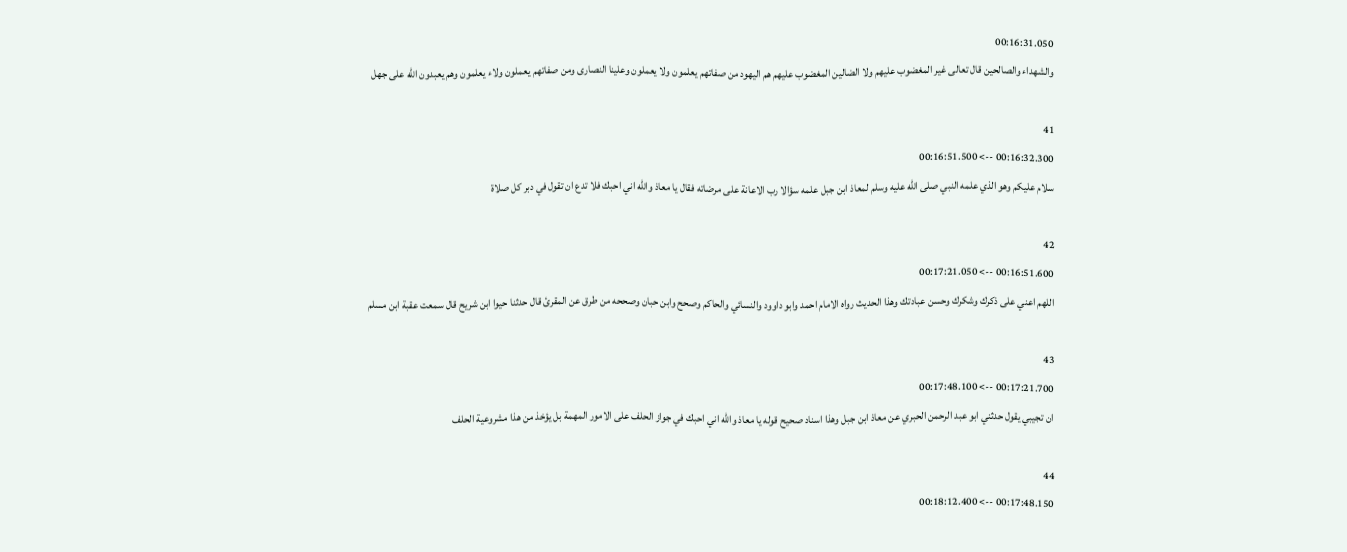00:16:31.050
والشهداء والصالحين قال تعالى غير المغضوب عليهم ولا الضالين المغضوب عليهم هم اليهود من صفاتهم يعلمون ولا يعملون وعلينا النصارى ومن صفاتهم يعملون ولاء يعلمون وهم يعبدون الله على جهل

41
00:16:32.300 --> 00:16:51.500
سلام عليكم وهو الذي علمه النبي صلى الله عليه وسلم لمعاذ ابن جبل علمه سؤالا رب الاعانة على مرضاته فقال يا معاذ والله اني احبك فلا تدع ان تقول في دبر كل صلاة

42
00:16:51.600 --> 00:17:21.050
اللهم اعني على ذكرك وشكرك وحسن عبادتك وهذا الحديث رواه الامام احمد وابو داوود والنسائي والحاكم وصحح وابن حبان وصححه من طرق عن المقرئ قال حدثنا حيوا ابن شريح قال سمعت عقبة ابن مسلم

43
00:17:21.700 --> 00:17:48.100
ان تجيبي يقول حدثني ابو عبد الرحمن الحبري عن معاذ ابن جبل وهذا اسناد صحيح قوله يا معاذ والله اني احبك في جواز الحلف على الامور المهمة بل يؤخذ من هذا مشروعية الحلف

44
00:17:48.150 --> 00:18:12.400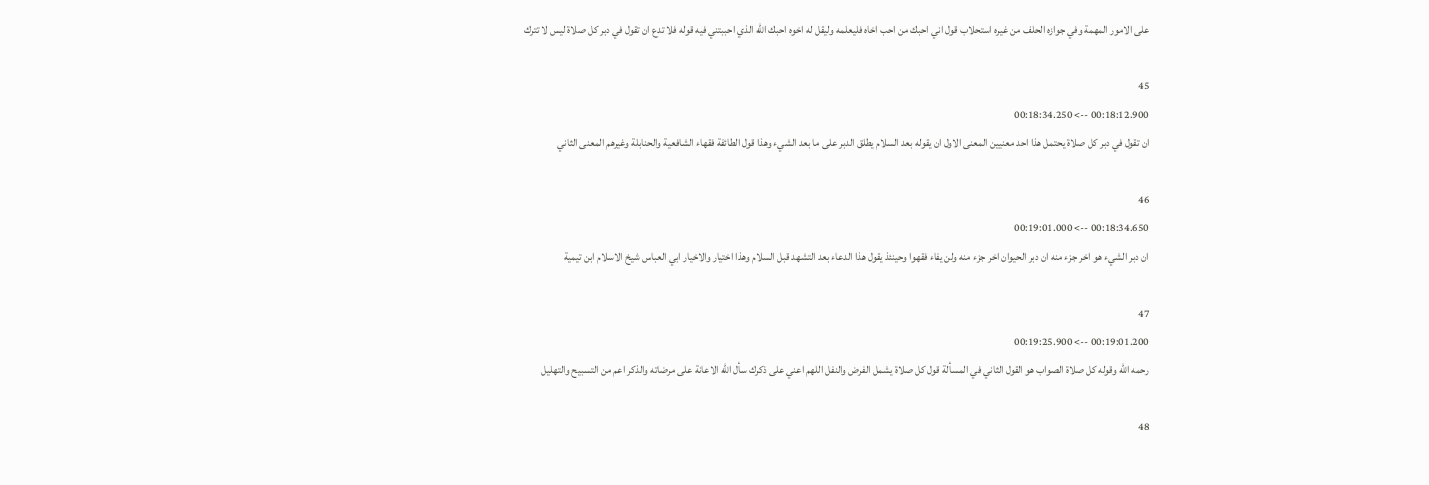على الامور المهمة وفي جوازه الحلف من غيره استحلاب قول اني احبك من احب اخاه فليعلمه وليقل له اخوه احبك الله الذي احببتني فيه قوله فلا تدع ان تقول في دبر كل صلاة ليس لا تترك

45
00:18:12.900 --> 00:18:34.250
ان تقول في دبر كل صلاة يحتمل هذا احد معنيين المعنى الاول ان يقوله بعد السلام يطلق الدبر على ما بعد الشيء وهذا قول الطائفة فقهاء الشافعية والحنابلة وغيرهم المعنى الثاني

46
00:18:34.650 --> 00:19:01.000
ان دبر الشيء هو اخر جزء منه ان دبر الحيوان اخر جزء منه ولن يفاء فقهوا وحينئذ يقول هذا الدعاء بعد التشهد قبل السلام وهذا اختيار والاخيار ابي العباس شيخ الاسلام ابن تيمية

47
00:19:01.200 --> 00:19:25.900
رحمه الله وقوله كل صلاة الصواب هو القول الثاني في المسألة قول كل صلاة يشمل الفرض والنفل اللهم اعني على ذكرك سأل الله الاعانة على مرضاته والذكر اعم من التسبيح والتهليل

48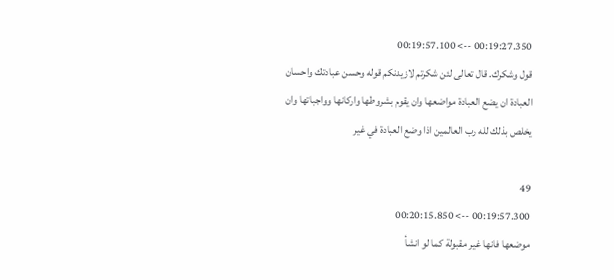00:19:27.350 --> 00:19:57.100
قول وشكرك. قال تعالى لئن شكرتم لازيدنكم قوله وحسن عبادتك واحسان العبادة ان يضع العبادة مواضعها وان يقوم بشروطها واركانها وواجباتها وان يخلص بذلك لله رب العالمين اذا وضع العبادة في غير

49
00:19:57.300 --> 00:20:15.850
موضعها فانها غير مقبولة كما لو انشأ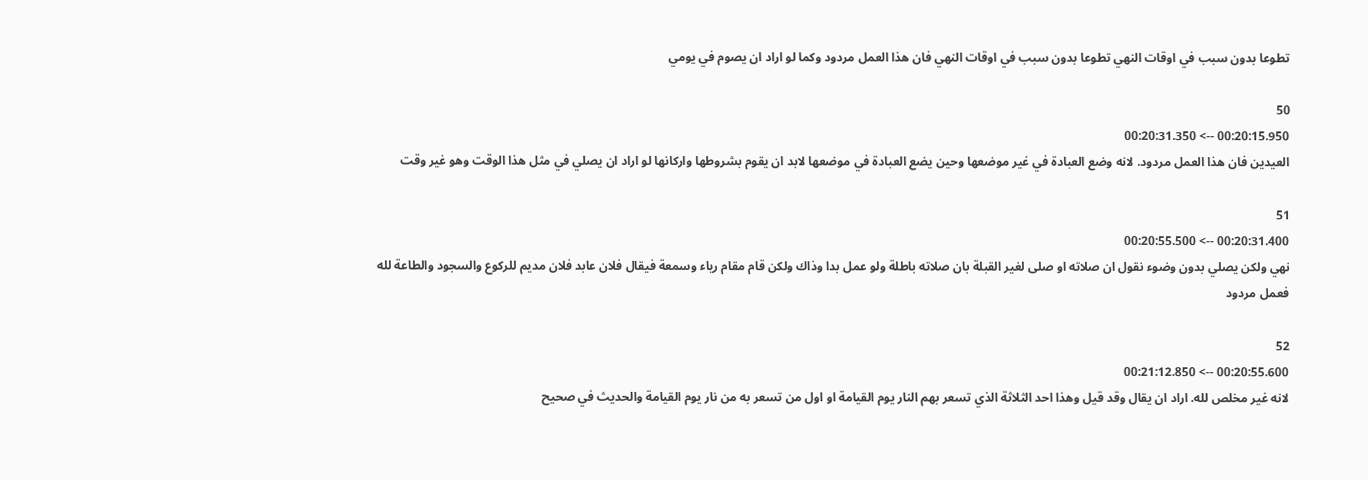تطوعا بدون سبب في اوقات النهي تطوعا بدون سبب في اوقات النهي فان هذا العمل مردود وكما لو اراد ان يصوم في يومي

50
00:20:15.950 --> 00:20:31.350
العيدين فان هذا العمل مردود. لانه وضع العبادة في غير موضعها وحين يضع العبادة في موضعها لابد ان يقوم بشروطها واركانها لو اراد ان يصلي في مثل هذا الوقت وهو غير وقت

51
00:20:31.400 --> 00:20:55.500
نهي ولكن يصلي بدون وضوء نقول ان صلاته او صلى لغير القبلة بان صلاته باطلة ولو عمل بدا وذاك ولكن قام مقام رياء وسمعة فيقال فلان عابد فلان مديم للركوع والسجود والطاعة لله فعمل مردود

52
00:20:55.600 --> 00:21:12.850
لانه غير مخلص لله. اراد ان يقال وقد قيل وهذا احد الثلاثة الذي تسعر بهم النار يوم القيامة او اول من تسعر به من نار يوم القيامة والحديث في صحيح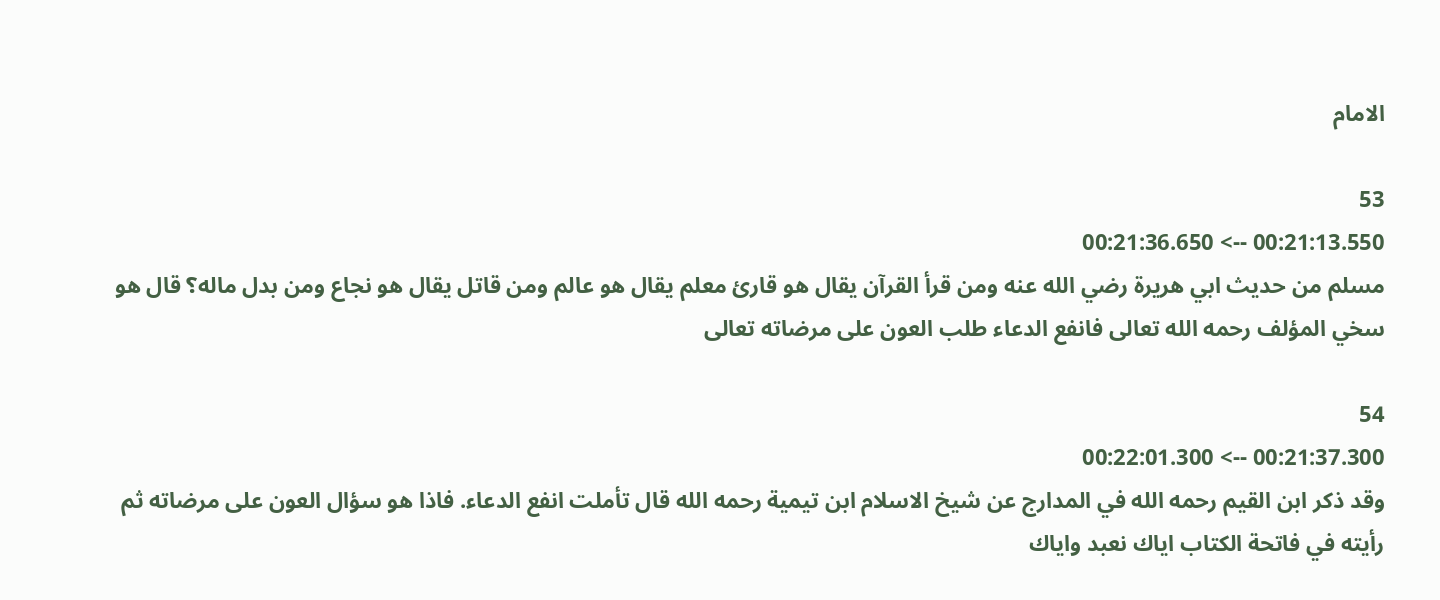الامام

53
00:21:13.550 --> 00:21:36.650
مسلم من حديث ابي هريرة رضي الله عنه ومن قرأ القرآن يقال هو قارئ معلم يقال هو عالم ومن قاتل يقال هو نجاع ومن بدل ماله؟ قال هو سخي المؤلف رحمه الله تعالى فانفع الدعاء طلب العون على مرضاته تعالى

54
00:21:37.300 --> 00:22:01.300
وقد ذكر ابن القيم رحمه الله في المدارج عن شيخ الاسلام ابن تيمية رحمه الله قال تأملت انفع الدعاء. فاذا هو سؤال العون على مرضاته ثم رأيته في فاتحة الكتاب اياك نعبد واياك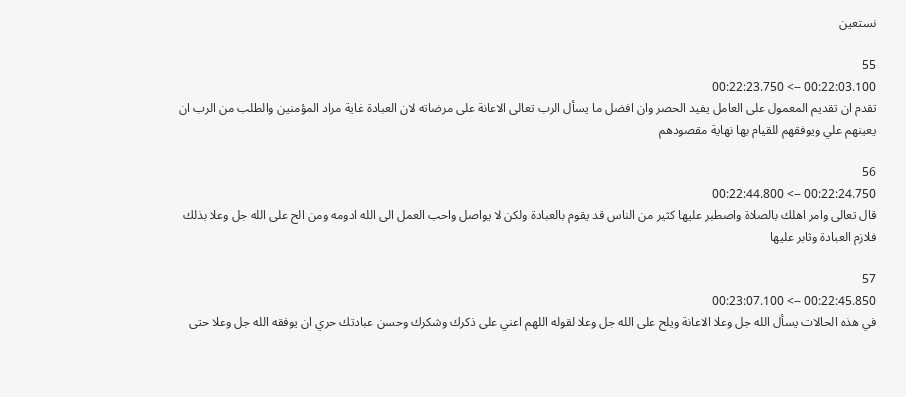نستعين

55
00:22:03.100 --> 00:22:23.750
تقدم ان تقديم المعمول على العامل يفيد الحصر وان افضل ما يسأل الرب تعالى الاعانة على مرضاته لان العبادة غاية مراد المؤمنين والطلب من الرب ان يعينهم علي ويوفقهم للقيام بها نهاية مقصودهم

56
00:22:24.750 --> 00:22:44.800
قال تعالى وامر اهلك بالصلاة واصطبر عليها كثير من الناس قد يقوم بالعبادة ولكن لا يواصل واحب العمل الى الله ادومه ومن الح على الله جل وعلا بذلك فلازم العبادة وثابر عليها

57
00:22:45.850 --> 00:23:07.100
في هذه الحالات يسأل الله جل وعلا الاعانة ويلح على الله جل وعلا لقوله اللهم اعني على ذكرك وشكرك وحسن عبادتك حري ان يوفقه الله جل وعلا حتى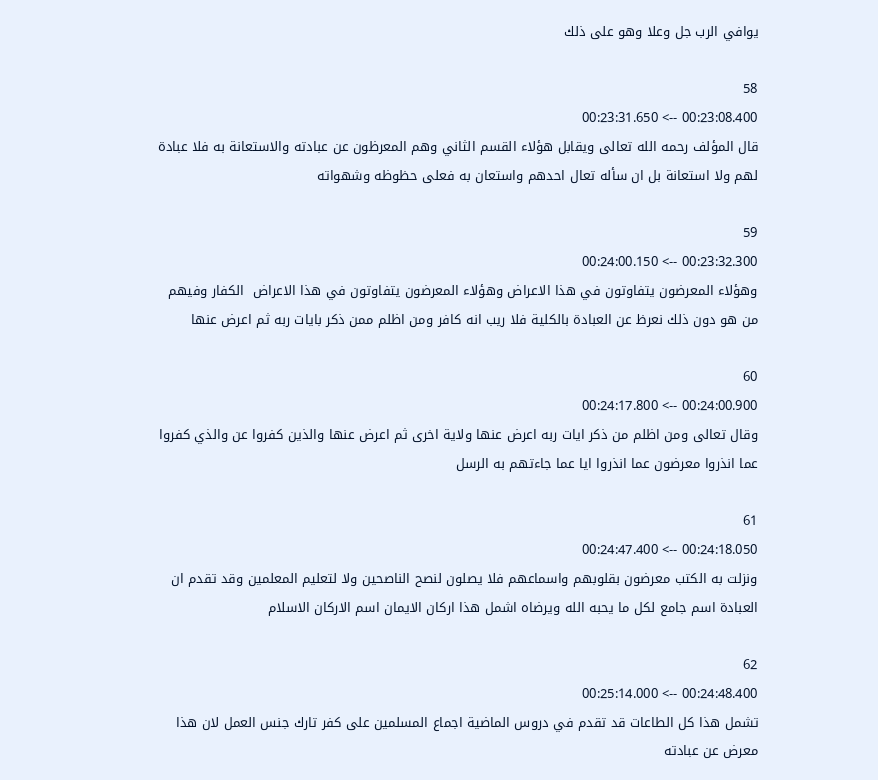يوافي الرب جل وعلا وهو على ذلك

58
00:23:08.400 --> 00:23:31.650
قال المؤلف رحمه الله تعالى ويقابل هؤلاء القسم الثاني وهم المعرظون عن عبادته والاستعانة به فلا عبادة لهم ولا استعانة بل ان سأله تعال احدهم واستعان به فعلى حظوظه وشهواته

59
00:23:32.300 --> 00:24:00.150
وهؤلاء المعرضون يتفاوتون في هذا الاعراض وهؤلاء المعرضون يتفاوتون في هذا الاعراض  الكفار وفيهم من هو دون ذلك نعرظ عن العبادة بالكلية فلا ريب انه كافر ومن اظلم ممن ذكر بايات ربه ثم اعرض عنها

60
00:24:00.900 --> 00:24:17.800
وقال تعالى ومن اظلم من ذكر ايات ربه اعرض عنها ولاية اخرى ثم اعرض عنها والذين كفروا عن والذي كفروا عما انذروا معرضون عما انذروا ايا عما جاءتهم به الرسل

61
00:24:18.050 --> 00:24:47.400
ونزلت به الكتب معرضون بقلوبهم واسماعهم فلا يصلون لنصح الناصحين ولا لتعليم المعلمين وقد تقدم ان العبادة اسم جامع لكل ما يحبه الله ويرضاه اشمل هذا اركان الايمان اسم الاركان الاسلام

62
00:24:48.400 --> 00:25:14.000
تشمل هذا كل الطاعات قد تقدم في دروس الماضية اجماع المسلمين على كفر تارك جنس العمل لان هذا معرض عن عبادته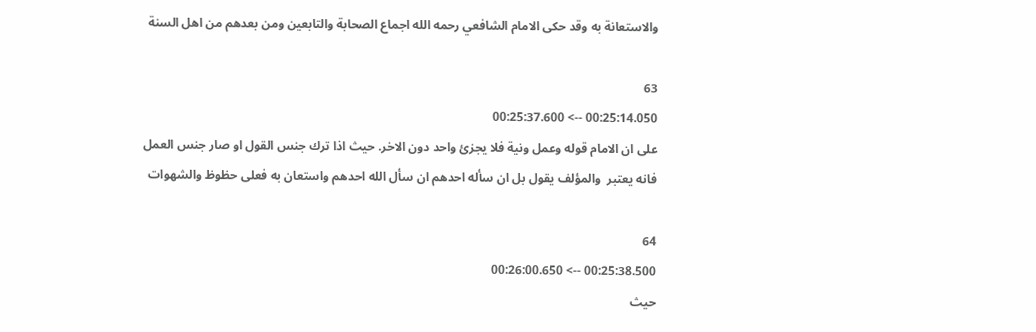والاستعانة به وقد حكى الامام الشافعي رحمه الله اجماع الصحابة والتابعين ومن بعدهم من اهل السنة

63
00:25:14.050 --> 00:25:37.600
على ان الامام قوله وعمل ونية فلا يجزئ واحد دون الاخر. حيث اذا ترك جنس القول او صار جنس العمل فانه يعتبر  والمؤلف يقول بل ان سأله احدهم ان سأل الله احدهم واستعان به فعلى حظوظ والشهوات

64
00:25:38.500 --> 00:26:00.650
حيث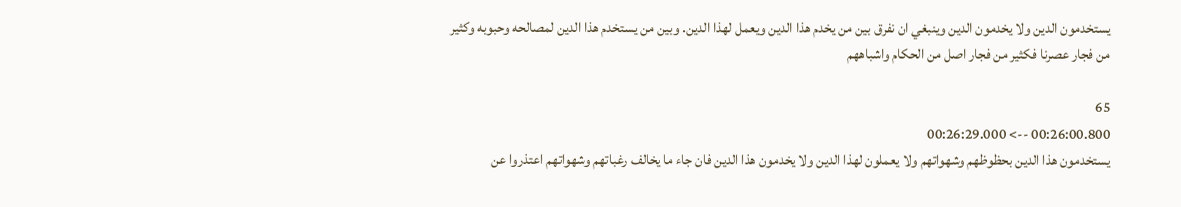يستخدمون الدين ولا يخدمون الدين وينبغي ان نفرق بين من يخدم هذا الدين ويعمل لهذا الدين. وبين من يستخدم هذا الدين لمصالحه وحبوبه وكثير من فجار عصرنا فكثير من فجار اصل من الحكام واشباههم

65
00:26:00.800 --> 00:26:29.000
يستخدمون هذا الدين بحظوظهم وشهواتهم ولا يعملون لهذا الدين ولا يخدمون هذا الدين فان جاء ما يخالف رغباتهم وشهواتهم اعتذروا عن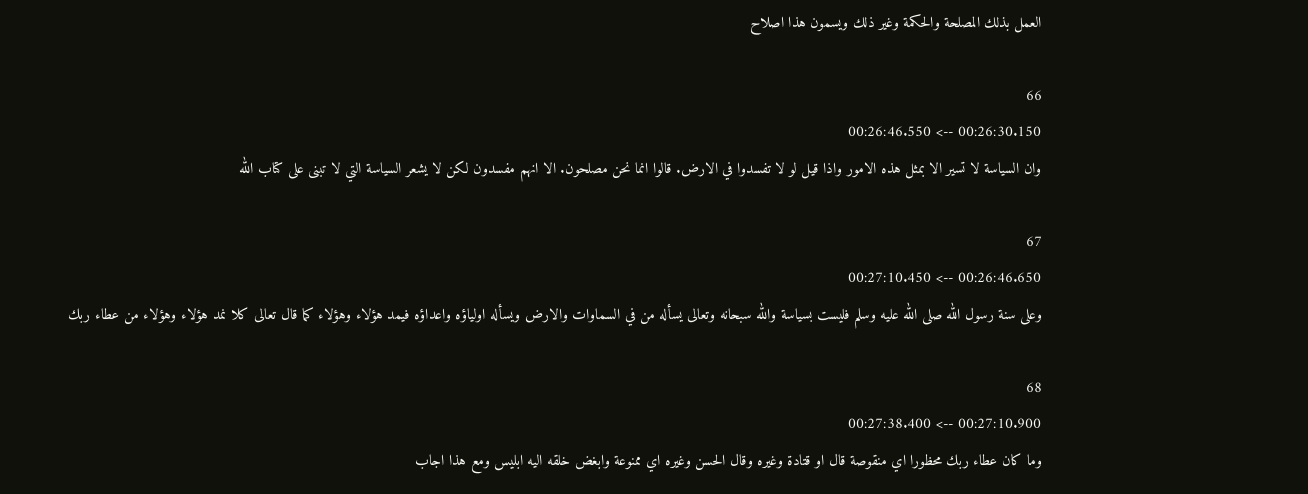العمل بذلك المصلحة والحكمة وغير ذلك ويسمون هذا اصلاح

66
00:26:30.150 --> 00:26:46.550
وان السياسة لا تسير الا بمثل هذه الامور واذا قيل لو لا تفسدوا في الارض. قالوا انما نحن مصلحون. الا انهم مفسدون لكن لا يشعر السياسة التي لا تبنى على كتاب الله

67
00:26:46.650 --> 00:27:10.450
وعلى سنة رسول الله صلى الله عليه وسلم فليست بسياسة والله سبحانه وتعالى يسأله من في السماوات والارض ويسأله اولياؤه واعداؤه فيمد هؤلاء وهؤلاء كما قال تعالى كلا نمد هؤلاء وهؤلاء من عطاء ربك

68
00:27:10.900 --> 00:27:38.400
وما كان عطاء ربك محظورا اي منقوصة قال او قتادة وغيره وقال الحسن وغيره اي ممنوعة وابغض خلقه اليه ابليس ومع هذا اجاب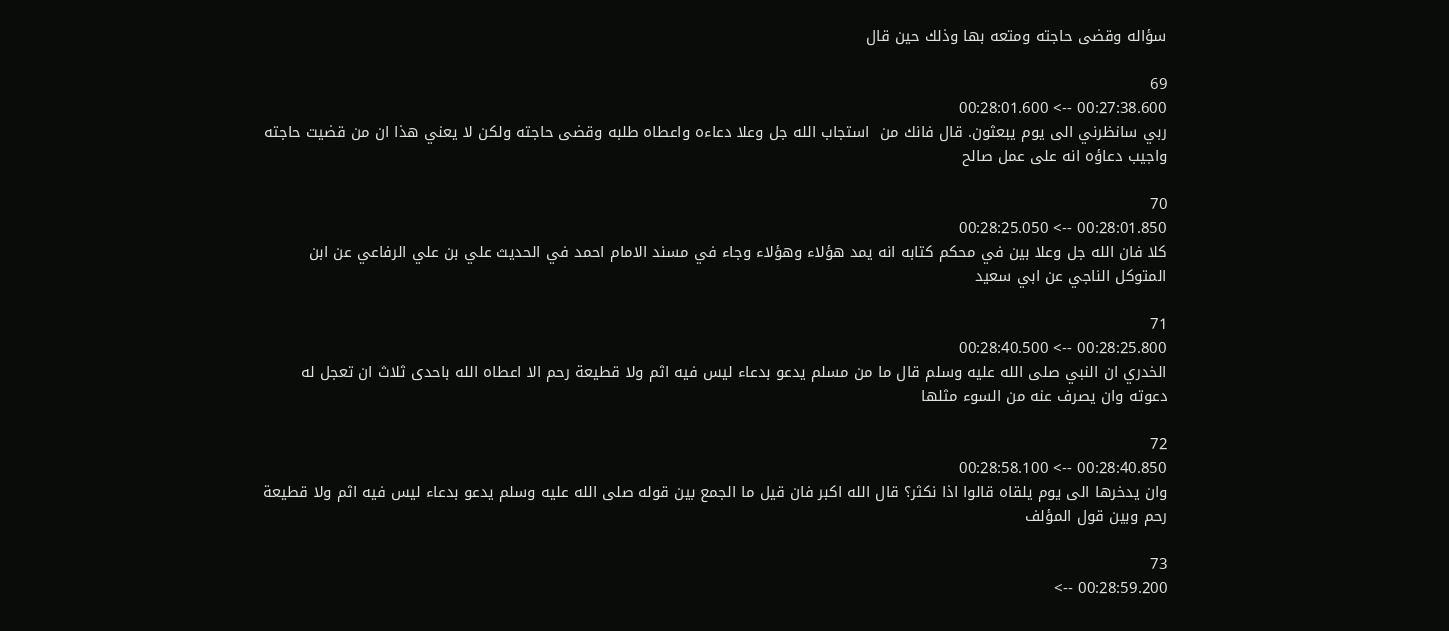سؤاله وقضى حاجته ومتعه بها وذلك حين قال

69
00:27:38.600 --> 00:28:01.600
ربي سانظرني الى يوم يبعثون. قال فانك من  استجاب الله جل وعلا دعاءه واعطاه طلبه وقضى حاجته ولكن لا يعني هذا ان من قضيت حاجته واجيب دعاؤه انه على عمل صالح

70
00:28:01.850 --> 00:28:25.050
كلا فان الله جل وعلا بين في محكم كتابه انه يمد هؤلاء وهؤلاء وجاء في مسند الامام احمد في الحديث علي بن علي الرفاعي عن ابن المتوكل الناجي عن ابي سعيد

71
00:28:25.800 --> 00:28:40.500
الخدري ان النبي صلى الله عليه وسلم قال ما من مسلم يدعو بدعاء ليس فيه اثم ولا قطيعة رحم الا اعطاه الله باحدى ثلاث ان تعجل له دعوته وان يصرف عنه من السوء مثلها

72
00:28:40.850 --> 00:28:58.100
وان يدخرها الى يوم يلقاه قالوا اذا نكثر؟ قال الله اكبر فان قيل ما الجمع بين قوله صلى الله عليه وسلم يدعو بدعاء ليس فيه اثم ولا قطيعة رحم وبين قول المؤلف

73
00:28:59.200 -->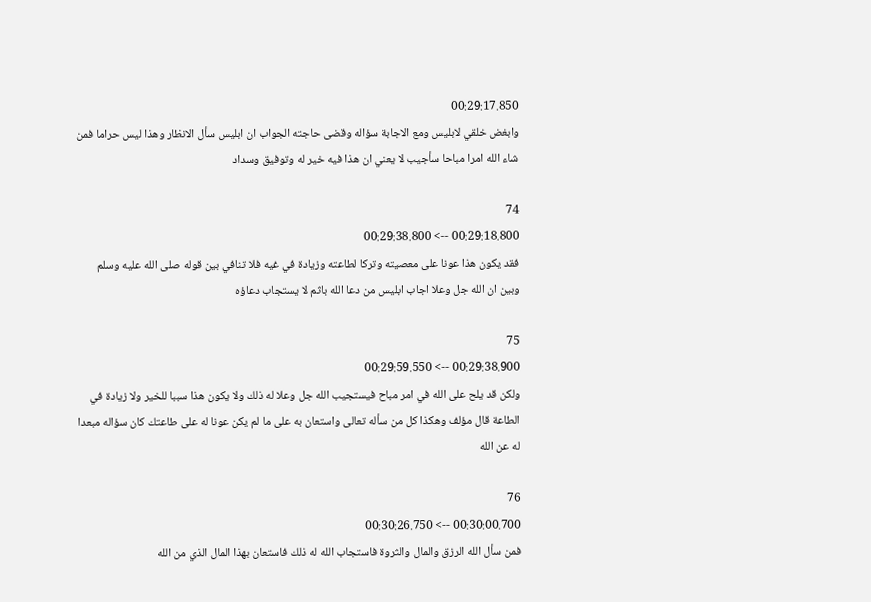00:29:17.850
وابغض خلقي لابليس ومع الاجابة سؤاله وقضى حاجته الجواب ان ابليس سأل الانظار وهذا ليس حراما فمن شاء الله امرا مباحا سأجيب لا يعني ان هذا فيه خير له وتوفيق وسداد

74
00:29:18.800 --> 00:29:38.800
فقد يكون هذا عونا على معصيته وتركا لطاعته وزيادة في غيه فلا تنافي بين قوله صلى الله عليه وسلم وبين ان الله جل وعلا اجاب ابليس من دعا الله باثم لا يستجاب دعاؤه

75
00:29:38.900 --> 00:29:59.550
ولكن قد يلح على الله في امر مباح فيستجيب الله جل وعلا له ذلك ولا يكون هذا سببا للخير ولا زيادة في الطاعة قال مؤلف وهكذا كل من سأله تعالى واستعان به على ما لم يكن عونا له على طاعتك كان سؤاله مبعدا له عن الله

76
00:30:00.700 --> 00:30:26.750
فمن سأل الله الرزق والمال والثروة فاستجاب الله له ذلك فاستعان بهذا المال الذي من الله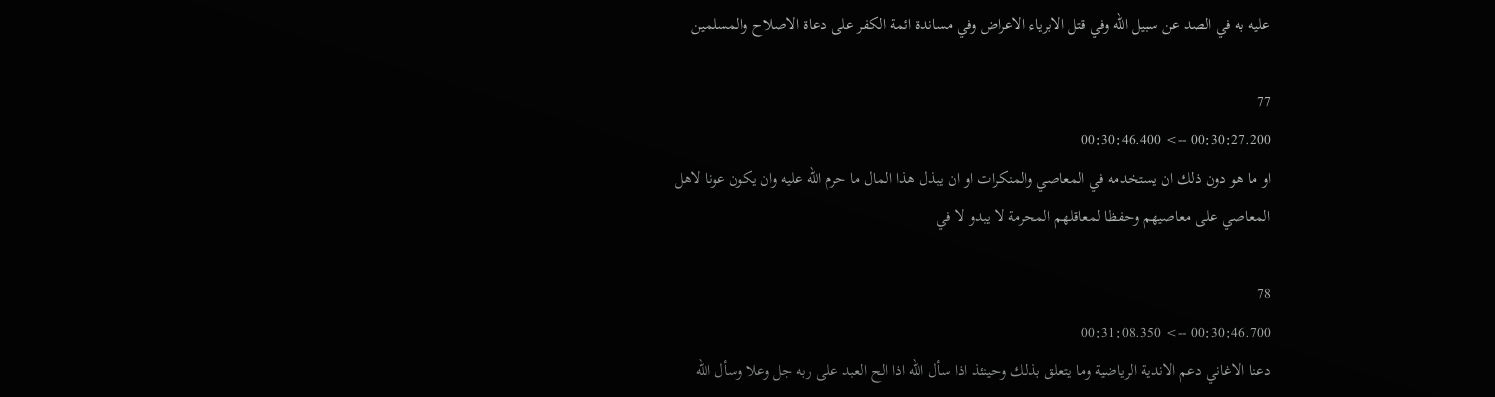عليه به في الصد عن سبيل الله وفي قتل الابرياء الاعراض وفي مساندة ائمة الكفر على دعاة الاصلاح والمسلمين

77
00:30:27.200 --> 00:30:46.400
او ما هو دون ذلك ان يستخدمه في المعاصي والمنكرات او ان يبذل هذا المال ما حرم الله عليه وان يكون عونا لاهل المعاصي على معاصيهم وحفظا لمعاقلهم المحرمة لا يبدو لا في

78
00:30:46.700 --> 00:31:08.350
دعنا الاغاني دعم الاندية الرياضية وما يتعلق بذلك وحينئذ اذا سأل الله اذا الح العبد على ربه جل وعلا وسأل الله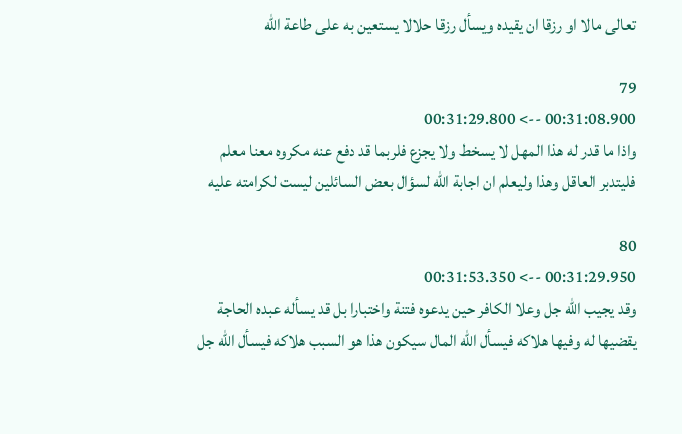تعالى مالا او رزقا ان يقيده ويسأل رزقا حلالا يستعين به على طاعة الله

79
00:31:08.900 --> 00:31:29.800
واذا ما قدر له هذا المهل لا يسخط ولا يجزع فلربما قد دفع عنه مكروه معنا معلم فليتدبر العاقل وهذا وليعلم ان اجابة الله لسؤال بعض السائلين ليست لكرامته عليه

80
00:31:29.950 --> 00:31:53.350
وقد يجيب الله جل وعلا الكافر حين يدعوه فتنة واختبارا بل قد يسأله عبده الحاجة يقضيها له وفيها هلاكه فيسأل الله المال سيكون هذا هو السبب هلاكه فيسأل الله جل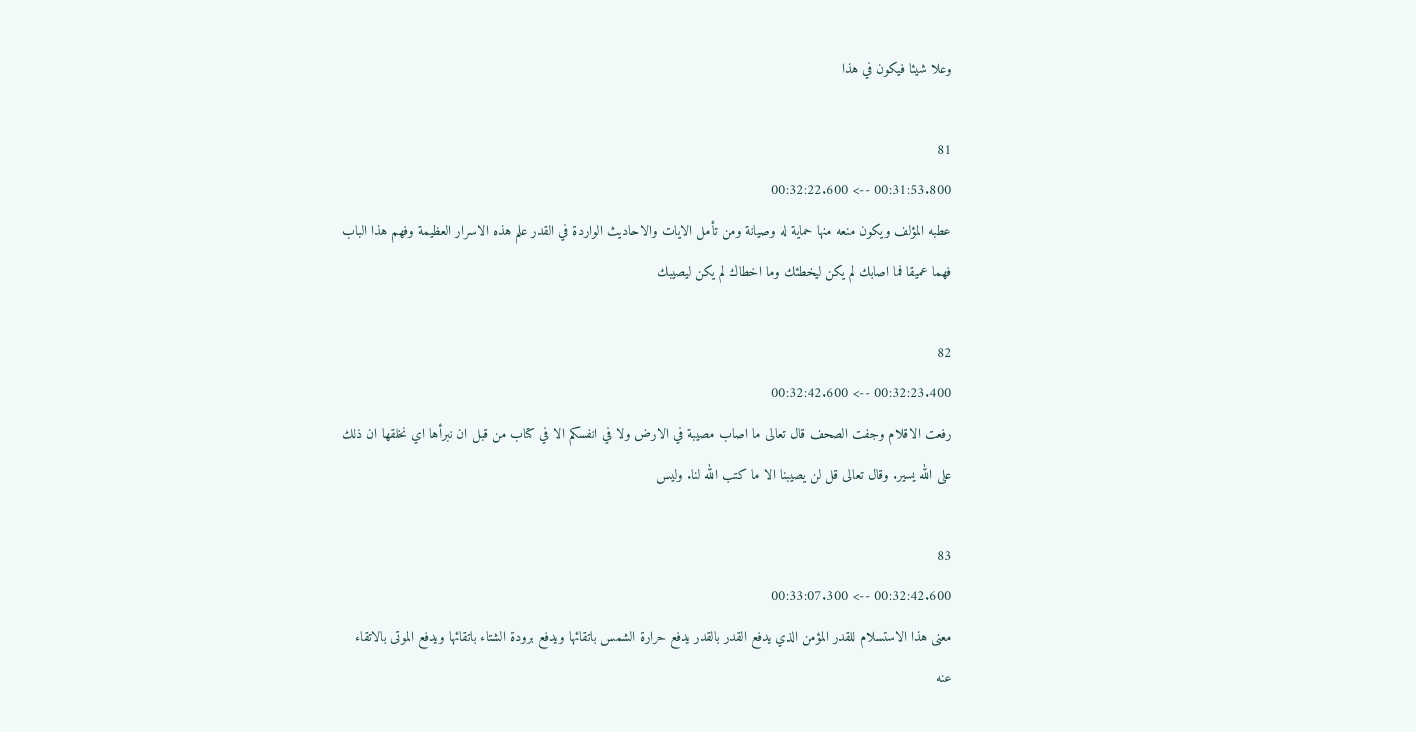وعلا شيئا فيكون في هذا

81
00:31:53.800 --> 00:32:22.600
عطبه المؤلف ويكون منعه منها حماية له وصيانة ومن تأمل الايات والاحاديث الواردة في القدر علم هذه الاسرار العظيمة وفهم هذا الباب فهما عميقا فما اصابك لم يكن ليخطئك وما اخطاك لم يكن ليصيبك

82
00:32:23.400 --> 00:32:42.600
رفعت الاقلام وجفت الصحف قال تعالى ما اصاب مصيبة في الارض ولا في انفسكم الا في كتاب من قبل ان نبرأها اي نخلقها ان ذلك على الله يسير. وقال تعالى قل لن يصيبنا الا ما كتب الله لنا. وليس

83
00:32:42.600 --> 00:33:07.300
معنى هذا الاستسلام للقدر المؤمن الذي يدفع القدر بالقدر يدفع حرارة الشمس باتقائها ويدفع برودة الشتاء باتقائها ويدفع الموتى بالاتقاء عنه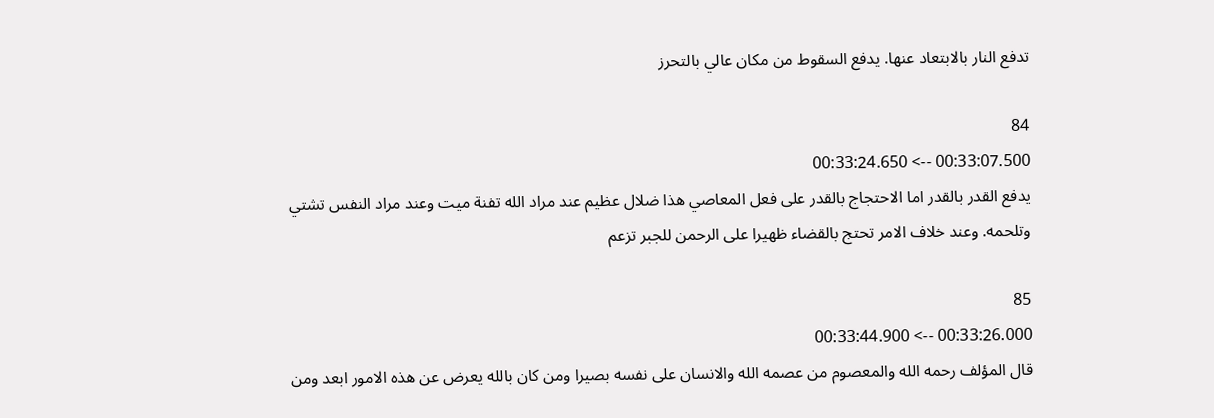تدفع النار بالابتعاد عنها. يدفع السقوط من مكان عالي بالتحرز

84
00:33:07.500 --> 00:33:24.650
يدفع القدر بالقدر اما الاحتجاج بالقدر على فعل المعاصي هذا ضلال عظيم عند مراد الله تفنة ميت وعند مراد النفس تشتي وتلحمه. وعند خلاف الامر تحتج بالقضاء ظهيرا على الرحمن للجبر تزعم

85
00:33:26.000 --> 00:33:44.900
قال المؤلف رحمه الله والمعصوم من عصمه الله والانسان على نفسه بصيرا ومن كان بالله يعرض عن هذه الامور ابعد ومن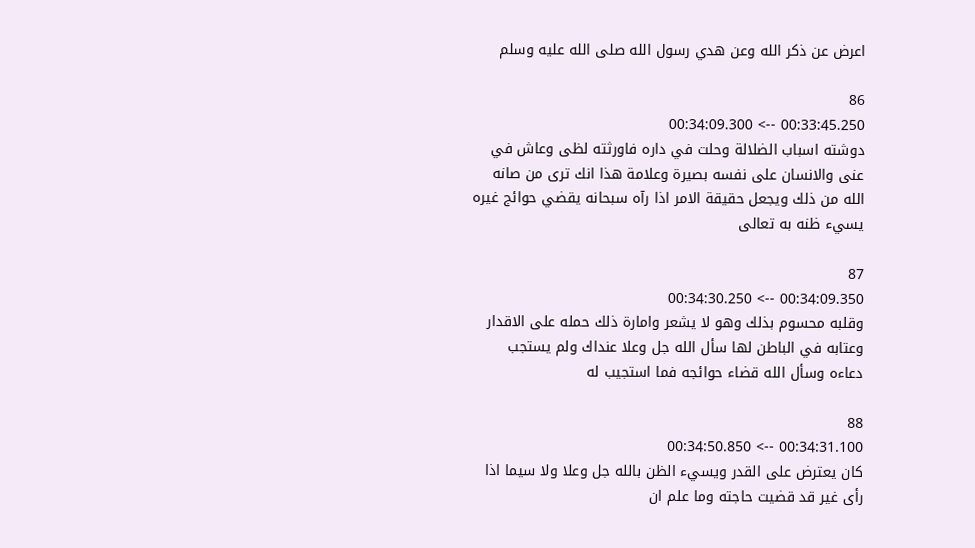اعرض عن ذكر الله وعن هدي رسول الله صلى الله عليه وسلم

86
00:33:45.250 --> 00:34:09.300
دوشته اسباب الضلالة وحلت في داره فاورثته لظى وعاش في عنى والانسان على نفسه بصيرة وعلامة هذا انك ترى من صانه الله من ذلك ويجعل حقيقة الامر اذا رآه سبحانه يقضي حوائج غيره يسيء ظنه به تعالى

87
00:34:09.350 --> 00:34:30.250
وقلبه محسوم بذلك وهو لا يشعر وامارة ذلك حمله على الاقدار وعتابه في الباطن لها سأل الله جل وعلا عنداك ولم يستجب دعاءه وسأل الله قضاء حوائجه فما استجيب له

88
00:34:31.100 --> 00:34:50.850
كان يعترض على القدر ويسيء الظن بالله جل وعلا ولا سيما اذا رأى غير قد قضيت حاجته وما علم ان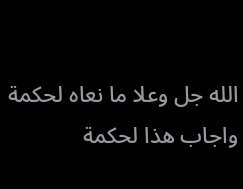الله جل وعلا ما نعاه لحكمة واجاب هذا لحكمة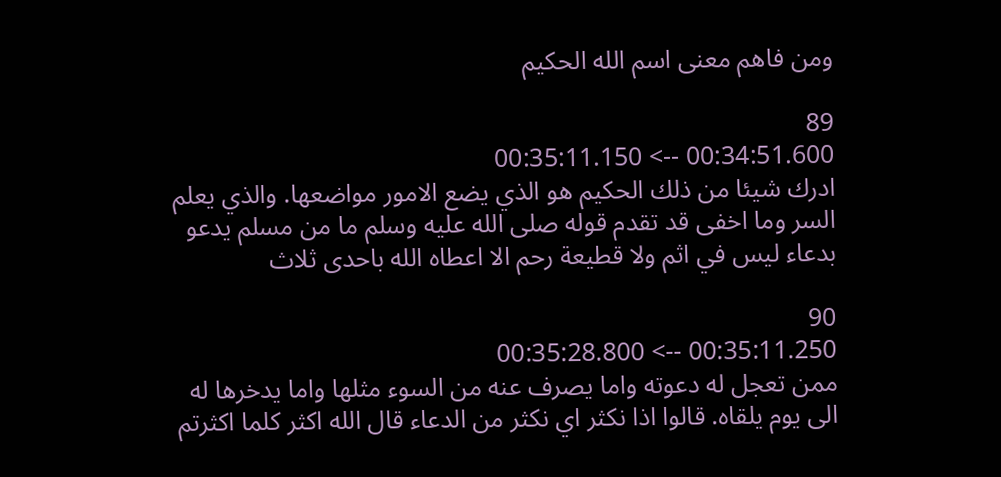ومن فاهم معنى اسم الله الحكيم

89
00:34:51.600 --> 00:35:11.150
ادرك شيئا من ذلك الحكيم هو الذي يضع الامور مواضعها. والذي يعلم السر وما اخفى قد تقدم قوله صلى الله عليه وسلم ما من مسلم يدعو بدعاء ليس في اثم ولا قطيعة رحم الا اعطاه الله باحدى ثلاث

90
00:35:11.250 --> 00:35:28.800
ممن تعجل له دعوته واما يصرف عنه من السوء مثلها واما يدخرها له الى يوم يلقاه. قالوا اذا نكثر اي نكثر من الدعاء قال الله اكثر كلما اكثرتم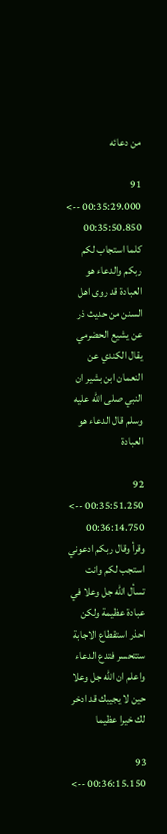من دعائه

91
00:35:29.000 --> 00:35:50.850
كلما استجاب لكم ربكم والدعاء هو العبادة قد روى اهل السنن من حديث ذر عن يشيع الحضرمي يقال الكندي عن النعمان ابن بشير ان النبي صلى الله عليه وسلم قال الدعاء هو العبادة

92
00:35:51.250 --> 00:36:14.750
وقرأ وقال ربكم ادعوني استجب لكم وانت تسأل الله جل وعلا في عبادة عظيمة ولكن احذر استقطاع الاجابة ستتحسر فتدع الدعاء واعلم ان الله جل وعلا حين لا يجيبك قد ادخر لك خيرا عظيما

93
00:36:15.150 -->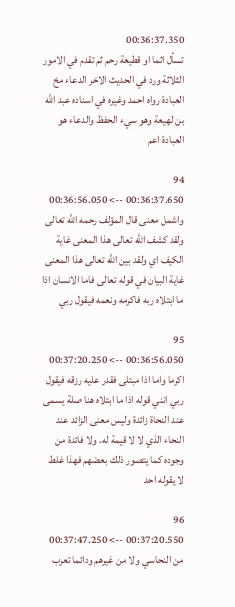00:36:37.350
تسأل اثما او قطيعة رحم ثم تقدم في الامور الثلاثة ورد في الحديث الاخر الدعاء مخ العبادة رواه احمد وغيره في اسناده عبد الله بن لهيعة وهو سيء الحفظ والدعاء هو العبادة اعم

94
00:36:37.650 --> 00:36:56.050
واشمل معنى قال المؤلف رحمه الله تعالى ولقد كشف الله تعالى هذا المعنى غاية الكيف اي ولقد بين الله تعالى هذا المعنى غاية البيان في قوله تعالى فاما الانسان اذا ما ابتلاه ربه فاكرمه ونعمه فيقول ربي

95
00:36:56.050 --> 00:37:20.250
اكرما واما اذا مبتلى فقدر عليه رزقه فيقول ربي انني قوله اذا ما ابتلاه هنا صلة يسمى عند النحاة زائدة وليس معنى الزائد عند النحاء الذي لا لا قيمة له. ولا فائدة من وجوده كما يتصور ذلك بعضهم فهذا غلط لا يقوله احد

96
00:37:20.550 --> 00:37:47.250
من النحاسي ولا من غيرهم ودائما تعرب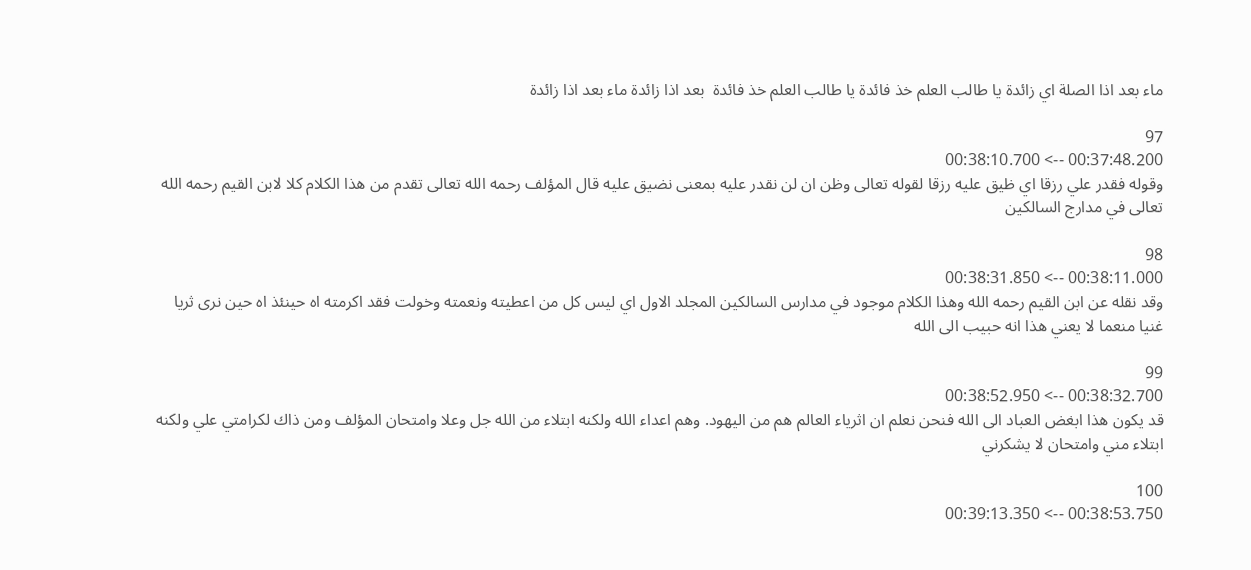ماء بعد اذا الصلة اي زائدة يا طالب العلم خذ فائدة يا طالب العلم خذ فائدة  بعد اذا زائدة ماء بعد اذا زائدة

97
00:37:48.200 --> 00:38:10.700
وقوله فقدر علي رزقا اي ظيق عليه رزقا لقوله تعالى وظن ان لن نقدر عليه بمعنى نضيق عليه قال المؤلف رحمه الله تعالى تقدم من هذا الكلام كلا لابن القيم رحمه الله تعالى في مدارج السالكين

98
00:38:11.000 --> 00:38:31.850
وقد نقله عن ابن القيم رحمه الله وهذا الكلام موجود في مدارس السالكين المجلد الاول اي ليس كل من اعطيته ونعمته وخولت فقد اكرمته اه حينئذ اه حين نرى ثريا غنيا منعما لا يعني هذا انه حبيب الى الله

99
00:38:32.700 --> 00:38:52.950
قد يكون هذا ابغض العباد الى الله فنحن نعلم ان اثرياء العالم هم من اليهود. وهم اعداء الله ولكنه ابتلاء من الله جل وعلا وامتحان المؤلف ومن ذاك لكرامتي علي ولكنه ابتلاء مني وامتحان لا يشكرني

100
00:38:53.750 --> 00:39:13.350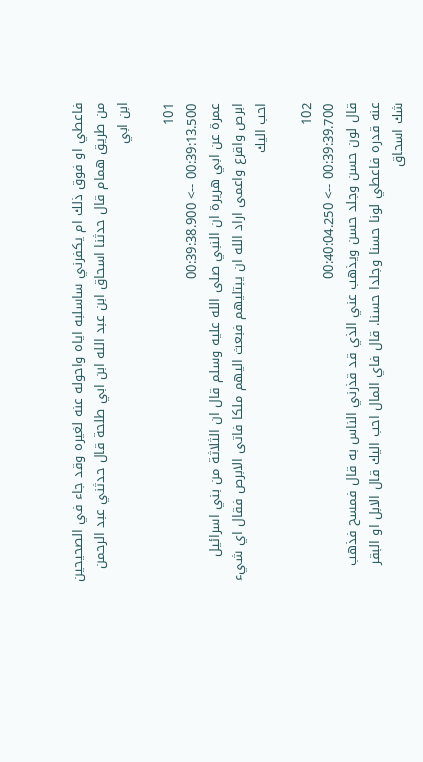فاعطي او فوق ذلك ام يكفرني ساسلبه اياه واحوله عنه لغيره وقد جاء في الصحيحين من طريق همام قال حدثنا اسحاق ابن عبد الله ابن ابي طلحة قال حدثني عبد الرحمن ابن ابي

101
00:39:13.500 --> 00:39:38.900
عمرة عن ابي هريرة ان النبي صلى الله عليه وسلم قال ان الثلاثة من بني اسرائيل ابرص واقرع واعمى اراد الله ان يبتليهم فبعث اليهم ملكا فاتى الابرص فقال اي شيء احب اليك

102
00:39:39.700 --> 00:40:04.250
قال لون حسن وجلد حسن ويذهب عني الذي قد قذرني الناس به قال فمسح فذهب عنه قدره فاعطي لونا حسنا وجلدا حسنا. قال فاي المال احب اليك قال الابل او البقر شك اسحاق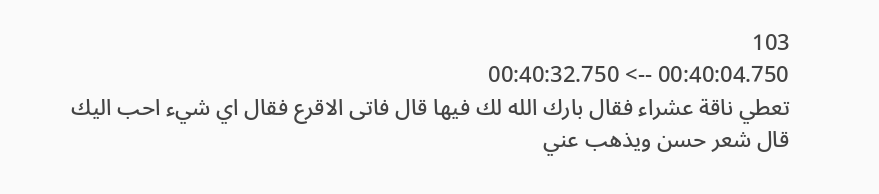103
00:40:04.750 --> 00:40:32.750
تعطي ناقة عشراء فقال بارك الله لك فيها قال فاتى الاقرع فقال اي شيء احب اليك قال شعر حسن ويذهب عني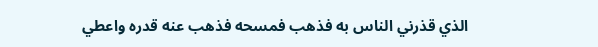الذي قذرني الناس به فذهب فمسحه فذهب عنه قدره واعطي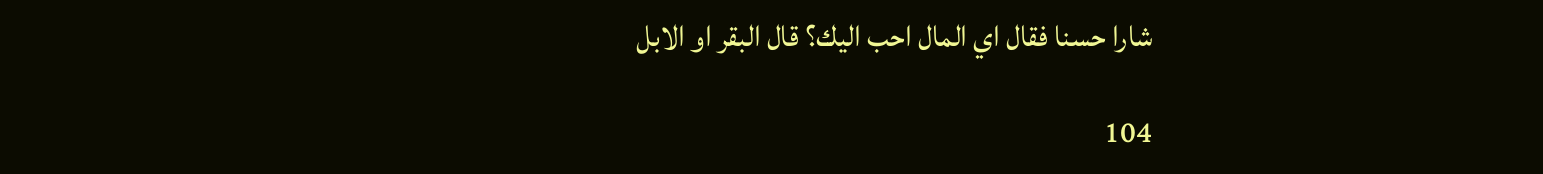شارا حسنا فقال اي المال احب اليك؟ قال البقر او الابل

104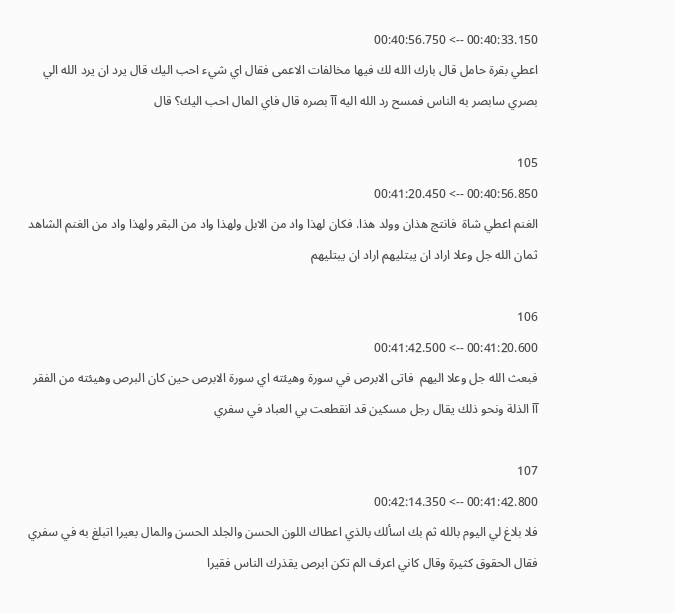00:40:33.150 --> 00:40:56.750
اعطي بقرة حامل قال بارك الله لك فيها مخالفات الاعمى فقال اي شيء احب اليك قال يرد ان يرد الله الي بصري سابصر به الناس فمسح رد الله اليه آآ بصره قال فاي المال احب اليك؟ قال

105
00:40:56.850 --> 00:41:20.450
الغنم اعطي شاة  فانتج هذان وولد هذا. فكان لهذا واد من الابل ولهذا واد من البقر ولهذا واد من الغنم الشاهد ثمان الله جل وعلا اراد ان يبتليهم اراد ان يبتليهم

106
00:41:20.600 --> 00:41:42.500
فبعث الله جل وعلا اليهم  فاتى الابرص في سورة وهيئته اي سورة الابرص حين كان البرص وهيئته من الفقر آآ الذلة ونحو ذلك يقال رجل مسكين قد انقطعت بي العباد في سفري

107
00:41:42.800 --> 00:42:14.350
فلا بلاغ لي اليوم بالله ثم بك اسألك بالذي اعطاك اللون الحسن والجلد الحسن والمال بعيرا اتبلغ به في سفري فقال الحقوق كثيرة وقال كاني اعرف الم تكن ابرص يقذرك الناس فقيرا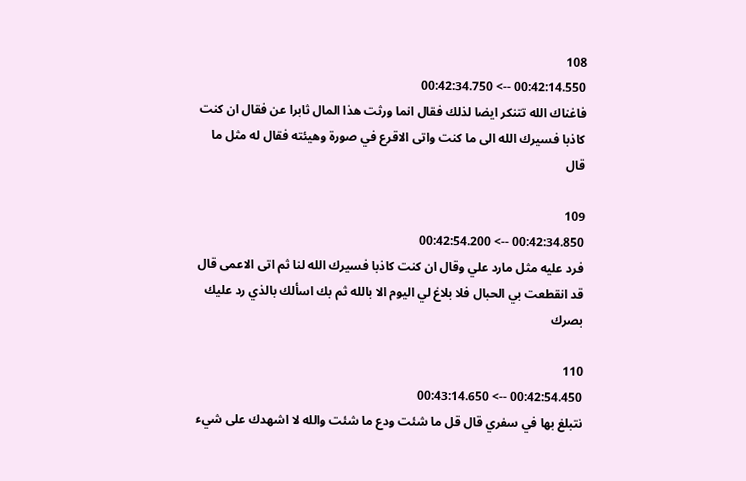108
00:42:14.550 --> 00:42:34.750
فاغناك الله تتنكر ايضا لذلك فقال انما ورثت هذا المال ثابرا عن فقال ان كنت كاذبا فسيرك الله الى ما كنت واتى الاقرع في صورة وهيئته فقال له مثل ما قال

109
00:42:34.850 --> 00:42:54.200
فرد عليه مثل مارد علي وقال ان كنت كاذبا فسيرك الله لنا ثم اتى الاعمى قال قد انقطعت بي الحبال فلا بلاغ لي اليوم الا بالله ثم بك اسألك بالذي رد عليك بصرك

110
00:42:54.450 --> 00:43:14.650
نتبلغ بها في سفري قال قل ما شئت ودع ما شئت والله لا اشهدك على شيء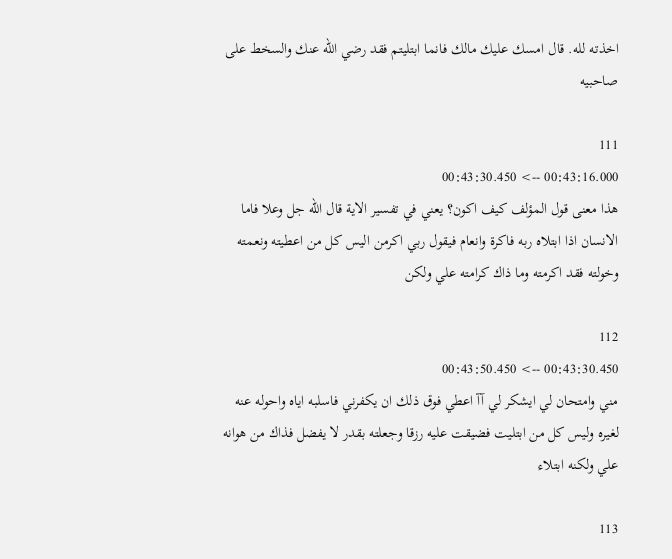اخذته لله. قال امسك عليك مالك فانما ابتليتم فقد رضي الله عنك والسخط على صاحبيه

111
00:43:16.000 --> 00:43:30.450
هذا معنى قول المؤلف كيف اكون؟ يعني في تفسير الاية قال الله جل وعلا فاما الانسان اذا ابتلاه ربه فاكرة وانعام فيقول ربي اكرمن اليس كل من اعطيته ونعمته وخولته فقد اكرمته وما ذاك كرامته علي ولكن

112
00:43:30.450 --> 00:43:50.450
مني وامتحان لي ايشكر لي آآ اعطي فوق ذلك ان يكفرني فاسلبه اياه واحوله عنه لغيره وليس كل من ابتليت فضيقت عليه رزقا وجعلته بقدر لا يفضل فذاك من هوانه علي ولكنه ابتلاء

113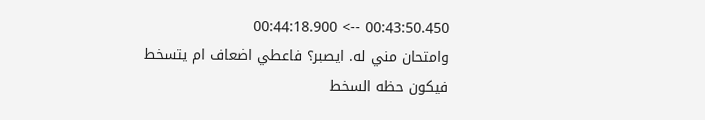00:43:50.450 --> 00:44:18.900
وامتحان مني له. ايصبر؟ فاعطي اضعاف ام يتسخط فيكون حظه السخط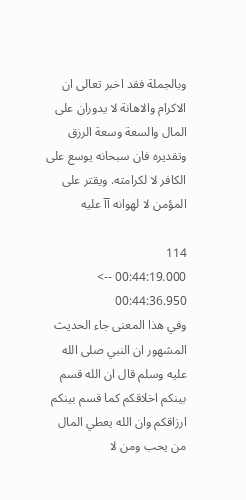وبالجملة فقد اخبر تعالى ان الاكرام والاهانة لا يدوران على المال والسعة وسعة الرزق وتقديره فان سبحانه يوسع على الكافر لا لكرامته. ويقتر على المؤمن لا لهوانه آآ عليه

114
00:44:19.000 --> 00:44:36.950
وفي هذا المعنى جاء الحديث المشهور ان النبي صلى الله عليه وسلم قال ان الله قسم بينكم اخلاقكم كما قسم بينكم ارزاقكم وان الله يعطي المال من يحب ومن لا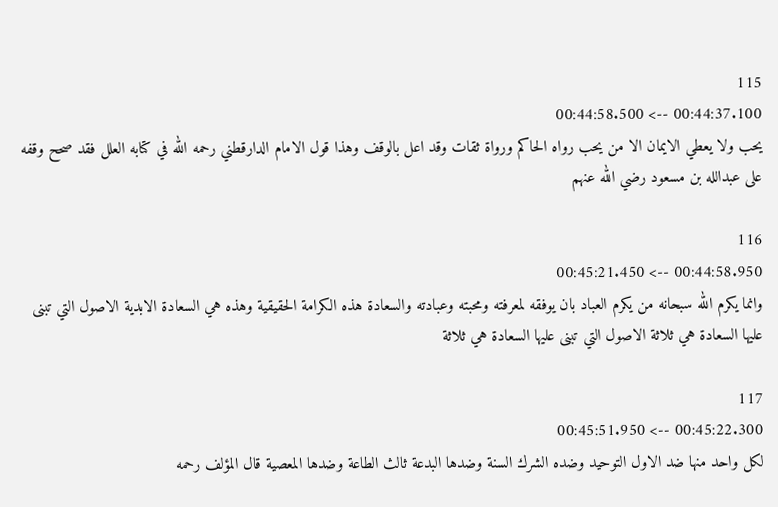115
00:44:37.100 --> 00:44:58.500
يحب ولا يعطي الايمان الا من يحب رواه الحاكم ورواة ثقات وقد اعل بالوقف وهذا قول الامام الدارقطني رحمه الله في كتابه العلل فقد صحح وقفه على عبدالله بن مسعود رضي الله عنهم

116
00:44:58.950 --> 00:45:21.450
وانما يكرم الله سبحانه من يكرم العباد بان يوفقه لمعرفته ومحبته وعبادته والسعادة هذه الكرامة الحقيقية وهذه هي السعادة الابدية الاصول التي تبنى عليها السعادة هي ثلاثة الاصول التي تبنى عليها السعادة هي ثلاثة

117
00:45:22.300 --> 00:45:51.950
لكل واحد منها ضد الاول التوحيد وضده الشرك السنة وضدها البدعة ثالث الطاعة وضدها المعصية قال المؤلف رحمه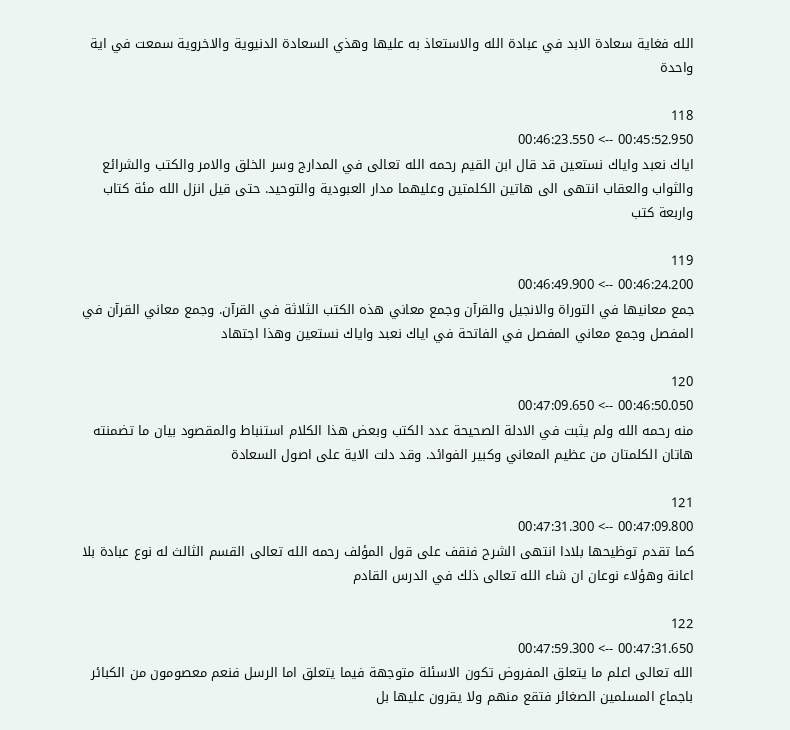الله فغاية سعادة الابد في عبادة الله والاستعاذ به عليها وهذي السعادة الدنيوية والاخروية سمعت في اية واحدة

118
00:45:52.950 --> 00:46:23.550
اياك نعبد واياك نستعين قد قال ابن القيم رحمه الله تعالى في المدارج وسر الخلق والامر والكتب والشرائع والثواب والعقاب انتهى الى هاتين الكلمتين وعليهما مدار العبودية والتوحيد. حتى قيل انزل الله مئة كتاب واربعة كتب

119
00:46:24.200 --> 00:46:49.900
جمع معانيها في التوراة والانجيل والقرآن وجمع معاني هذه الكتب الثلاثة في القرآن. وجمع معاني القرآن في المفصل وجمع معاني المفصل في الفاتحة في اياك نعبد واياك نستعين وهذا اجتهاد

120
00:46:50.050 --> 00:47:09.650
منه رحمه الله ولم يثبت في الادلة الصحيحة عدد الكتب وبعض هذا الكلام استنباط والمقصود بيان ما تضمنته هاتان الكلمتان من عظيم المعاني وكبير الفوائد. وقد دلت الاية على اصول السعادة

121
00:47:09.800 --> 00:47:31.300
كما تقدم توظيحها بلادا انتهى الشرح فنقف على قول المؤلف رحمه الله تعالى القسم الثالث له نوع عبادة بلا اعانة وهؤلاء نوعان ان شاء الله تعالى ذلك في الدرس القادم

122
00:47:31.650 --> 00:47:59.300
الله تعالى اعلم ما يتعلق المفروض تكون الاسئلة متوجهة فيما يتعلق اما الرسل فنعم معصومون من الكبائر باجماع المسلمين الصغائر فتقع منهم ولا يقرون عليها بل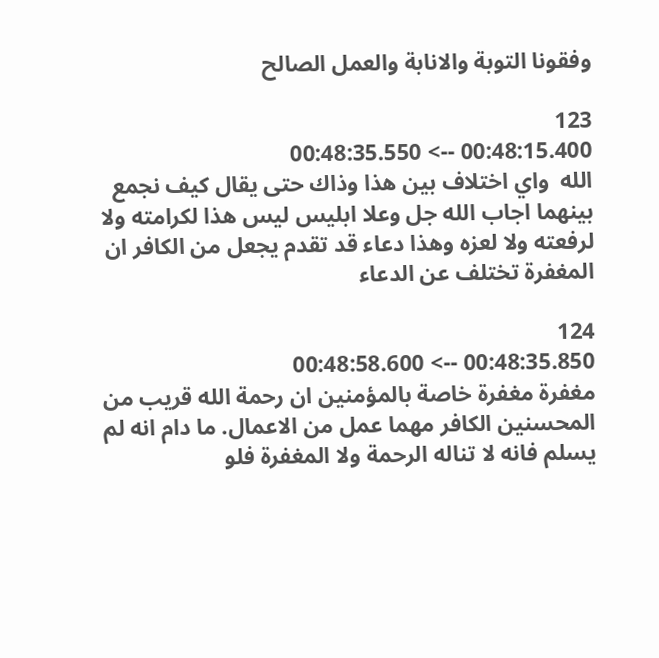وفقونا التوبة والانابة والعمل الصالح

123
00:48:15.400 --> 00:48:35.550
الله  واي اختلاف بين هذا وذاك حتى يقال كيف نجمع بينهما اجاب الله جل وعلا ابليس ليس هذا لكرامته ولا لرفعته ولا لعزه وهذا دعاء قد تقدم يجعل من الكافر ان المغفرة تختلف عن الدعاء

124
00:48:35.850 --> 00:48:58.600
مغفرة مغفرة خاصة بالمؤمنين ان رحمة الله قريب من المحسنين الكافر مهما عمل من الاعمال. ما دام انه لم يسلم فانه لا تناله الرحمة ولا المغفرة فلو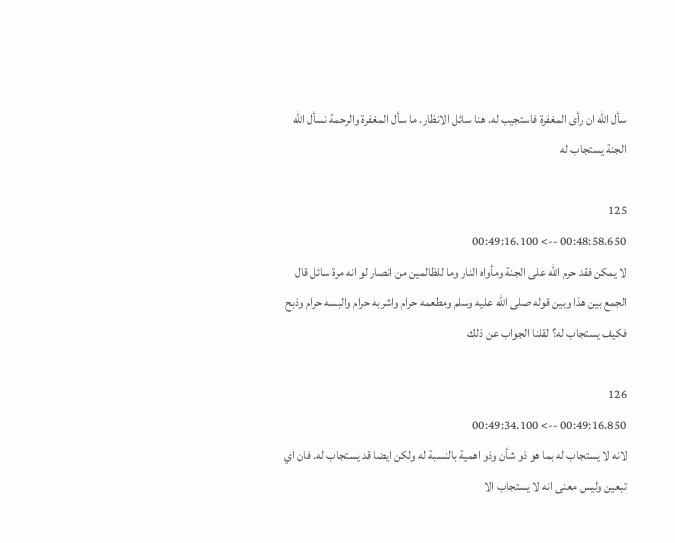سأل الله ان رأى المغفرة فاستجيب له. هنا سائل الانظار. ما سأل المغفرة والرحمة نسأل الله الجنة يستجاب له

125
00:48:58.650 --> 00:49:16.100
لا يمكن فقد حرم الله على الجنة ومأواه النار وما للظالمين من انصار لو انه مرة سائل قال الجمع بين هذا وبين قوله صلى الله عليه وسلم ومطعمه حرام واشربه حرام والبسه حرام وذبح فكيف يستجاب له؟ لقلنا الجواب عن ذلك

126
00:49:16.850 --> 00:49:34.100
لانه لا يستجاب له بما هو ذو شأن وذو اهمية بالنسبة له ولكن ايضا قد يستجاب له. فان اي تبعين وليس معنى انه لا يستجاب الا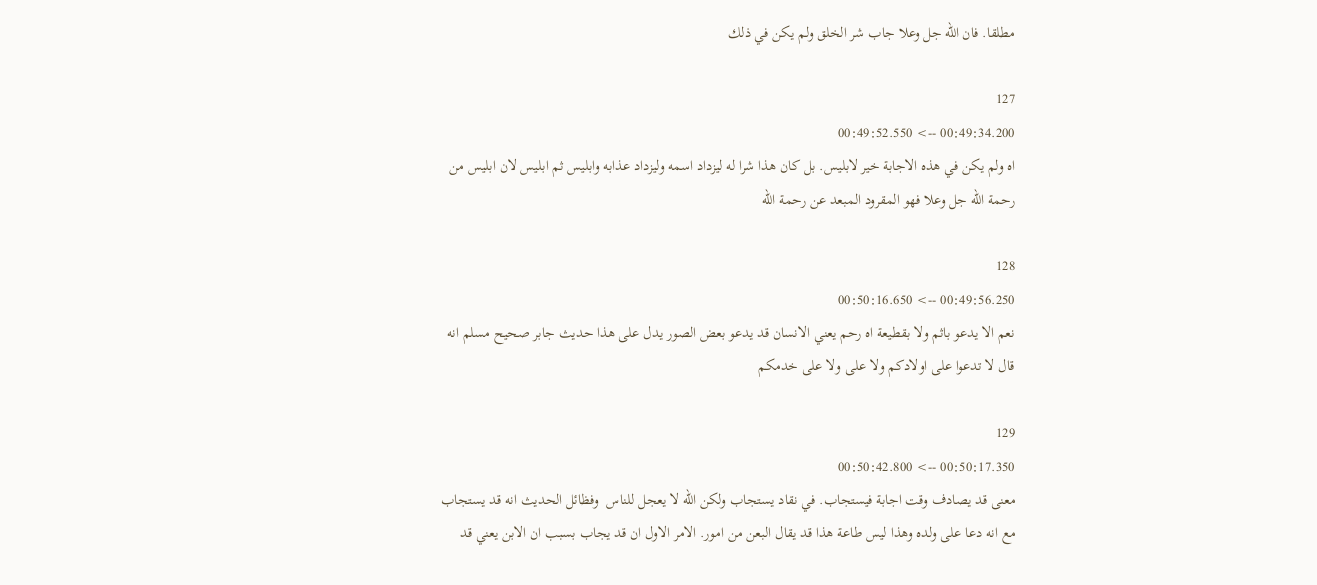مطلقا. فان الله جل وعلا جاب شر الخلق ولم يكن في ذلك

127
00:49:34.200 --> 00:49:52.550
اه ولم يكن في هذه الاجابة خير لابليس. بل كان هذا شرا له ليزداد اسمه وليزداد عذابه وابليس ثم ابليس لان ابليس من رحمة الله جل وعلا فهو المقرود المبعد عن رحمة الله

128
00:49:56.250 --> 00:50:16.650
نعم الا يدعو باثم ولا بقطيعة اه رحم يعني الانسان قد يدعو بعض الصور يدل على هذا حديث جابر صحيح مسلم انه قال لا تدعوا على اولادكم ولا على ولا على خدمكم

129
00:50:17.350 --> 00:50:42.800
معنى قد يصادف وقت اجابة فيستجاب. في نقاد يستجاب ولكن الله لا يعجل للناس  وفظائل الحديث انه قد يستجاب مع انه دعا على ولده وهذا ليس طاعة هذا قد يقال البعن من امور. الامر الاول ان قد يجاب بسبب ان الابن يعني قد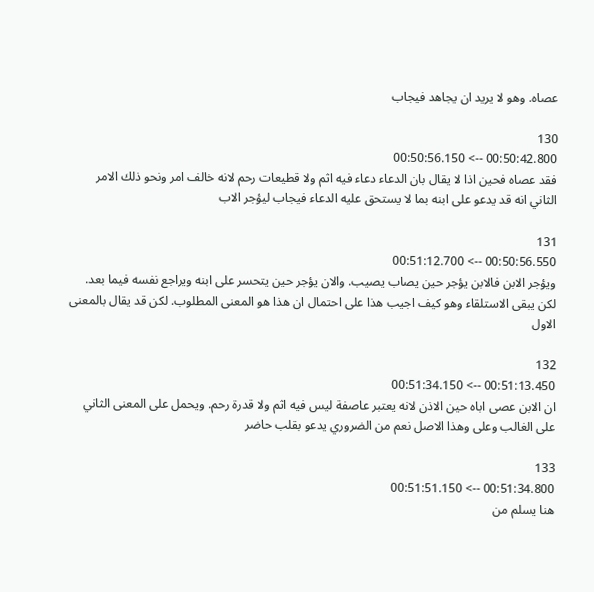عصاه. وهو لا يريد ان يجاهد فيجاب

130
00:50:42.800 --> 00:50:56.150
فقد عصاه فحين اذا لا يقال بان الدعاء دعاء فيه اثم ولا قطيعات رحم لانه خالف امر ونحو ذلك الامر الثاني انه قد يدعو على ابنه بما لا يستحق عليه الدعاء فيجاب ليؤجر الاب

131
00:50:56.550 --> 00:51:12.700
ويؤجر الابن فالابن يؤجر حين يصاب يصيب. والان يؤجر حين يتحسر على ابنه ويراجع نفسه فيما بعد. لكن يبقى الاستلقاء وهو كيف اجيب هذا على احتمال ان هذا هو المعنى المطلوب. لكن قد يقال بالمعنى الاول

132
00:51:13.450 --> 00:51:34.150
ان الابن عصى اباه حين الاذن لانه يعتبر عاصفة ليس فيه اثم ولا قدرة رحم. ويحمل على المعنى الثاني على الغالب وعلى وهذا الاصل نعم من الضروري يدعو بقلب حاضر

133
00:51:34.800 --> 00:51:51.150
هنا يسلم من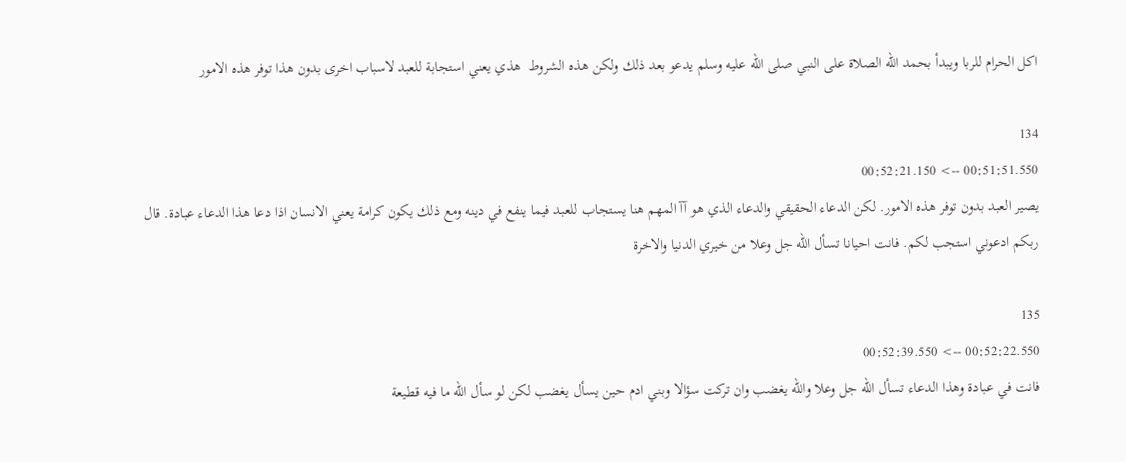اكل الحرام للربا ويبدأ بحمد الله الصلاة على النبي صلى الله عليه وسلم يدعو بعد ذلك ولكن هذه الشروط  هذي يعني استجابة للعبد لاسباب اخرى بدون هذا توفر هذه الامور

134
00:51:51.550 --> 00:52:21.150
يصير العبد بدون توفر هذه الامور. لكن الدعاء الحقيقي والدعاء الذي هو آآ المهم هنا يستجاب للعبد فيما ينفع في دينه ومع ذلك يكون كرامة يعني الانسان اذا دعا هذا الدعاء عبادة. قال ربكم ادعوني استجب لكم. فانت احيانا تسأل الله جل وعلا من خيري الدنيا والاخرة

135
00:52:22.550 --> 00:52:39.550
فانت في عبادة وهذا الدعاء تسأل الله جل وعلا والله يغضب وان تركت سؤالا وبني ادم حين يسأل يغضب لكن لو سأل الله ما فيه قطيعة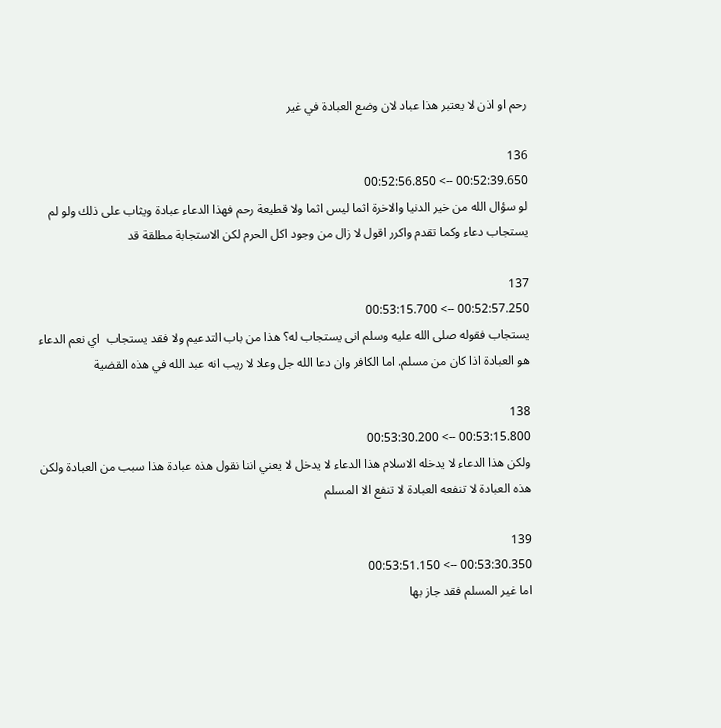رحم او اذن لا يعتبر هذا عباد لان وضع العبادة في غير

136
00:52:39.650 --> 00:52:56.850
لو سؤال الله من خير الدنيا والاخرة اثما ليس اثما ولا قطيعة رحم فهذا الدعاء عبادة ويثاب على ذلك ولو لم يستجاب دعاء وكما تقدم واكرر اقول لا زال من وجود اكل الحرم لكن الاستجابة مطلقة قد

137
00:52:57.250 --> 00:53:15.700
يستجاب فقوله صلى الله عليه وسلم انى يستجاب له؟ هذا من باب التدعيم ولا فقد يستجاب  اي نعم الدعاء هو العبادة اذا كان من مسلم. اما الكافر وان دعا الله جل وعلا لا ريب انه عبد الله في هذه القضية

138
00:53:15.800 --> 00:53:30.200
ولكن هذا الدعاء لا يدخله الاسلام هذا الدعاء لا يدخل لا يعني اننا نقول هذه عبادة هذا سبب من العبادة ولكن هذه العبادة لا تنفعه العبادة لا تنفع الا المسلم

139
00:53:30.350 --> 00:53:51.150
اما غير المسلم فقد جاز بها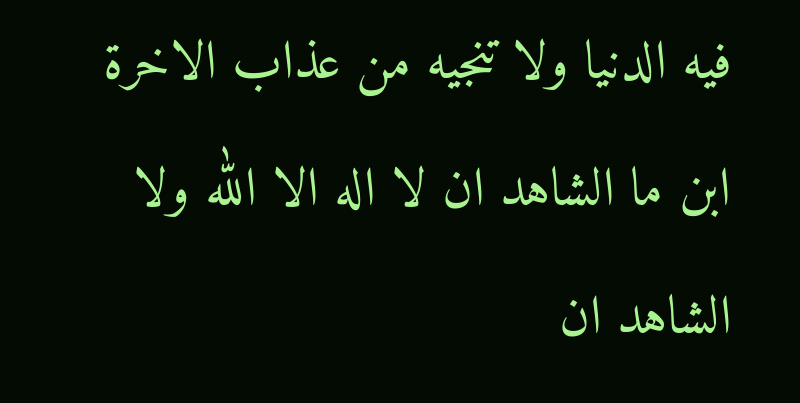فيه الدنيا ولا تنجيه من عذاب الاخرة ابن ما الشاهد ان لا اله الا الله ولا الشاهد ان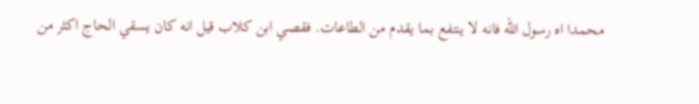محمدا اه رسول الله فانه لا ينتفع بما يقدم من الطاعات. فقصي ابن كلاب قيل انه كان يسقي الحاج اكثر من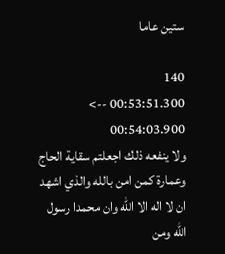ستين عاما

140
00:53:51.300 --> 00:54:03.900
ولا ينفعه ذلك اجعلتم سقاية الحاج وعمارة كمن امن بالله والذي اشهد ان لا اله الا الله وان محمدا رسول الله ومن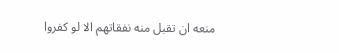منعه ان تقبل منه نفقاتهم الا لو كفروا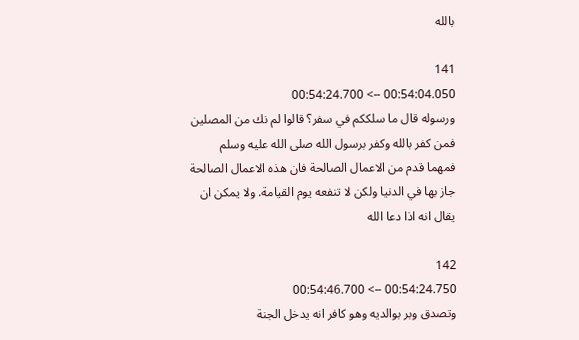بالله

141
00:54:04.050 --> 00:54:24.700
ورسوله قال ما سلككم في سفر؟ قالوا لم نك من المصلين فمن كفر بالله وكفر برسول الله صلى الله عليه وسلم فمهما قدم من الاعمال الصالحة فان هذه الاعمال الصالحة جاز بها في الدنيا ولكن لا تنفعه يوم القيامة. ولا يمكن ان يقال انه اذا دعا الله

142
00:54:24.750 --> 00:54:46.700
وتصدق وبر بوالديه وهو كافر انه يدخل الجنة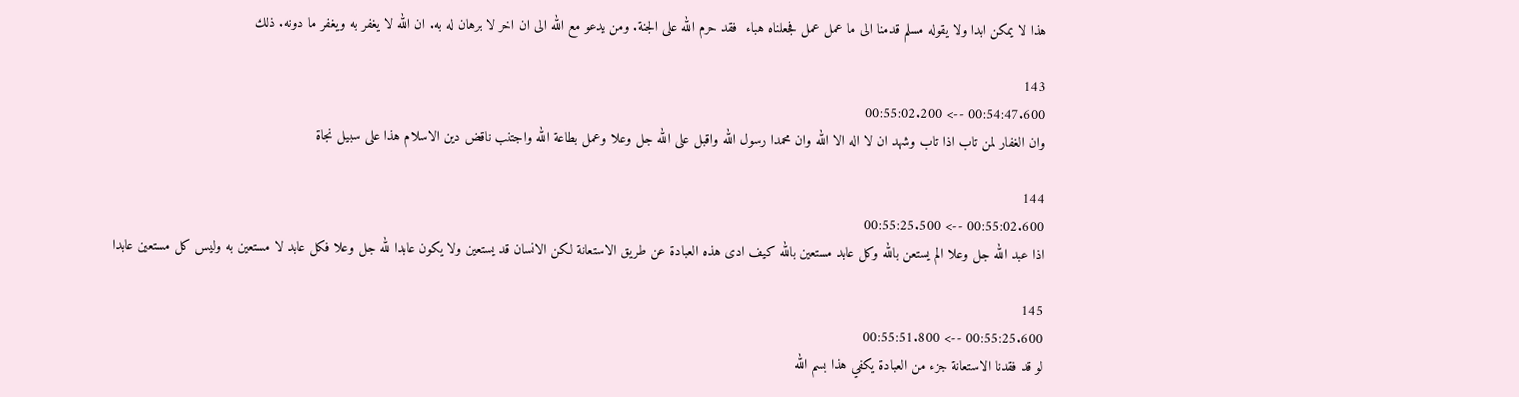هذا لا يمكن ابدا ولا يقوله مسلم قدمنا الى ما عمل عمل فجعلناه هباء  فقد حرم الله على الجنة. ومن يدعو مع الله الى ان اخر لا برهان له به. ان الله لا يغفر به ويغفر ما دونه. ذلك

143
00:54:47.600 --> 00:55:02.200
وان الغفار لمن تاب اذا تاب وشهد ان لا اله الا الله وان محمدا رسول الله واقبل على الله جل وعلا وعمل بطاعة الله واجتنب ناقض دين الاسلام هذا على سبيل نجاة

144
00:55:02.600 --> 00:55:25.500
اذا عبد الله جل وعلا الم يستعن بالله وكل عابد مستعين بالله كيف ادى هذه العبادة عن طريق الاستعانة لكن الانسان قد يستعين ولا يكون عابدا لله جل وعلا فكل عابد لا مستعين به وليس كل مستعين عابدا

145
00:55:25.600 --> 00:55:51.800
لو قد فقدنا الاستعانة جزء من العبادة يكفي هذا بسم الله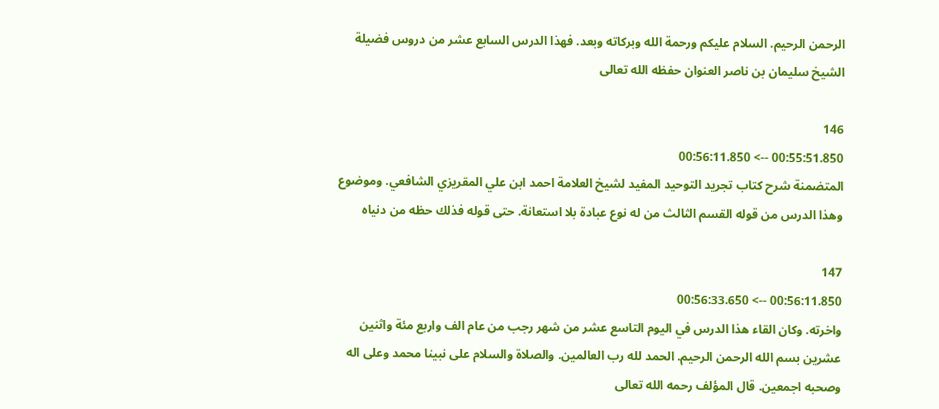الرحمن الرحيم. السلام عليكم ورحمة الله وبركاته وبعد. فهذا الدرس السابع عشر من دروس فضيلة الشيخ سليمان بن ناصر العنوان حفظه الله تعالى

146
00:55:51.850 --> 00:56:11.850
المتضمنة شرح كتاب تجريد التوحيد المفيد لشيخ العلامة احمد ابن علي المقريزي الشافعي. وموضوع وهذا الدرس من قوله القسم الثالث من له نوع عبادة بلا استعانة. حتى قوله فذلك حظه من دنياه

147
00:56:11.850 --> 00:56:33.650
واخرته. وكان القاء هذا الدرس في اليوم التاسع عشر من شهر رجب من عام الف واربع مئة واثنين عشرين بسم الله الرحمن الرحيم. الحمد لله رب العالمين. والصلاة والسلام على نبينا محمد وعلى اله وصحبه اجمعين. قال المؤلف رحمه الله تعالى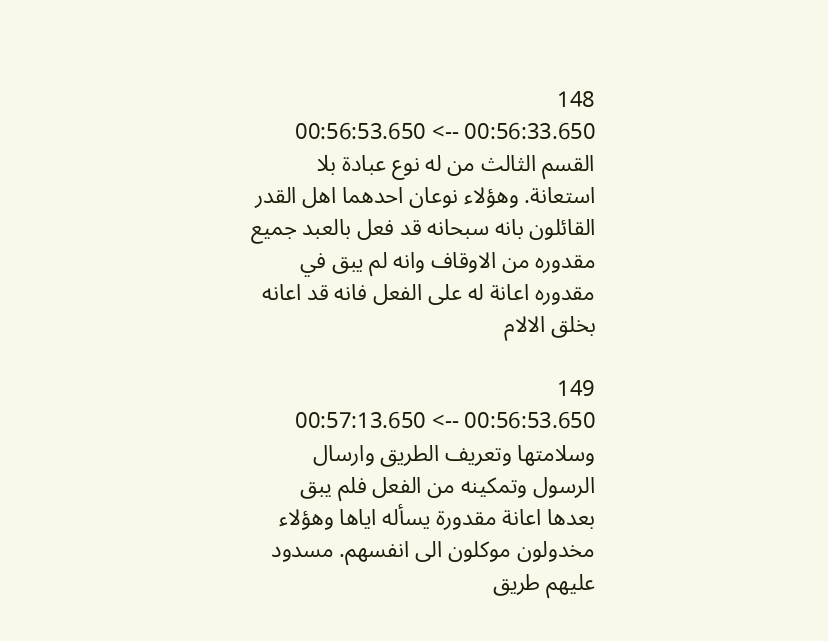148
00:56:33.650 --> 00:56:53.650
القسم الثالث من له نوع عبادة بلا استعانة. وهؤلاء نوعان احدهما اهل القدر القائلون بانه سبحانه قد فعل بالعبد جميع مقدوره من الاوقاف وانه لم يبق في مقدوره اعانة له على الفعل فانه قد اعانه بخلق الالام

149
00:56:53.650 --> 00:57:13.650
وسلامتها وتعريف الطريق وارسال الرسول وتمكينه من الفعل فلم يبق بعدها اعانة مقدورة يسأله اياها وهؤلاء مخدولون موكلون الى انفسهم. مسدود عليهم طريق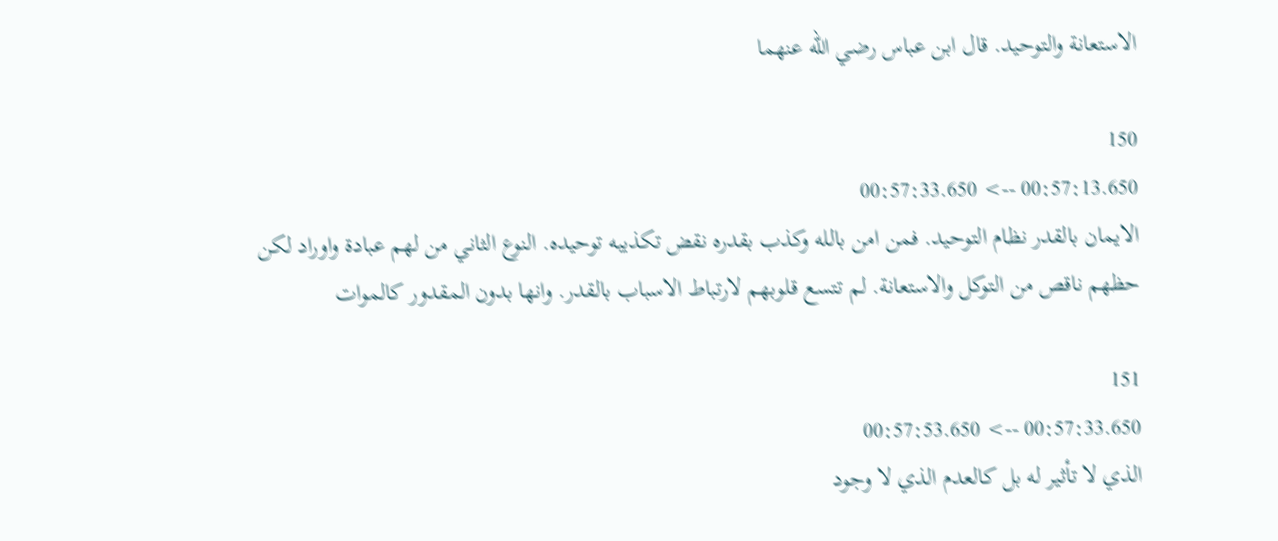الاستعانة والتوحيد. قال ابن عباس رضي الله عنهما

150
00:57:13.650 --> 00:57:33.650
الايمان بالقدر نظام التوحيد. فمن امن بالله وكذب بقدره نقض تكذيبه توحيده. النوع الثاني من لهم عبادة واوراد لكن حظهم ناقص من التوكل والاستعانة. لم تتسع قلوبهم لارتباط الاسباب بالقدر. وانها بدون المقدور كالموات

151
00:57:33.650 --> 00:57:53.650
الذي لا تأثير له بل كالعدم الذي لا وجود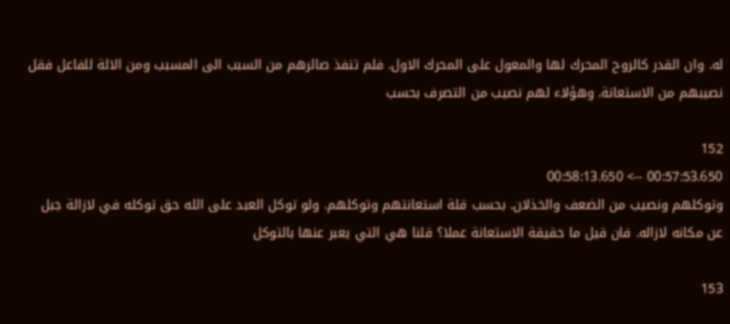له. وان القدر كالروح المحرك لها والمعول على المحرك الاول. فلم تنفذ صائرهم من السبب الى المسبب ومن الالة للفاعل فقل نصيبهم من الاستعانة. وهؤلاء لهم نصيب من التصرف بحسب

152
00:57:53.650 --> 00:58:13.650
وتوكلهم ونصيب من الضعف والخذلان. بحسب قلة استعانتهم وتوكلهم. ولو توكل العبد على الله حق توكله في لازالة جبل عن مكانه لازاله. فان قيل ما حقيقة الاستعانة عملا؟ قلنا هي التي يعبر عنها بالتوكل

153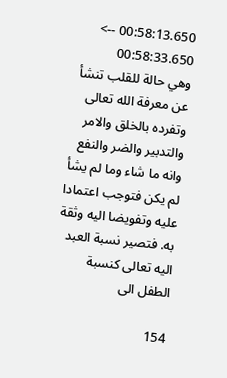00:58:13.650 --> 00:58:33.650
وهي حالة للقلب تنشأ عن معرفة الله تعالى وتفرده بالخلق والامر والتدبير والضر والنفع وانه ما شاء وما لم يشأ لم يكن فتوجب اعتمادا عليه وتفويضا اليه وثقة به. فتصير نسبة العبد اليه تعالى كنسبة الطفل الى

154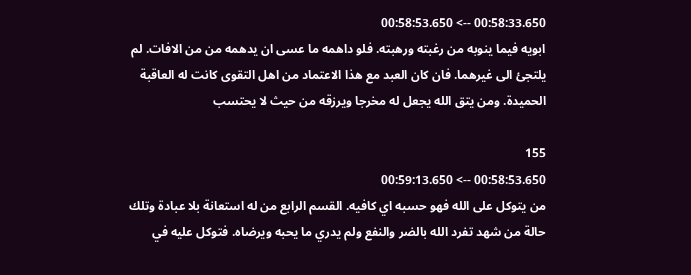00:58:33.650 --> 00:58:53.650
ابويه فيما ينوبه من رغبته ورهبته. فلو داهمه ما عسى ان يدهمه من من الافات. لم يلتجئ الى غيرهما. فان كان العبد مع هذا الاعتماد من اهل التقوى كانت له العاقبة الحميدة. ومن يتق الله يجعل له مخرجا ويرزقه من حيث لا يحتسب

155
00:58:53.650 --> 00:59:13.650
من يتوكل على الله فهو حسبه اي كافيه. القسم الرابع من له استعانة بلا عبادة وتلك حالة من شهد تفرد الله بالضر والنفع ولم يدري ما يحبه ويرضاه. فتوكل عليه في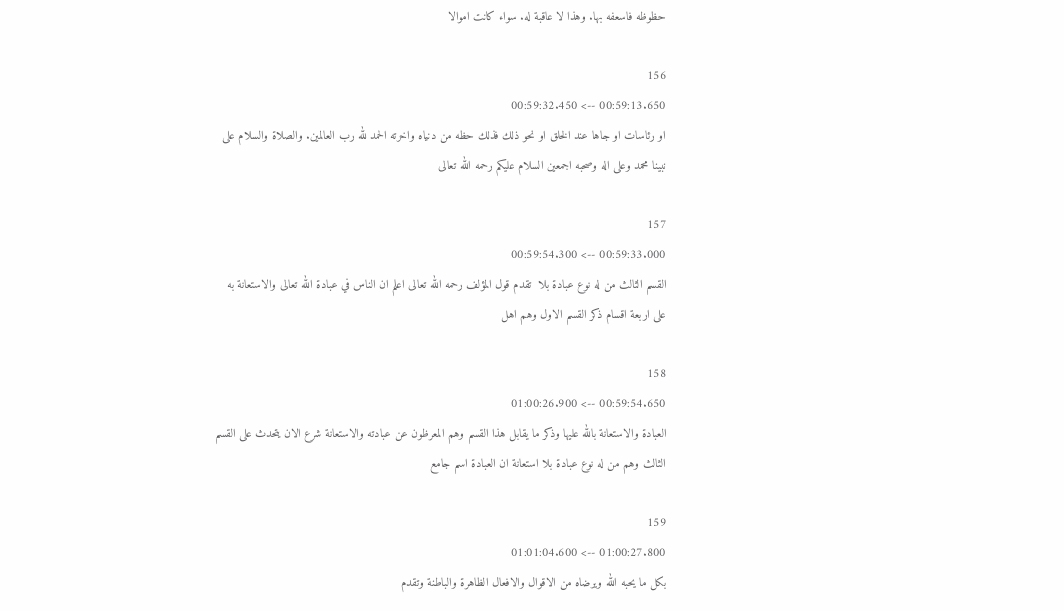حظوظه فاسعفه بها. وهذا لا عاقبة له. سواء كانت اموالا

156
00:59:13.650 --> 00:59:32.450
او رئاسات او جاها عند الخلق او نحو ذلك فذلك حظه من دنياه واخرته الحمد لله رب العالمين. والصلاة والسلام على نبينا محمد وعلى اله وصحبه اجمعين السلام عليكم رحمه الله تعالى

157
00:59:33.000 --> 00:59:54.300
القسم الثالث من له نوع عبادة بلا  تقدم قول المؤلف رحمه الله تعالى اعلم ان الناس في عبادة الله تعالى والاستعانة به على اربعة اقسام ذكر القسم الاول وهم اهل

158
00:59:54.650 --> 01:00:26.900
العبادة والاستعانة بالله عليها وذكر ما يقابل هذا القسم وهم المعرظون عن عبادته والاستعانة شرع الان يتحدث على القسم الثالث وهم من له نوع عبادة بلا استعانة ان العبادة اسم جامع

159
01:00:27.800 --> 01:01:04.600
بكل ما يحبه الله ويرضاه من الاقوال والافعال الظاهرة والباطنة وتقدم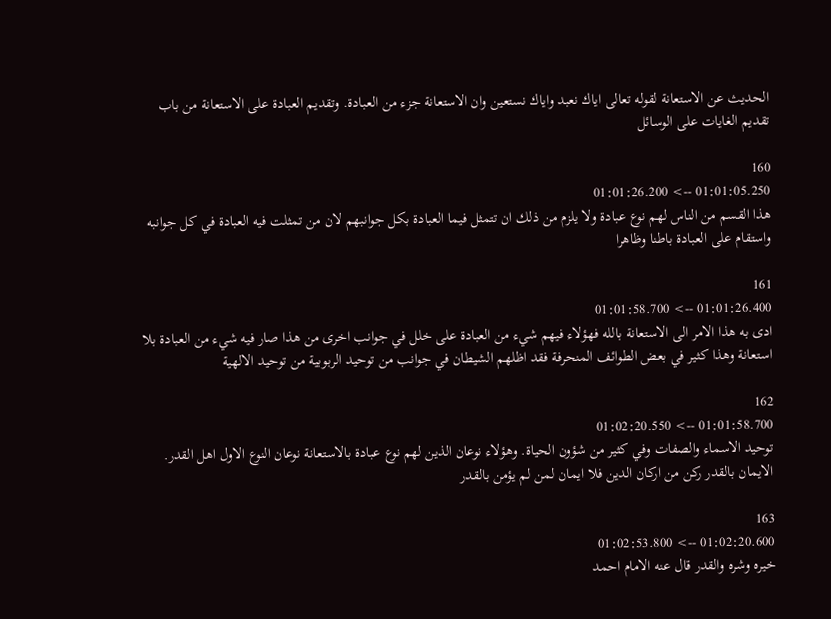الحديث عن الاستعانة لقوله تعالى اياك نعبد واياك نستعين وان الاستعانة جزء من العبادة. وتقديم العبادة على الاستعانة من باب تقديم الغايات على الوسائل

160
01:01:05.250 --> 01:01:26.200
هذا القسم من الناس لهم نوع عبادة ولا يلزم من ذلك ان تتمثل فيما العبادة بكل جوانبهم لان من تمثلت فيه العبادة في كل جوانبه واستقام على العبادة باطنا وظاهرا

161
01:01:26.400 --> 01:01:58.700
ادى به هذا الامر الى الاستعانة بالله فهؤلاء فيهم شيء من العبادة على خلل في جوانب اخرى من هذا صار فيه شيء من العبادة بلا استعانة وهذا كثير في بعض الطوائف المنحرفة فقد اظلهم الشيطان في جوانب من توحيد الربوبية من توحيد الالهية

162
01:01:58.700 --> 01:02:20.550
توحيد الاسماء والصفات وفي كثير من شؤون الحياة. وهؤلاء نوعان الذين لهم نوع عبادة بالاستعانة نوعان النوع الاول اهل القدر. الايمان بالقدر ركن من اركان الدين فلا ايمان لمن لم يؤمن بالقدر

163
01:02:20.600 --> 01:02:53.800
خيره وشره والقدر قال عنه الامام احمد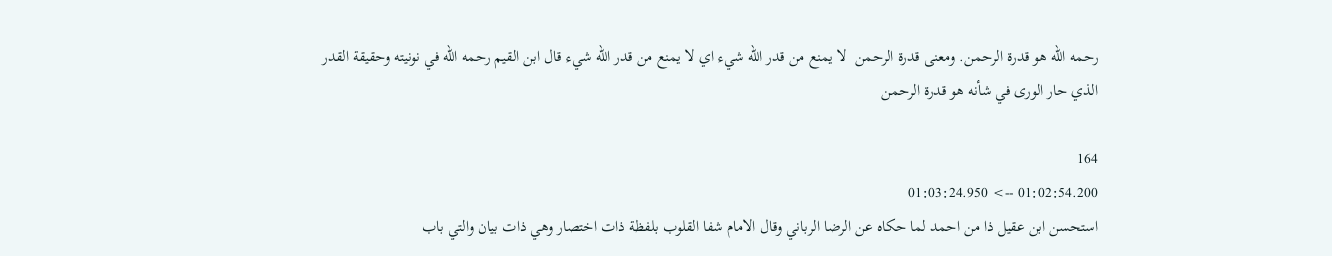رحمه الله هو قدرة الرحمن. ومعنى قدرة الرحمن  لا يمنع من قدر الله شيء اي لا يمنع من قدر الله شيء قال ابن القيم رحمه الله في نونيته وحقيقة القدر الذي حار الورى في شأنه هو قدرة الرحمن

164
01:02:54.200 --> 01:03:24.950
استحسن ابن عقيل ذا من احمد لما حكاه عن الرضا الرباني وقال الامام شفا القلوب بلفظة ذات اختصار وهي ذات بيان والتي باب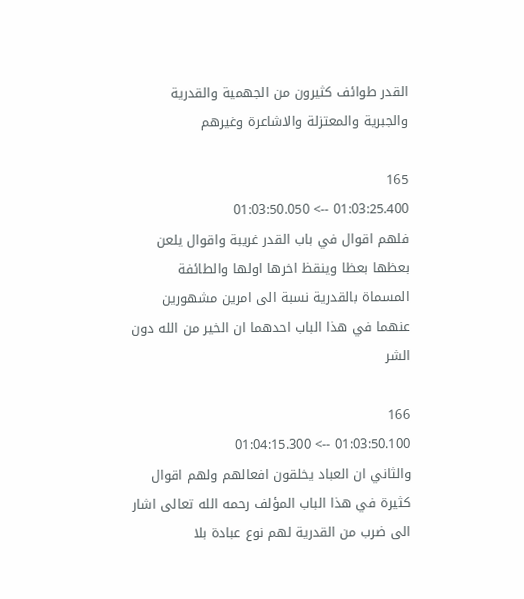القدر طوائف كثيرون من الجهمية والقدرية والجبرية والمعتزلة والاشاعرة وغيرهم

165
01:03:25.400 --> 01:03:50.050
فلهم اقوال في باب القدر غريبة واقوال يلعن بعظها بعظا وينقظ اخرها اولها والطائفة المسماة بالقدرية نسبة الى امرين مشهورين عنهما في هذا الباب احدهما ان الخير من الله دون الشر

166
01:03:50.100 --> 01:04:15.300
والثاني ان العباد يخلقون افعالهم ولهم اقوال كثيرة في هذا الباب المؤلف رحمه الله تعالى اشار الى ضرب من القدرية لهم نوع عبادة بلا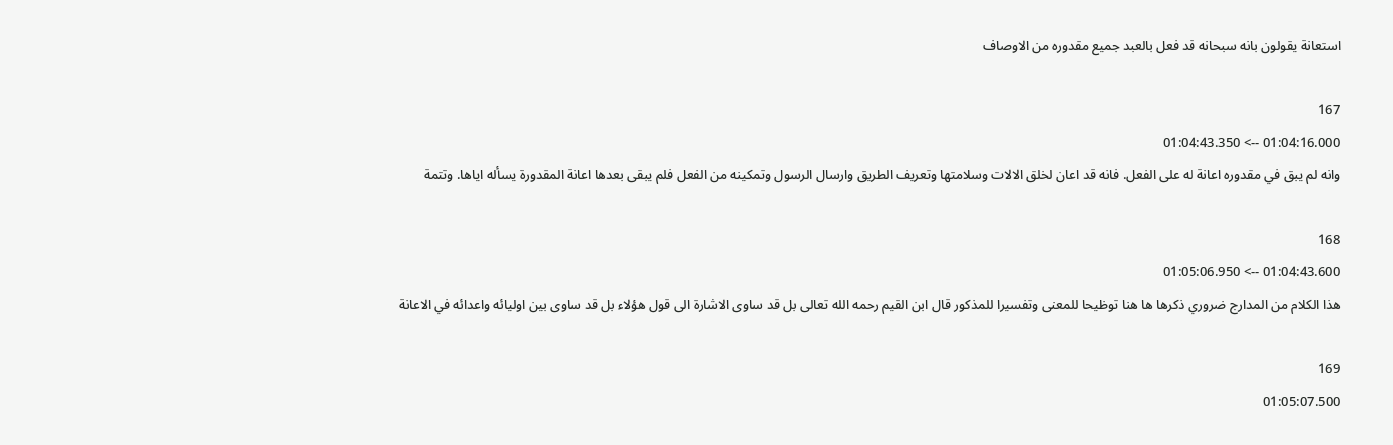استعانة يقولون بانه سبحانه قد فعل بالعبد جميع مقدوره من الاوصاف

167
01:04:16.000 --> 01:04:43.350
وانه لم يبق في مقدوره اعانة له على الفعل. فانه قد اعان لخلق الالات وسلامتها وتعريف الطريق وارسال الرسول وتمكينه من الفعل فلم يبقى بعدها اعانة المقدورة يسأله اياها. وتتمة

168
01:04:43.600 --> 01:05:06.950
هذا الكلام من المدارج ضروري ذكرها ها هنا توظيحا للمعنى وتفسيرا للمذكور قال ابن القيم رحمه الله تعالى بل قد ساوى الاشارة الى قول هؤلاء بل قد ساوى بين اوليائه واعدائه في الاعانة

169
01:05:07.500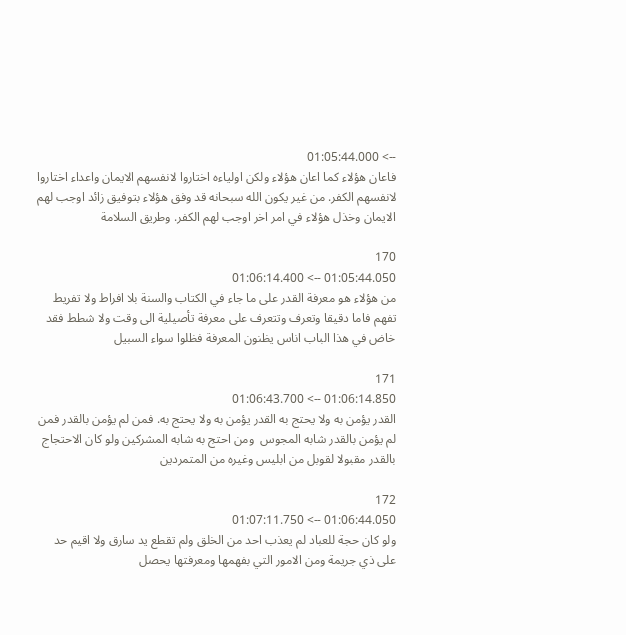--> 01:05:44.000
فاعان هؤلاء كما اعان هؤلاء ولكن اولياءه اختاروا لانفسهم الايمان واعداء اختاروا لانفسهم الكفر. من غير يكون الله سبحانه قد وفق هؤلاء بتوفيق زائد اوجب لهم الايمان وخذل هؤلاء في امر اخر اوجب لهم الكفر. وطريق السلامة

170
01:05:44.050 --> 01:06:14.400
من هؤلاء هو معرفة القدر على ما جاء في الكتاب والسنة بلا افراط ولا تفريط تفهم فاما دقيقا وتعرف وتتعرف على معرفة تأصيلية الى وقت ولا شطط فقد خاض في هذا الباب اناس يظنون المعرفة فظلوا سواء السبيل

171
01:06:14.850 --> 01:06:43.700
القدر يؤمن به ولا يحتج به القدر يؤمن به ولا يحتج به. فمن لم يؤمن بالقدر فمن لم يؤمن بالقدر شابه المجوس  ومن احتج به شابه المشركين ولو كان الاحتجاج بالقدر مقبولا لقوبل من ابليس وغيره من المتمردين

172
01:06:44.050 --> 01:07:11.750
ولو كان حجة للعباد لم يعذب احد من الخلق ولم تقطع يد سارق ولا اقيم حد على ذي جريمة ومن الامور التي بفهمها ومعرفتها يحصل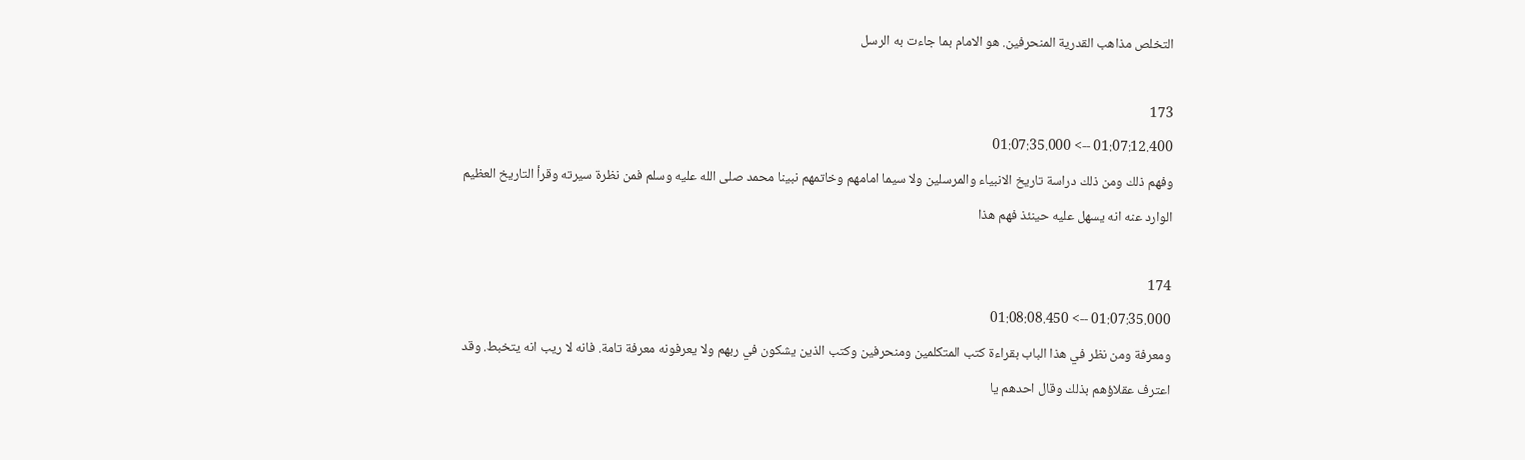التخلص مذاهب القدرية المنحرفين. هو الامام بما جاءت به الرسل

173
01:07:12.400 --> 01:07:35.000
وفهم ذلك ومن ذلك دراسة تاريخ الانبياء والمرسلين ولا سيما امامهم وخاتمهم نبينا محمد صلى الله عليه وسلم فمن نظرة سيرته وقرأ التاريخ العظيم الوارد عنه انه يسهل عليه حينئذ فهم هذا

174
01:07:35.000 --> 01:08:08.450
ومعرفة ومن نظر في هذا الباب بقراءة كتب المتكلمين ومنحرفين وكتب الذين يشكون في ربهم ولا يعرفونه معرفة تامة. فانه لا ريب انه يتخبط. وقد اعترف عقلاؤهم بذلك وقال احدهم يا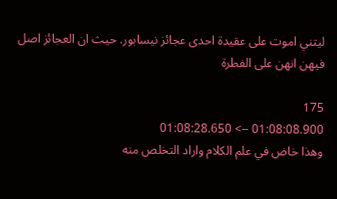ليتني اموت على عقيدة احدى عجائز نيسابور. حيث ان العجائز اصل فيهن انهن على الفطرة

175
01:08:08.900 --> 01:08:28.650
وهذا خاض في علم الكلام واراد التخلص منه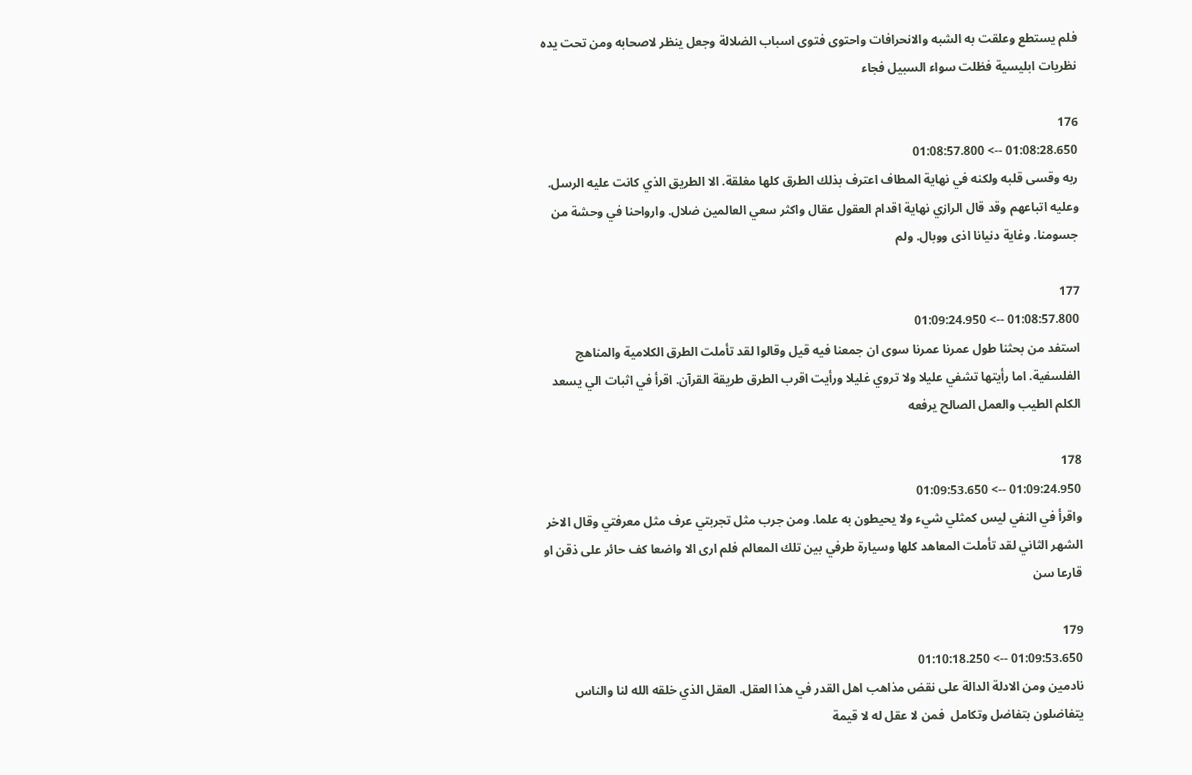فلم يستطع وعلقت به الشبه والانحرافات واحتوى فتوى اسباب الضلالة وجعل ينظر لاصحابه ومن تحت يده نظريات ابليسية فظلت سواء السبيل فجاء

176
01:08:28.650 --> 01:08:57.800
ربه وقسى قلبه ولكنه في نهاية المطاف اعترف بذلك الطرق كلها مغلقة. الا الطريق الذي كانت عليه الرسل. وعليه اتباعهم وقد قال الرازي نهاية اقدام العقول عقال واكثر سعي العالمين ضلال. وارواحنا في وحشة من جسومنا. وغاية دنيانا اذى ووبال. ولم

177
01:08:57.800 --> 01:09:24.950
استفد من بحثنا طول عمرنا عمرنا سوى ان جمعنا فيه قيل وقالوا لقد تأملت الطرق الكلامية والمناهج الفلسفية. اما رأيتها تشفي عليلا ولا تروي غليلا ورأيت اقرب الطرق طريقة القرآن. اقرأ في اثبات الي يسعد الكلم الطيب والعمل الصالح يرفعه

178
01:09:24.950 --> 01:09:53.650
واقرأ في النفي ليس كمثلي شيء ولا يحيطون به علما. ومن جرب مثل تجربتي عرف مثل معرفتي وقال الاخر الشهر الثاني لقد تأملت المعاهد كلها وسيارة طرفي بين تلك المعالم فلم ارى الا واضعا كف حائر على ذقن او قارعا سن

179
01:09:53.650 --> 01:10:18.250
نادمين ومن الادلة الدالة على نقض مذاهب اهل القدر في هذا العقل. العقل الذي خلقه الله لنا والناس يتفاضلون بتفاضل وتكامل  فمن لا عقل له لا قيمة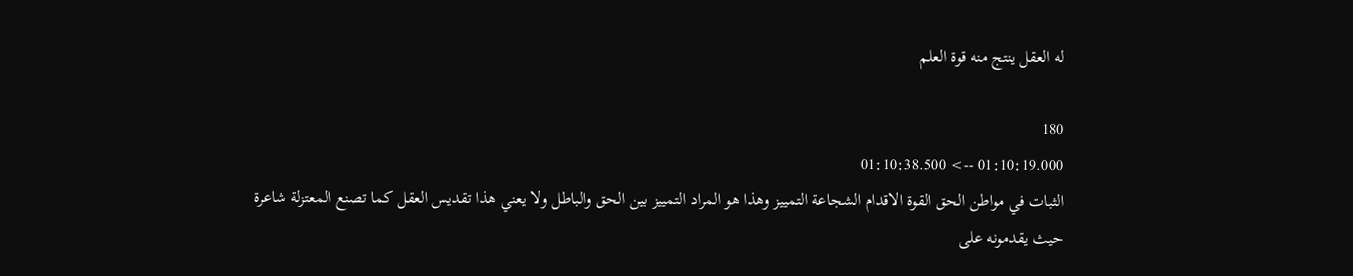له العقل ينتج منه قوة العلم

180
01:10:19.000 --> 01:10:38.500
الثبات في مواطن الحق القوة الاقدام الشجاعة التمييز وهذا هو المراد التمييز بين الحق والباطل ولا يعني هذا تقديس العقل كما تصنع المعتزلة شاعرة حيث يقدمونه على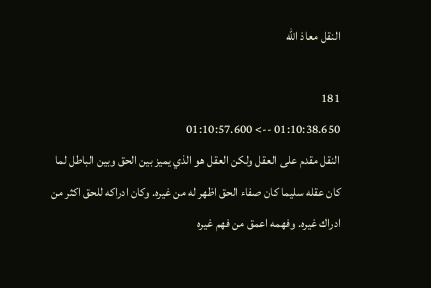النقل معاذ الله

181
01:10:38.650 --> 01:10:57.600
النقل مقدم على العقل ولكن العقل هو الذي يميز بين الحق وبين الباطل لما كان عقله سليما كان صفاء الحق اظهر له من غيره. وكان ادراكه للحق اكثر من ادراك غيره. وفهمه اعمق من فهم غيره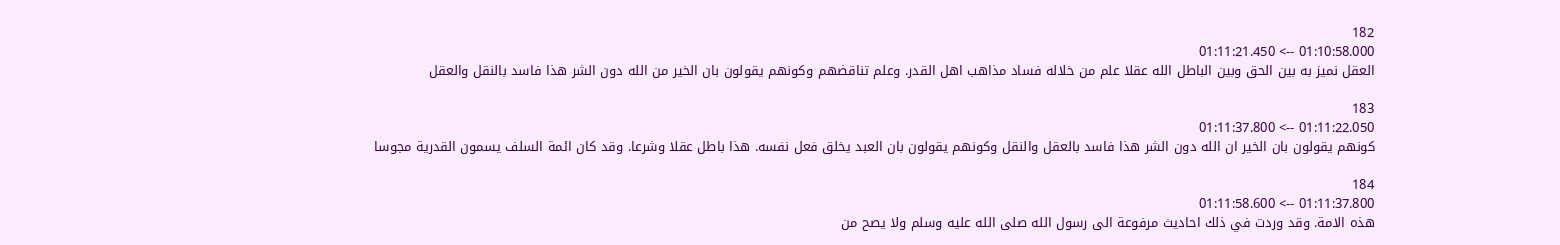182
01:10:58.000 --> 01:11:21.450
العقل نميز به بين الحق وبين الباطل الله عقلا علم من خلاله فساد مذاهب اهل القدر. وعلم تناقضهم وكونهم يقولون بان الخير من الله دون الشر هذا فاسد بالنقل والعقل

183
01:11:22.050 --> 01:11:37.800
كونهم يقولون بان الخير ان الله دون الشر هذا فاسد بالعقل والنقل وكونهم يقولون بان العبد يخلق فعل نفسه. هذا باطل عقلا وشرعا. وقد كان ائمة السلف يسمون القدرية مجوسا

184
01:11:37.800 --> 01:11:58.600
هذه الامة. وقد وردت في ذلك احاديث مرفوعة الى رسول الله صلى الله عليه وسلم ولا يصح من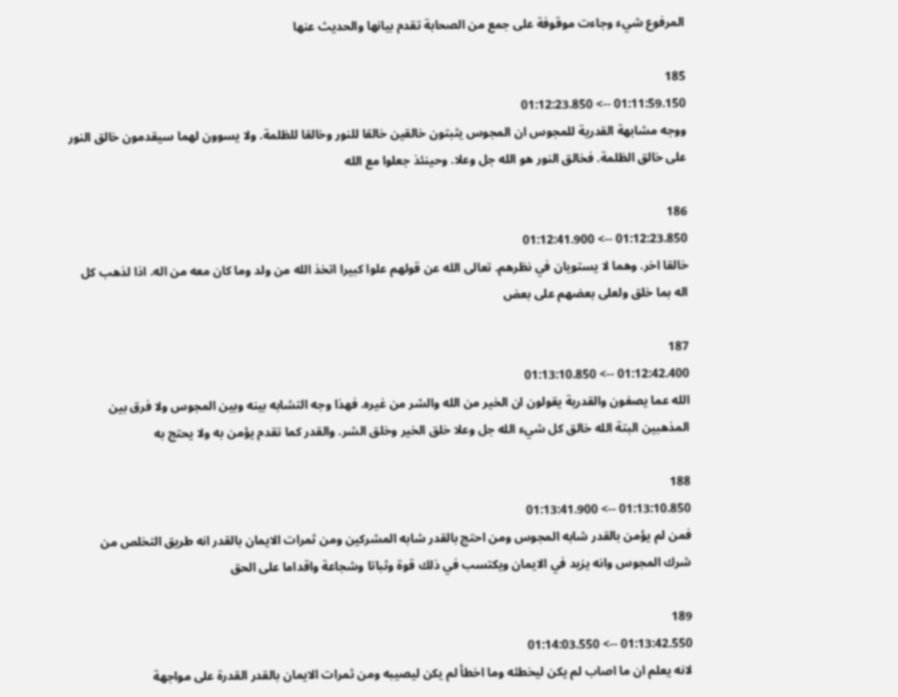المرفوع شيء وجاءت موقوفة على جمع من الصحابة تقدم بيانها والحديث عنها

185
01:11:59.150 --> 01:12:23.850
ووجه مشابهة القدرية للمجوس ان المجوس يثبتون خالقين خالقا للنور وخالقا للظلمة. ولا يسوون لهما سيقدمون خالق النور على خالق الظلمة. فخالق النور هو الله جل وعلا. وحينئذ جعلوا مع الله

186
01:12:23.850 --> 01:12:41.900
خالقا اخر. وهما لا يستويان في نظرهم. تعالى الله عن قولهم علوا كبيرا اتخذ الله من ولد وما كان معه من اله. اذا لذهب كل اله بما خلق ولعلى بعضهم على بعض

187
01:12:42.400 --> 01:13:10.850
الله عما يصفون والقدرية يقولون ان الخير من الله والشر من غيره. فهذا وجه التشابه بينه وبين المجوس ولا فرق بين المذهبين البتة الله خالق كل شيء الله جل وعلا خلق الخير وخلق الشر. والقدر كما تقدم يؤمن به ولا يحتج به

188
01:13:10.850 --> 01:13:41.900
فمن لم يؤمن بالقدر شابه المجوس ومن احتج بالقدر شابه المشركين ومن ثمرات الايمان بالقدر انه طريق التخلص من شرك المجوس وانه يزيد في الايمان ويكتسب في ذلك قوة وثباتا وشجاعة واقداما على الحق

189
01:13:42.550 --> 01:14:03.550
لانه يعلم ان ما اصاب لم يكن ليخطئه وما اخطأ لم يكن ليصيبه ومن ثمرات الايمان بالقدر القدرة على مواجهة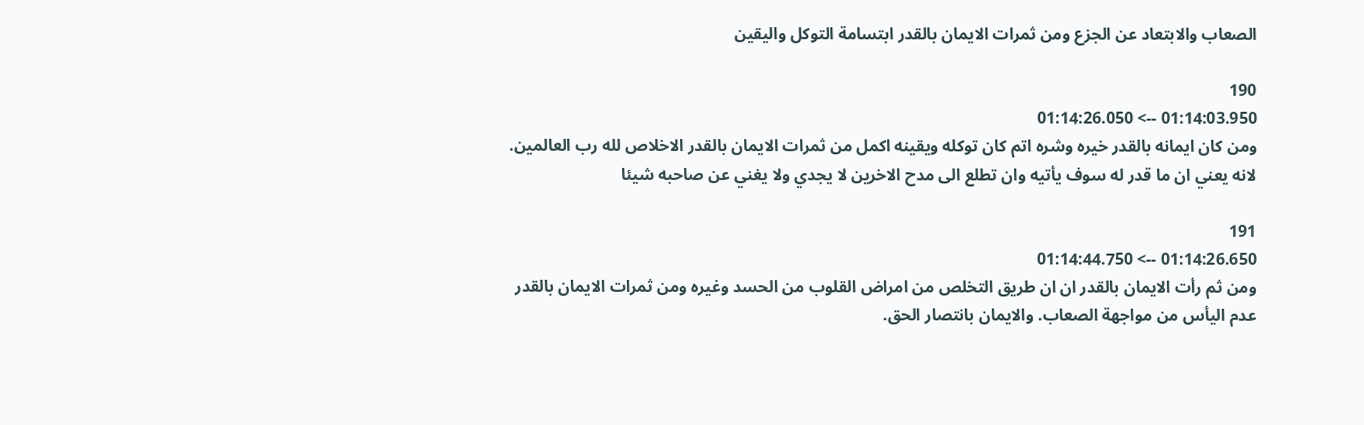الصعاب والابتعاد عن الجزع ومن ثمرات الايمان بالقدر ابتسامة التوكل واليقين

190
01:14:03.950 --> 01:14:26.050
ومن كان ايمانه بالقدر خيره وشره اتم كان توكله ويقينه اكمل من ثمرات الايمان بالقدر الاخلاص لله رب العالمين. لانه يعني ان ما قدر له سوف يأتيه وان تطلع الى مدح الاخرين لا يجدي ولا يغني عن صاحبه شيئا

191
01:14:26.650 --> 01:14:44.750
ومن ثم رأت الايمان بالقدر ان ان طريق التخلص من امراض القلوب من الحسد وغيره ومن ثمرات الايمان بالقدر عدم اليأس من مواجهة الصعاب. والايمان بانتصار الحق.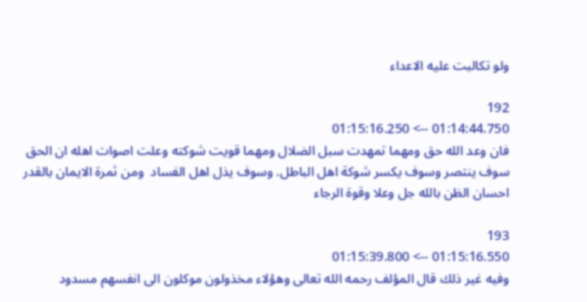ولو تكالبت عليه الاعداء

192
01:14:44.750 --> 01:15:16.250
فان وعد الله حق ومهما تمهدت سبل الضلال ومهما قويت شوكته وعلت اصوات اهله ان الحق سوف ينتصر وسوف يكسر شوكة اهل الباطل. وسوف يذل اهل الفساد  ومن ثمرة الايمان بالقدر احسان الظن بالله جل وعلا وقوة الرجاء

193
01:15:16.550 --> 01:15:39.800
وفيه غير ذلك قال المؤلف رحمه الله تعالى وهؤلاء مخذولون موكلون الى انفسهم مسدود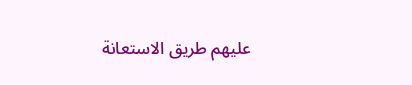عليهم طريق الاستعانة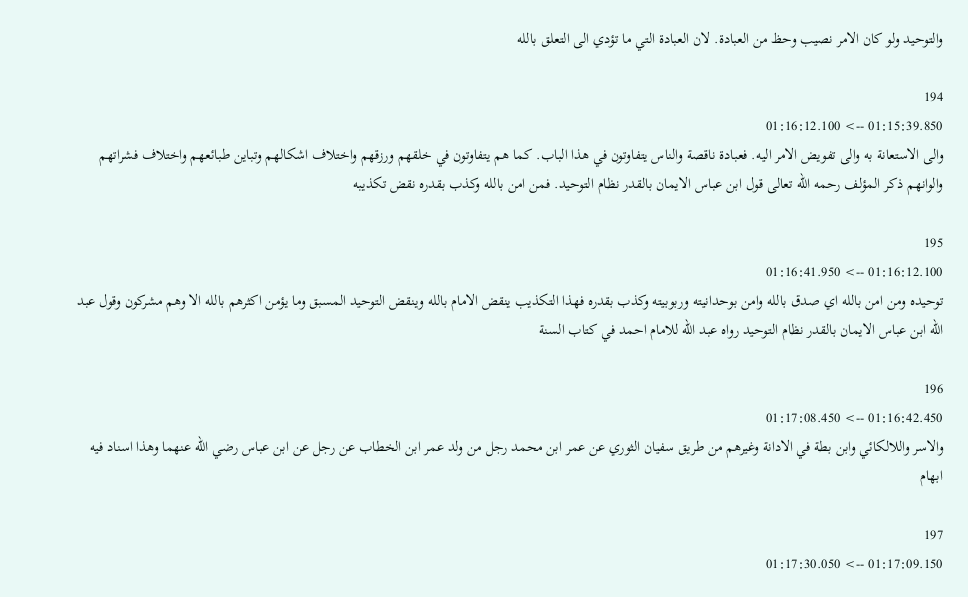والتوحيد ولو كان الامر نصيب وحظ من العبادة. لان العبادة التي ما تؤدي الى التعلق بالله

194
01:15:39.850 --> 01:16:12.100
والى الاستعانة به والى تفويض الامر اليه. فعبادة ناقصة والناس يتفاوتون في هذا الباب. كما هم يتفاوتون في خلقهم ورزقهم واختلاف اشكالهم وتباين طبائعهم واختلاف فشراتهم والوانهم ذكر المؤلف رحمه الله تعالى قول ابن عباس الايمان بالقدر نظام التوحيد. فمن امن بالله وكذب بقدره نقض تكذيبه

195
01:16:12.100 --> 01:16:41.950
توحيده ومن امن بالله اي صدق بالله وامن بوحدانيته وربوبيته وكذب بقدره فهذا التكذيب ينقض الامام بالله وينقض التوحيد المسبق وما يؤمن اكثرهم بالله الا وهم مشركون وقول عبد الله ابن عباس الايمان بالقدر نظام التوحيد رواه عبد الله للامام احمد في كتاب السنة

196
01:16:42.450 --> 01:17:08.450
والاسر واللالكائي وابن بطة في الادانة وغيرهم من طريق سفيان الثوري عن عمر ابن محمد رجل من ولد عمر ابن الخطاب عن رجل عن ابن عباس رضي الله عنهما وهذا اسناد فيه ابهام

197
01:17:09.150 --> 01:17:30.050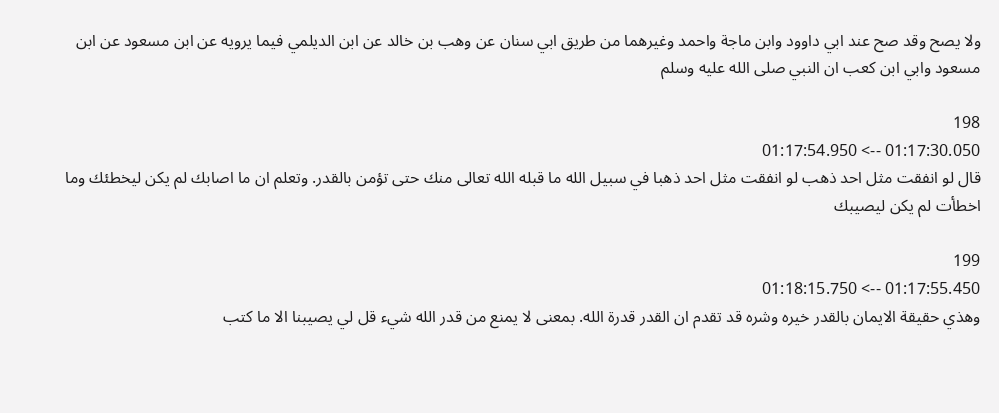ولا يصح وقد صح عند ابي داوود وابن ماجة واحمد وغيرهما من طريق ابي سنان عن وهب بن خالد عن ابن الديلمي فيما يرويه عن ابن مسعود عن ابن مسعود وابي ابن كعب ان النبي صلى الله عليه وسلم

198
01:17:30.050 --> 01:17:54.950
قال لو انفقت مثل احد ذهب لو انفقت مثل احد ذهبا في سبيل الله ما قبله الله تعالى منك حتى تؤمن بالقدر. وتعلم ان ما اصابك لم يكن ليخطئك وما اخطأت لم يكن ليصيبك

199
01:17:55.450 --> 01:18:15.750
وهذي حقيقة الايمان بالقدر خيره وشره قد تقدم ان القدر قدرة الله. بمعنى لا يمنع من قدر الله شيء قل لي يصيبنا الا ما كتب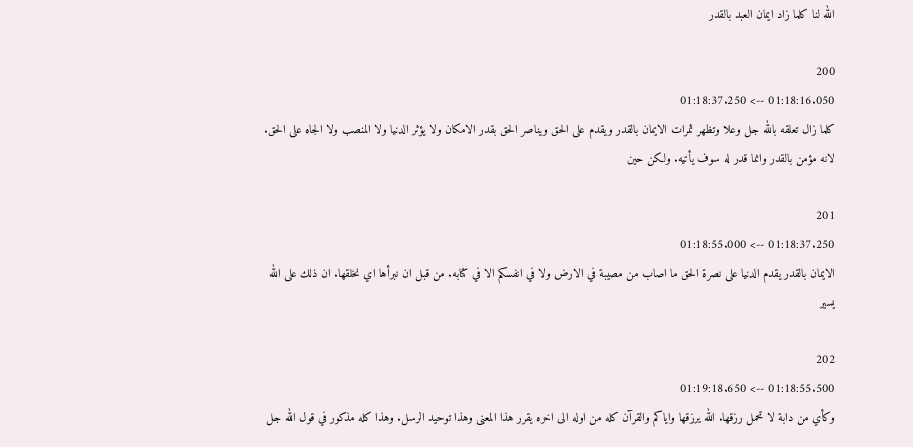الله لنا كلما زاد ايمان العبد بالقدر

200
01:18:16.050 --> 01:18:37.250
كلما زال تعلقه بالله جل وعلا وتظهر ثمرات الايمان بالقدر ويقدم على الحق ويناصر الحق بقدر الامكان ولا يؤثر الدنيا ولا المنصب ولا الجاه على الحق. لانه مؤمن بالقدر وانما قدر له سوف يأتيه. ولكن حين

201
01:18:37.250 --> 01:18:55.000
الايمان بالقدر يقدم الدنيا على نصرة الحق ما اصاب من مصيبة في الارض ولا في انفسكم الا في كتابه. من قبل ان نبرأها اي نخلقها. ان ذلك على الله يسير

202
01:18:55.500 --> 01:19:18.650
وكأي من دابة لا تحمل رزقها. الله يرزقها واياكم والقرآن كله من اوله الى اخره يقرر هذا المعنى وهذا توحيد الرسل. وهذا كله مذكور في قول الله جل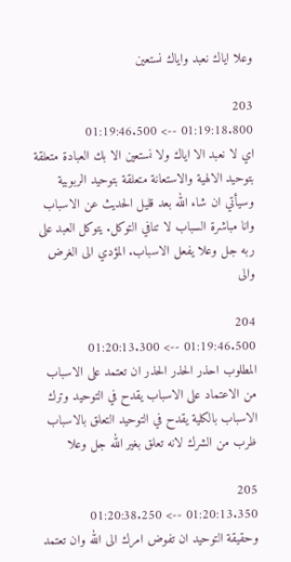وعلا اياك نعبد واياك نستعين

203
01:19:18.800 --> 01:19:46.500
اي لا نعبد الا اياك ولا نستعين الا بك العبادة متعلقة بتوحيد الالهية والاستعانة متعلقة بتوحيد الربوبية وسيأتي ان شاء الله بعد قليل الحديث عن الاسباب وانا مباشرة السباب لا تنافي التوكل. يتوكل العبد على ربه جل وعلا يفعل الاسباب. المؤدي الى الغرض والى

204
01:19:46.500 --> 01:20:13.300
المطلوب احذر الحذر الحذر ان تعتمد على الاسباب من الاعتماد على الاسباب يقدح في التوحيد وترك الاسباب بالكلية يقدح في التوحيد التعلق بالاسباب ظرب من الشرك لانه تعلق بغير الله جل وعلا

205
01:20:13.350 --> 01:20:38.250
وحقيقة التوحيد ان تفوض امرك الى الله وان تعتمد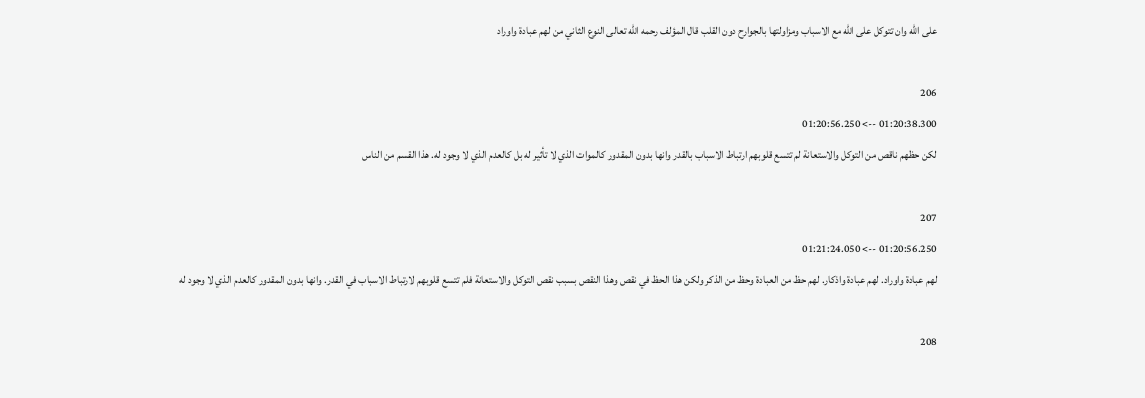على الله وان تتوكل على الله مع الاسباب ومزاولتها بالجوارح دون القلب قال المؤلف رحمه الله تعالى النوع الثاني من لهم عبادة واوراد

206
01:20:38.300 --> 01:20:56.250
لكن حظهم ناقص من التوكل والاستعانة لم تتسع قلوبهم ارتباط الاسباب بالقدر وانها بدون المقدور كالموات الذي لا تأثير له بل كالعدم الذي لا وجود له. هذا القسم من الناس

207
01:20:56.250 --> 01:21:24.050
لهم عبادة واوراد. لهم عبادة واذكار. لهم حظ من العبادة وحظ من الذكر ولكن هذا الحظ في نقص وهذا النقص بسبب نقص التوكل والاستعانة فلم تتسع قلوبهم لارتباط الاسباب في القدر. وانها بدون المقدور كالعدم الذي لا وجود له

208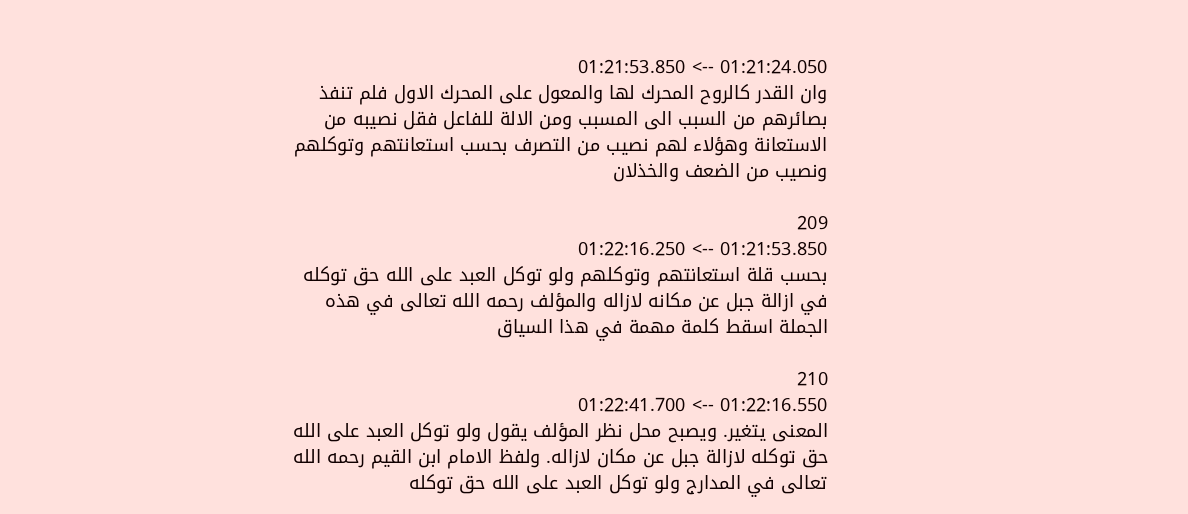01:21:24.050 --> 01:21:53.850
وان القدر كالروح المحرك لها والمعول على المحرك الاول فلم تنفذ بصائرهم من السبب الى المسبب ومن الالة للفاعل فقل نصيبه من الاستعانة وهؤلاء لهم نصيب من التصرف بحسب استعانتهم وتوكلهم ونصيب من الضعف والخذلان

209
01:21:53.850 --> 01:22:16.250
بحسب قلة استعانتهم وتوكلهم ولو توكل العبد على الله حق توكله في ازالة جبل عن مكانه لازاله والمؤلف رحمه الله تعالى في هذه الجملة اسقط كلمة مهمة في هذا السياق

210
01:22:16.550 --> 01:22:41.700
المعنى يتغير. ويصبح محل نظر المؤلف يقول ولو توكل العبد على الله حق توكله لازالة جبل عن مكان لازاله. ولفظ الامام ابن القيم رحمه الله تعالى في المدارج ولو توكل العبد على الله حق توكله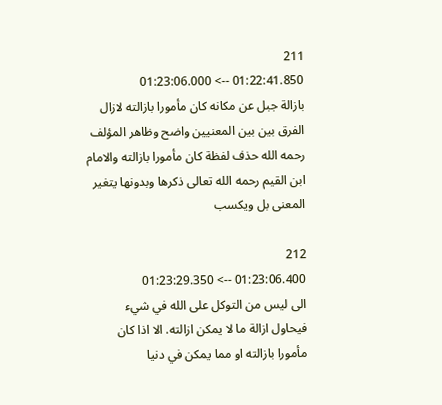211
01:22:41.850 --> 01:23:06.000
بازالة جبل عن مكانه كان مأمورا بازالته لازال الفرق بين بين المعنيين واضح وظاهر المؤلف رحمه الله حذف لفظة كان مأمورا بازالته والامام ابن القيم رحمه الله تعالى ذكرها وبدونها يتغير المعنى بل ويكسب

212
01:23:06.400 --> 01:23:29.350
الى ليس من التوكل على الله في شيء فيحاول ازالة ما لا يمكن ازالته. الا اذا كان مأمورا بازالته او مما يمكن في دنيا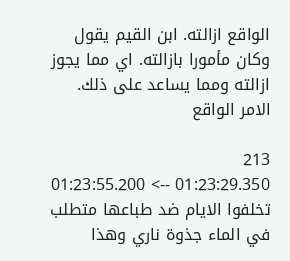الواقع ازالته. ابن القيم يقول وكان مأمورا بازالته. اي مما يجوز ازالته ومما يساعد على ذلك. الامر الواقع

213
01:23:29.350 --> 01:23:55.200
تخلفوا الايام ضد طباعها متطلب في الماء جذوة ناري وهذا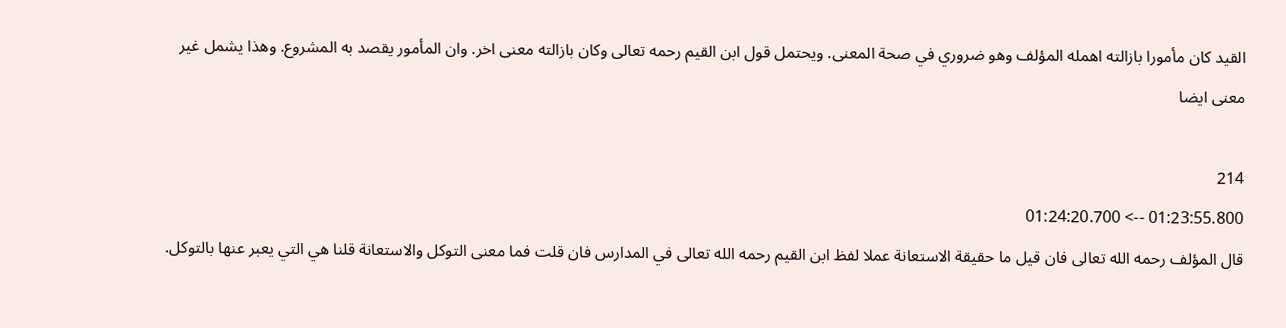القيد كان مأمورا بازالته اهمله المؤلف وهو ضروري في صحة المعنى. ويحتمل قول ابن القيم رحمه تعالى وكان بازالته معنى اخر. وان المأمور يقصد به المشروع. وهذا يشمل غير معنى ايضا

214
01:23:55.800 --> 01:24:20.700
قال المؤلف رحمه الله تعالى فان قيل ما حقيقة الاستعانة عملا لفظ ابن القيم رحمه الله تعالى في المدارس فان قلت فما معنى التوكل والاستعانة قلنا هي التي يعبر عنها بالتوكل.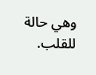وهي حالة للقلب.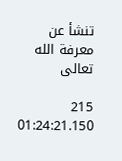تنشأ عن معرفة الله تعالى

215
01:24:21.150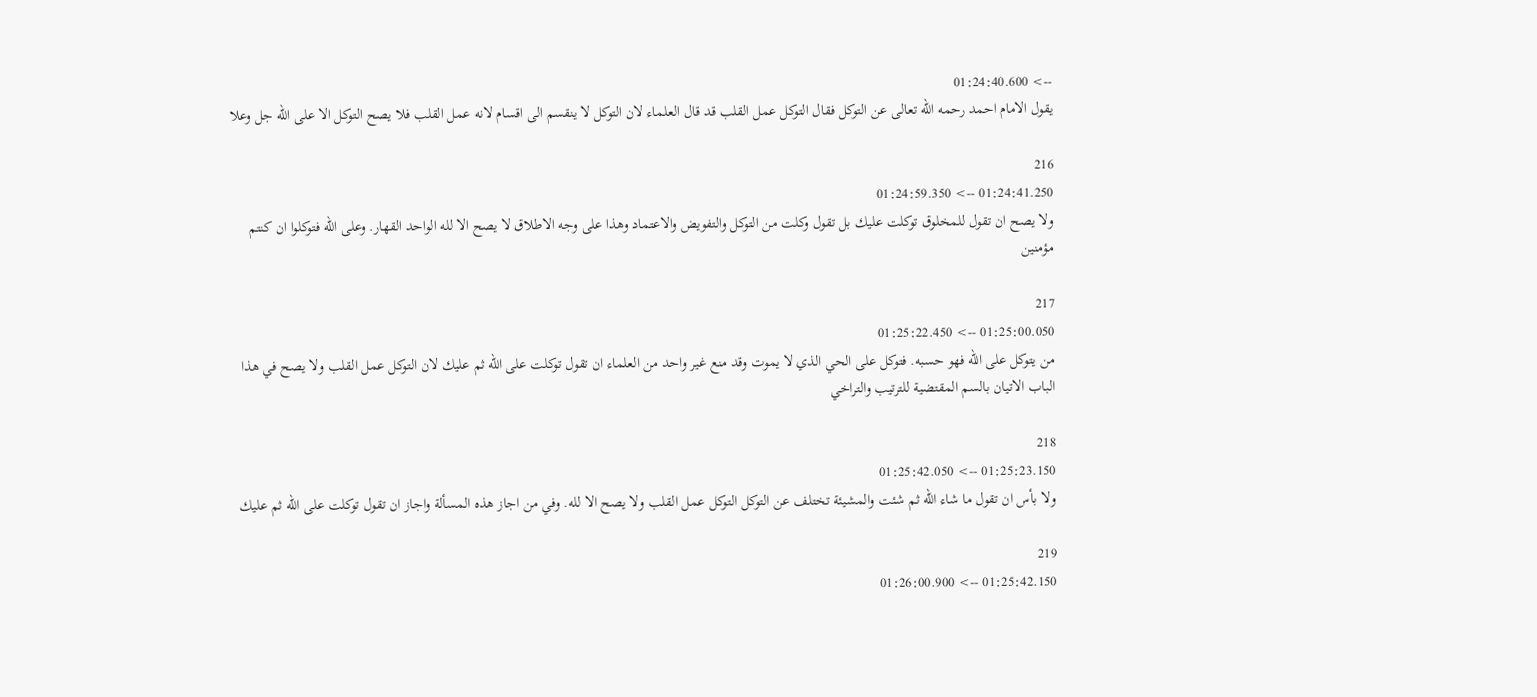--> 01:24:40.600
يقول الامام احمد رحمه الله تعالى عن التوكل فقال التوكل عمل القلب قد قال العلماء لان التوكل لا ينقسم الى اقسام لانه عمل القلب فلا يصح التوكل الا على الله جل وعلا

216
01:24:41.250 --> 01:24:59.350
ولا يصح ان تقول للمخلوق توكلت عليك بل تقول وكلت من التوكل والتفويض والاعتماد وهذا على وجه الاطلاق لا يصح الا لله الواحد القهار. وعلى الله فتوكلوا ان كنتم مؤمنين

217
01:25:00.050 --> 01:25:22.450
من يتوكل على الله فهو حسبه. فتوكل على الحي الذي لا يموت وقد منع غير واحد من العلماء ان تقول توكلت على الله ثم عليك لان التوكل عمل القلب ولا يصح في هذا الباب الاتيان بالسم المقتضية للترتيب والتراخي

218
01:25:23.150 --> 01:25:42.050
ولا بأس ان تقول ما شاء الله ثم شئت والمشيئة تختلف عن التوكل التوكل عمل القلب ولا يصح الا لله. وفي من اجاز هذه المسألة واجاز ان تقول توكلت على الله ثم عليك

219
01:25:42.150 --> 01:26:00.900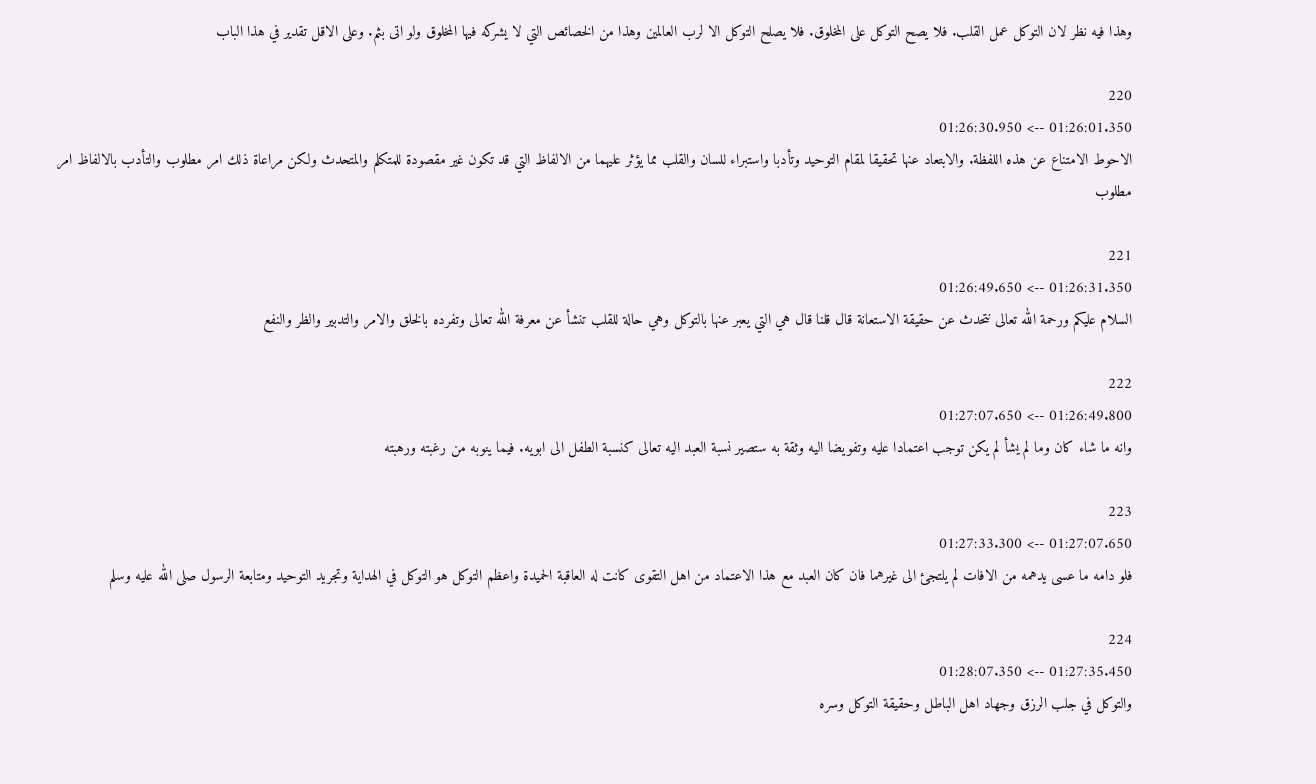وهذا فيه نظر لان التوكل عمل القلب. فلا يصح التوكل على المخلوق. فلا يصلح التوكل الا لرب العالمين وهذا من الخصائص التي لا يشركه فيها المخلوق ولو اتى بثم. وعلى الاقل تقدير في هذا الباب

220
01:26:01.350 --> 01:26:30.950
الاحوط الامتناع عن هذه اللفظة. والابتعاد عنها تحقيقا لمقام التوحيد وتأدبا واستبراء للسان والقلب مما يؤثر عليهما من الالفاظ التي قد تكون غير مقصودة للمتكلم والمتحدث ولكن مراعاة ذلك امر مطلوب والتأدب بالالفاظ امر مطلوب

221
01:26:31.350 --> 01:26:49.650
السلام عليكم ورحمة الله تعالى نتحدث عن حقيقة الاستعانة قال قلنا قال هي التي يعبر عنها بالتوكل وهي حالة للقلب تنشأ عن معرفة الله تعالى وتفرده بالخلق والامر والتدبير والظر والنفع

222
01:26:49.800 --> 01:27:07.650
وانه ما شاء كان وما لم يشأ لم يكن توجب اعتمادا عليه وتفويضا اليه وثقة به ستصير نسبة العبد اليه تعالى كنسبة الطفل الى ابويه. فيما ينوبه من رغبته ورهبته

223
01:27:07.650 --> 01:27:33.300
فلو دامه ما عسى يدهمه من الافات لم يلتجئ الى غيرهما فان كان العبد مع هذا الاعتماد من اهل التقوى كانت له العاقبة الحميدة واعظم التوكل هو التوكل في الهداية وتجريد التوحيد ومتابعة الرسول صلى الله عليه وسلم

224
01:27:35.450 --> 01:28:07.350
والتوكل في جلب الرزق وجهاد اهل الباطل وحقيقة التوكل وسره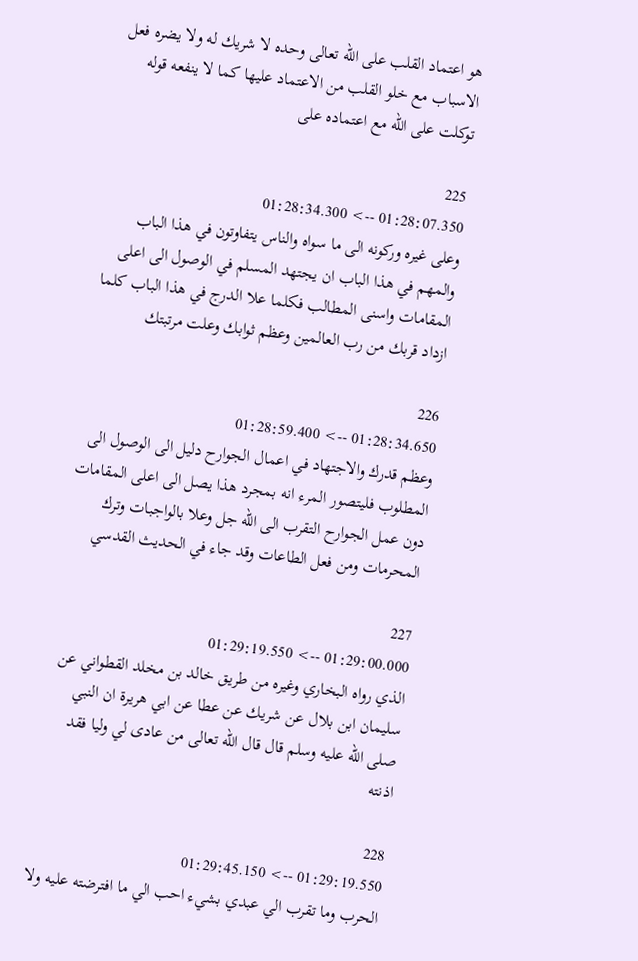هو اعتماد القلب على الله تعالى وحده لا شريك له ولا يضره فعل الاسباب مع خلو القلب من الاعتماد عليها كما لا ينفعه قوله توكلت على الله مع اعتماده على

225
01:28:07.350 --> 01:28:34.300
وعلى غيره وركونه الى ما سواه والناس يتفاوتون في هذا الباب والمهم في هذا الباب ان يجتهد المسلم في الوصول الى اعلى المقامات واسنى المطالب فكلما علا الدرج في هذا الباب كلما ازداد قربك من رب العالمين وعظم ثوابك وعلت مرتبتك

226
01:28:34.650 --> 01:28:59.400
وعظم قدرك والاجتهاد في اعمال الجوارح دليل الى الوصول الى المطلوب فليتصور المرء انه بمجرد هذا يصل الى اعلى المقامات دون عمل الجوارح التقرب الى الله جل وعلا بالواجبات وترك المحرمات ومن فعل الطاعات وقد جاء في الحديث القدسي

227
01:29:00.000 --> 01:29:19.550
الذي رواه البخاري وغيره من طريق خالد بن مخلد القطواني عن سليمان ابن بلال عن شريك عن عطا عن ابي هريرة ان النبي صلى الله عليه وسلم قال قال الله تعالى من عادى لي وليا فقد اذنته

228
01:29:19.550 --> 01:29:45.150
الحرب وما تقرب الي عبدي بشيء احب الي ما افترضته عليه ولا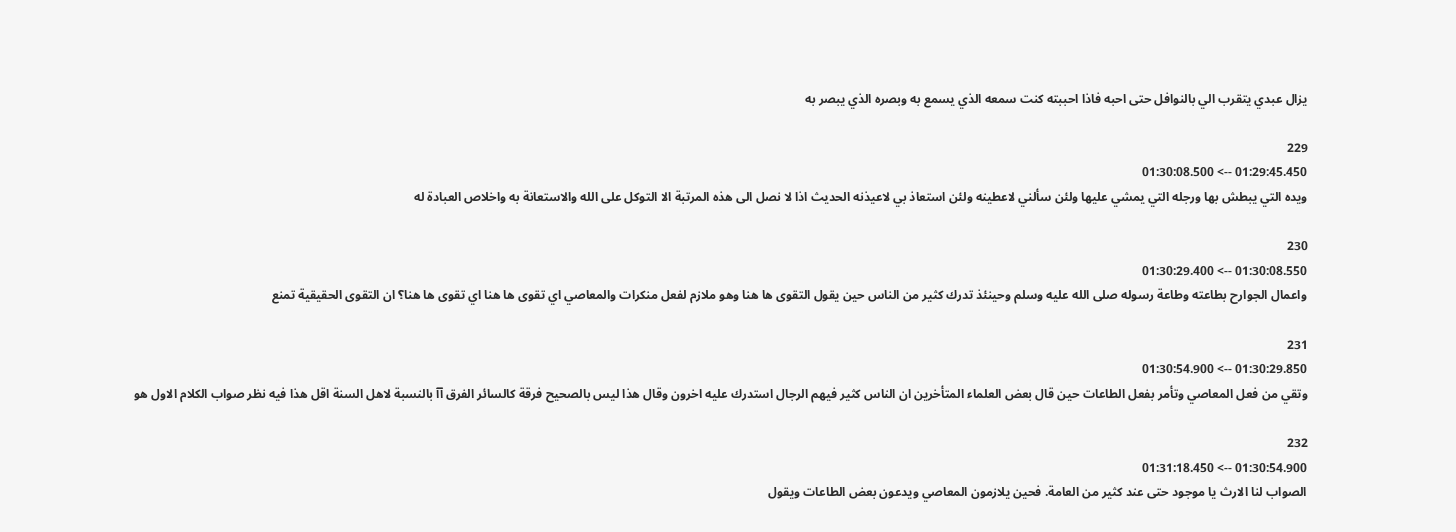يزال عبدي يتقرب الي بالنوافل حتى احبه فاذا احببته كنت سمعه الذي يسمع به وبصره الذي يبصر به

229
01:29:45.450 --> 01:30:08.500
ويده التي يبطش بها ورجله التي يمشي عليها ولئن سألني لاعطينه ولئن استعاذ بي لاعيذنه الحديث اذا لا نصل الى هذه المرتبة الا التوكل على الله والاستعانة به واخلاص العبادة له

230
01:30:08.550 --> 01:30:29.400
واعمال الجوارح بطاعته وطاعة رسوله صلى الله عليه وسلم وحينئذ تدرك كثير من الناس حين يقول التقوى ها هنا وهو ملازم لفعل منكرات والمعاصي اي تقوى ها هنا اي تقوى ها هنا؟ ان التقوى الحقيقية تمنع

231
01:30:29.850 --> 01:30:54.900
وتقي من فعل المعاصي وتأمر بفعل الطاعات حين قال بعض العلماء المتأخرين ان الناس كثير فيهم الرجال استدرك عليه اخرون وقال هذا ليس بالصحيح فرقة كالسائر الفرق آآ بالنسبة لاهل السنة اقل هذا فيه نظر صواب الكلام الاول هو

232
01:30:54.900 --> 01:31:18.450
الصواب لنا الارث يا موجود حتى عند كثير من العامة. فحين يلازمون المعاصي ويدعون بعض الطاعات ويقول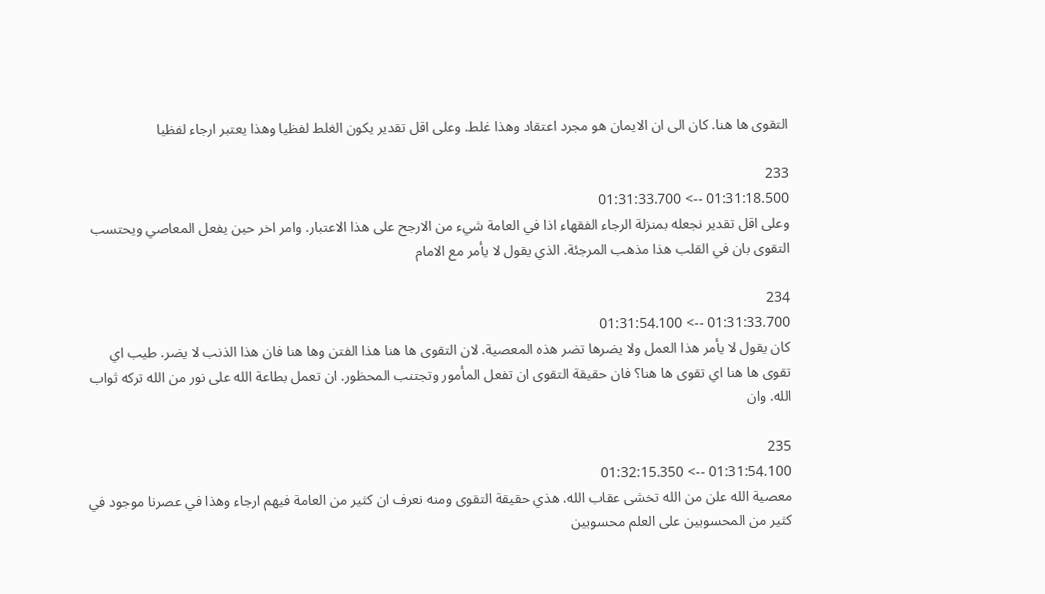التقوى ها هنا. كان الى ان الايمان هو مجرد اعتقاد وهذا غلط. وعلى اقل تقدير يكون الغلط لفظيا وهذا يعتبر ارجاء لفظيا

233
01:31:18.500 --> 01:31:33.700
وعلى اقل تقدير نجعله بمنزلة الرجاء الفقهاء اذا في العامة شيء من الارجح على هذا الاعتبار. وامر اخر حين يفعل المعاصي ويحتسب التقوى بان في القلب هذا مذهب المرجئة. الذي يقول لا يأمر مع الامام

234
01:31:33.700 --> 01:31:54.100
كان يقول لا يأمر هذا العمل ولا يضرها تضر هذه المعصية. لان التقوى ها هنا هذا الفتن وها هنا فان هذا الذنب لا يضر. طيب اي تقوى ها هنا اي تقوى ها هنا؟ فان حقيقة التقوى ان تفعل المأمور وتجتنب المحظور. ان تعمل بطاعة الله على نور من الله تركه ثواب الله. وان

235
01:31:54.100 --> 01:32:15.350
معصية الله علن من الله تخشى عقاب الله. هذي حقيقة التقوى ومنه نعرف ان كثير من العامة فيهم ارجاء وهذا في عصرنا موجود في كثير من المحسوبين على العلم محسوبين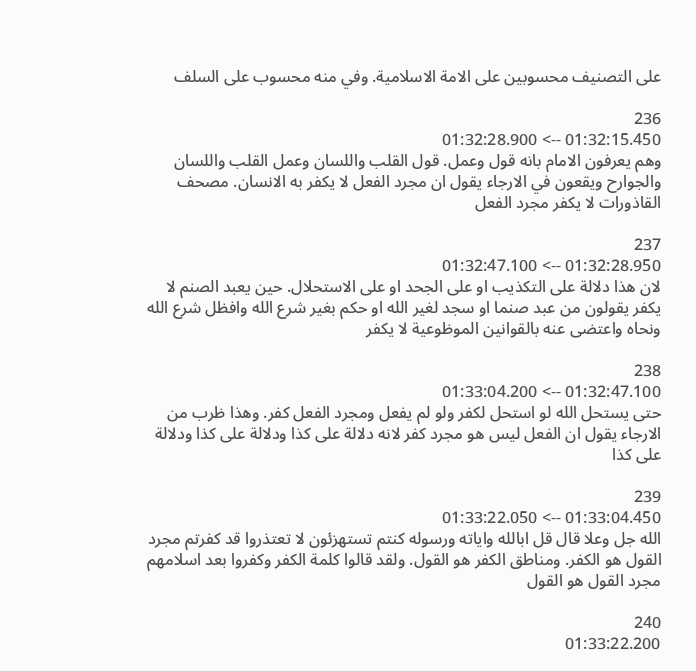على التصنيف محسوبين على الامة الاسلامية. وفي منه محسوب على السلف

236
01:32:15.450 --> 01:32:28.900
وهم يعرفون الامام بانه قول وعمل. قول القلب واللسان وعمل القلب واللسان والجوارح ويقعون في الارجاء يقول ان مجرد الفعل لا يكفر به الانسان. مصحف القاذورات لا يكفر مجرد الفعل

237
01:32:28.950 --> 01:32:47.100
لان هذا دلالة على التكذيب او على الجحد او على الاستحلال. حين يعبد الصنم لا يكفر يقولون من عبد صنما او سجد لغير الله او حكم بغير شرع الله وافظل شرع الله ونحاه واعتضى عنه بالقوانين الموظوعية لا يكفر

238
01:32:47.100 --> 01:33:04.200
حتى يستحل الله لو استحل لكفر ولو لم يفعل ومجرد الفعل كفر. وهذا ظرب من الارجاء يقول ان الفعل ليس هو مجرد كفر لانه دلالة على كذا ودلالة على كذا ودلالة على كذا

239
01:33:04.450 --> 01:33:22.050
الله جل وعلا قال قل ابالله واياته ورسوله كنتم تستهزئون لا تعتذروا قد كفرتم مجرد القول هو الكفر. ومناطق الكفر هو القول. ولقد قالوا كلمة الكفر وكفروا بعد اسلامهم مجرد القول هو القول

240
01:33:22.200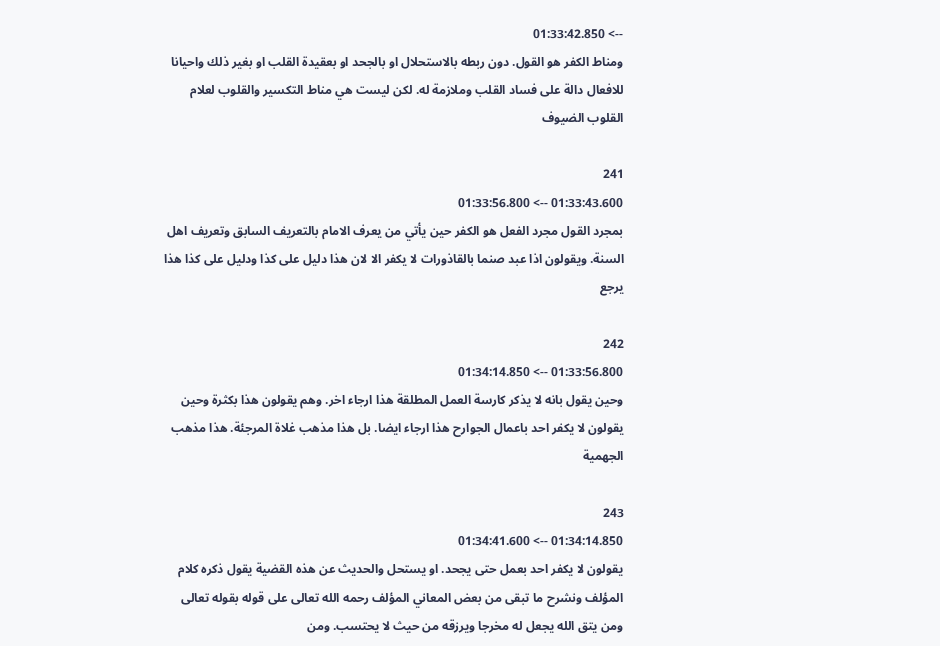--> 01:33:42.850
ومناط الكفر هو القول. دون ربطه بالاستحلال او بالجحد او بعقيدة القلب او بغير ذلك واحيانا للافعال دالة على فساد القلب وملازمة له. لكن ليست هي مناط التكسير والقلوب لعلام القلوب الضيوف

241
01:33:43.600 --> 01:33:56.800
بمجرد القول مجرد الفعل هو الكفر حين يأتي من يعرف الامام بالتعريف السابق وتعريف اهل السنة. ويقولون اذا عبد صنما بالقاذورات لا يكفر الا لان هذا دليل على كذا ودليل على كذا هذا يرجع

242
01:33:56.800 --> 01:34:14.850
وحين يقول بانه لا يذكر كارسة العمل المطلقة هذا ارجاء اخر. وهم يقولون هذا بكثرة وحين يقولون لا يكفر احد باعمال الجوارح هذا ارجاء ايضا. بل هذا مذهب غلاة المرجئة. هذا مذهب الجهمية

243
01:34:14.850 --> 01:34:41.600
يقولون لا يكفر احد بعمل حتى يجحد. او يستحل والحديث عن هذه القضية يقول ذكره كلام المؤلف ونشرح ما تبقى من بعض المعاني المؤلف رحمه الله تعالى على قوله بقوله تعالى ومن يتق الله يجعل له مخرجا ويرزقه من حيث لا يحتسب. ومن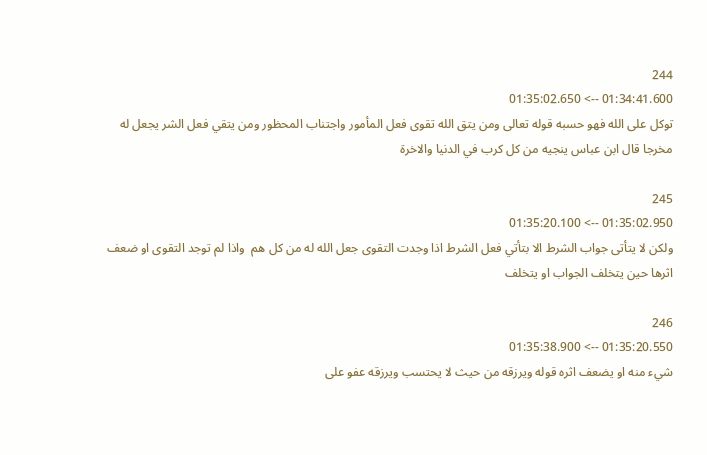244
01:34:41.600 --> 01:35:02.650
توكل على الله فهو حسبه قوله تعالى ومن يتق الله تقوى فعل المأمور واجتناب المحظور ومن يتقي فعل الشر يجعل له مخرجا قال ابن عباس ينجيه من كل كرب في الدنيا والاخرة

245
01:35:02.950 --> 01:35:20.100
ولكن لا يتأتى جواب الشرط الا بتأتي فعل الشرط اذا وجدت التقوى جعل الله له من كل هم  واذا لم توجد التقوى او ضعف اثرها حين يتخلف الجواب او يتخلف

246
01:35:20.550 --> 01:35:38.900
شيء منه او يضعف اثره قوله ويرزقه من حيث لا يحتسب ويرزقه عفو على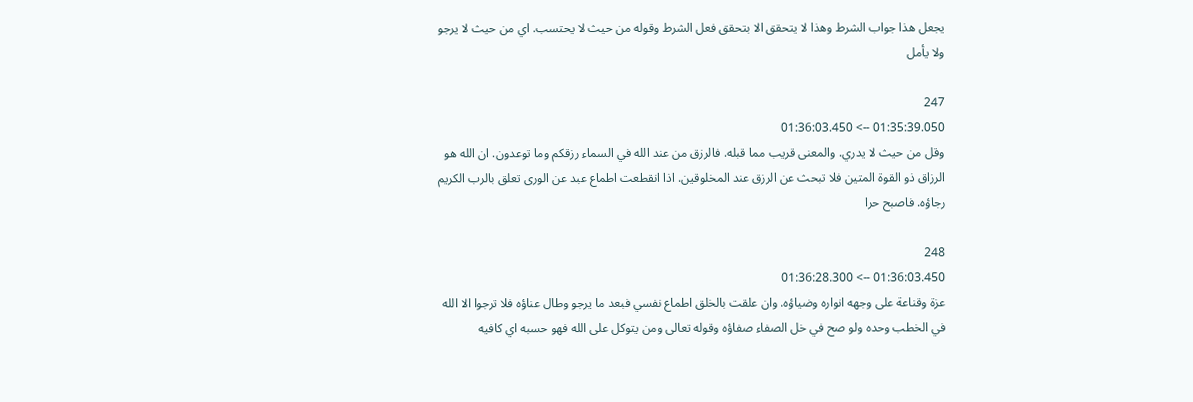يجعل هذا جواب الشرط وهذا لا يتحقق الا بتحقق فعل الشرط وقوله من حيث لا يحتسب. اي من حيث لا يرجو ولا يأمل

247
01:35:39.050 --> 01:36:03.450
وقل من حيث لا يدري. والمعنى قريب مما قبله. فالرزق من عند الله في السماء رزقكم وما توعدون. ان الله هو الرزاق ذو القوة المتين فلا تبحث عن الرزق عند المخلوقين. اذا انقطعت اطماع عبد عن الورى تعلق بالرب الكريم رجاؤه. فاصبح حرا

248
01:36:03.450 --> 01:36:28.300
عزة وقناعة على وجهه انواره وضياؤه. وان علقت بالخلق اطماع نفسي فبعد ما يرجو وطال عناؤه فلا ترجوا الا الله في الخطب وحده ولو صح في خل الصفاء صفاؤه وقوله تعالى ومن يتوكل على الله فهو حسبه اي كافيه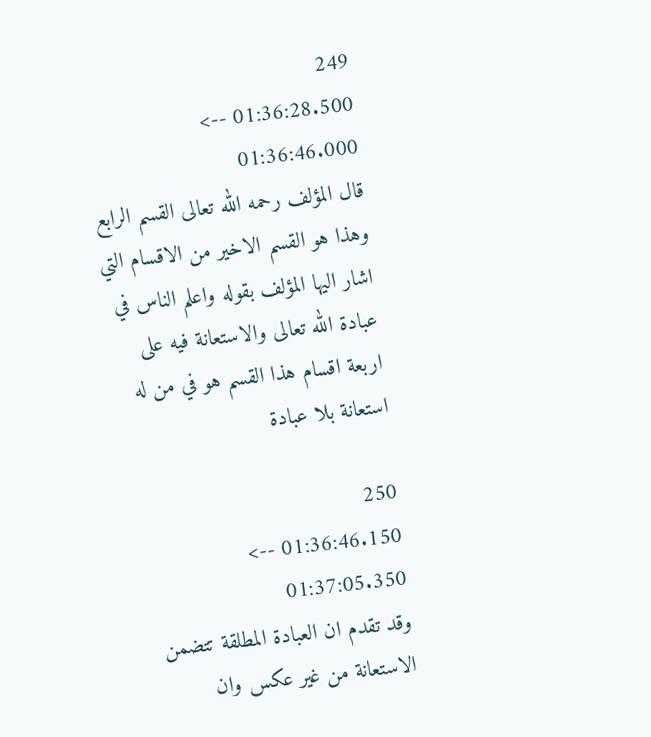249
01:36:28.500 --> 01:36:46.000
قال المؤلف رحمه الله تعالى القسم الرابع وهذا هو القسم الاخير من الاقسام التي اشار اليها المؤلف بقوله واعلم الناس في عبادة الله تعالى والاستعانة فيه على اربعة اقسام هذا القسم هو في من له استعانة بلا عبادة

250
01:36:46.150 --> 01:37:05.350
وقد تقدم ان العبادة المطلقة تتضمن الاستعانة من غير عكس وان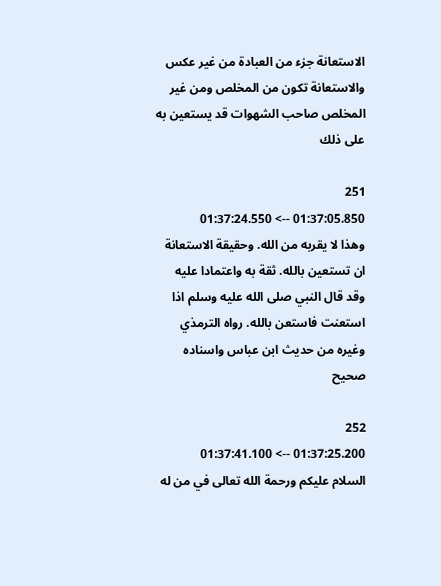الاستعانة جزء من العبادة من غير عكس والاستعانة تكون من المخلص ومن غير المخلص صاحب الشهوات قد يستعين به على ذلك

251
01:37:05.850 --> 01:37:24.550
وهذا لا يقربه من الله. وحقيقة الاستعانة ان تستعين بالله. ثقة به واعتمادا عليه وقد قال النبي صلى الله عليه وسلم اذا استعنت فاستعن بالله. رواه الترمذي وغيره من حديث ابن عباس واسناده صحيح

252
01:37:25.200 --> 01:37:41.100
السلام عليكم ورحمة الله تعالى في من له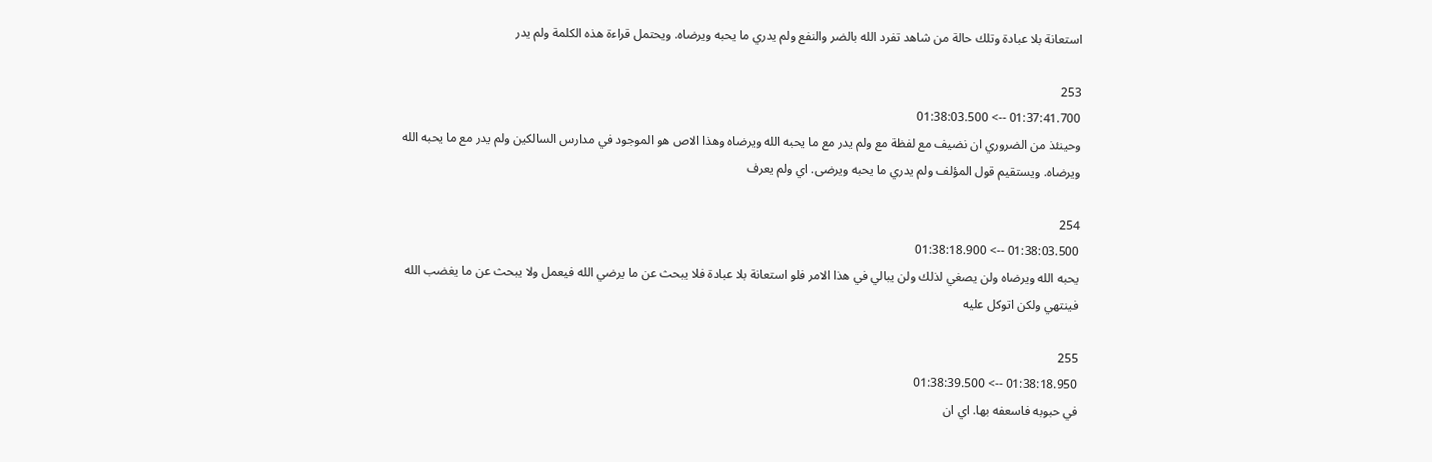استعانة بلا عبادة وتلك حالة من شاهد تفرد الله بالضر والنفع ولم يدري ما يحبه ويرضاه. ويحتمل قراءة هذه الكلمة ولم يدر

253
01:37:41.700 --> 01:38:03.500
وحينئذ من الضروري ان نضيف مع لفظة مع ولم يدر مع ما يحبه الله ويرضاه وهذا الاص هو الموجود في مدارس السالكين ولم يدر مع ما يحبه الله ويرضاه. ويستقيم قول المؤلف ولم يدري ما يحبه ويرضى. اي ولم يعرف

254
01:38:03.500 --> 01:38:18.900
يحبه الله ويرضاه ولن يصغي لذلك ولن يبالي في هذا الامر فلو استعانة بلا عبادة فلا يبحث عن ما يرضي الله فيعمل ولا يبحث عن ما يغضب الله فينتهي ولكن اتوكل عليه

255
01:38:18.950 --> 01:38:39.500
في حبوبه فاسعفه بها. اي ان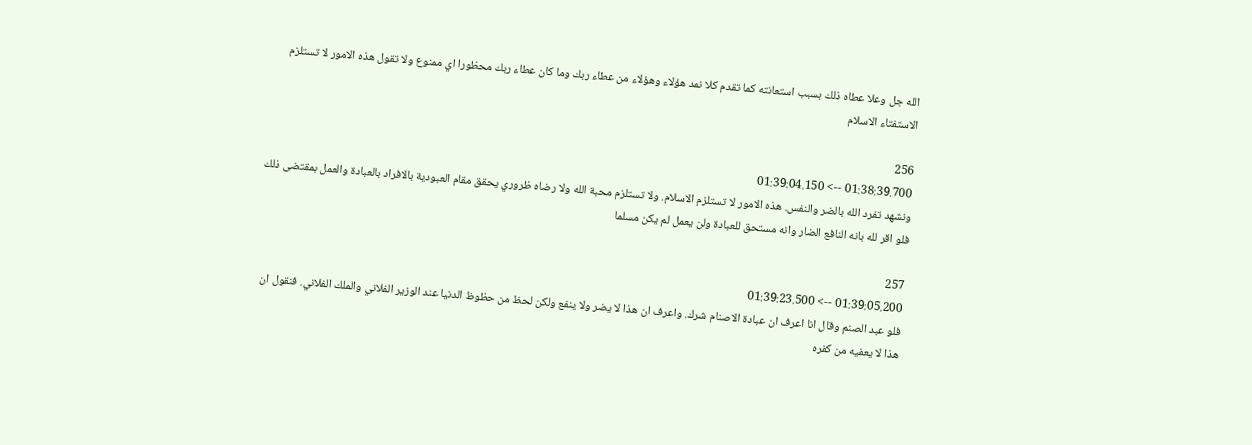الله جل وعلا عطاه ذلك بسبب استعانته كما تقدم كلا نمد هؤلاء وهؤلاء من عطاء ربك وما كان عطاء ربك محظورا اي ممنوع ولا تقول هذه الامور لا تستلزم الاستفتاء الاسلام

256
01:38:39.700 --> 01:39:04.150
ونشهد تفرد الله بالضر والنفس. هذه الامور لا تستلزم الاسلام. ولا تستلزم محبة الله ولا رضاه ظروري يحقق مقام العبودية بالافراد بالعبادة والعمل بمقتضى ذلك فلو اقر لله بانه النافع الضار وانه مستحق للعبادة ولن يعمل لم يكن مسلما

257
01:39:05.200 --> 01:39:23.500
فلو عبد الصنم وقال انا اعرف ان عبادة الاصنام شرك. واعرف ان هذا لا يضر ولا ينفع ولكن لحظ من حظوظ الدنيا عند الوزير الفلاني والملك الفلاني. فنقول ان هذا لا يعفيه من كفره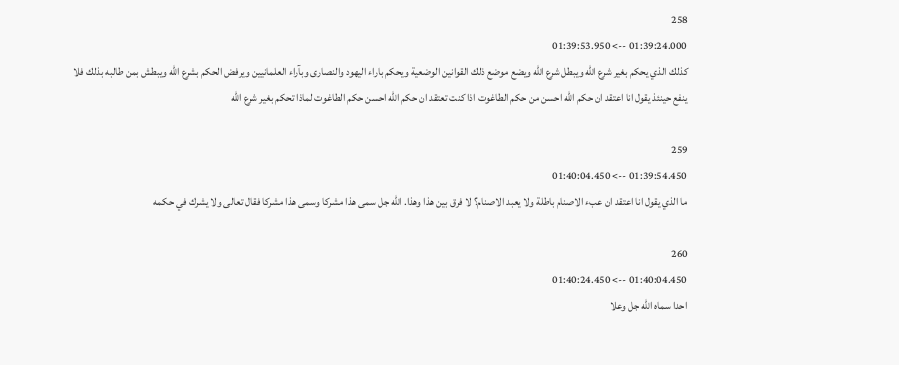258
01:39:24.000 --> 01:39:53.950
كذلك الذي يحكم بغير شرع الله ويبطل شرع الله ويضع موضع ذلك القوانين الوضعية ويحكم باراء اليهود والنصارى وبآراء العلمانيين ويرفض الحكم بشرع الله ويبطش بمن طالبه بذلك فلا ينفع حينئذ يقول انا اعتقد ان حكم الله احسن من حكم الطاغوت اذا كنت تعتقد ان حكم الله احسن حكم الطاغوت لماذا تحكم بغير شرع الله

259
01:39:54.450 --> 01:40:04.450
ما الذي يقول انا اعتقد ان عبء الاصنام باطلة ولا يعبد الاصنام؟ لا فرق بين هذا وهذا. الله جل سمى هذا مشركا وسمى هذا مشركا فقال تعالى ولا يشرك في حكمه

260
01:40:04.450 --> 01:40:24.450
احدا سماه الله جل وعلا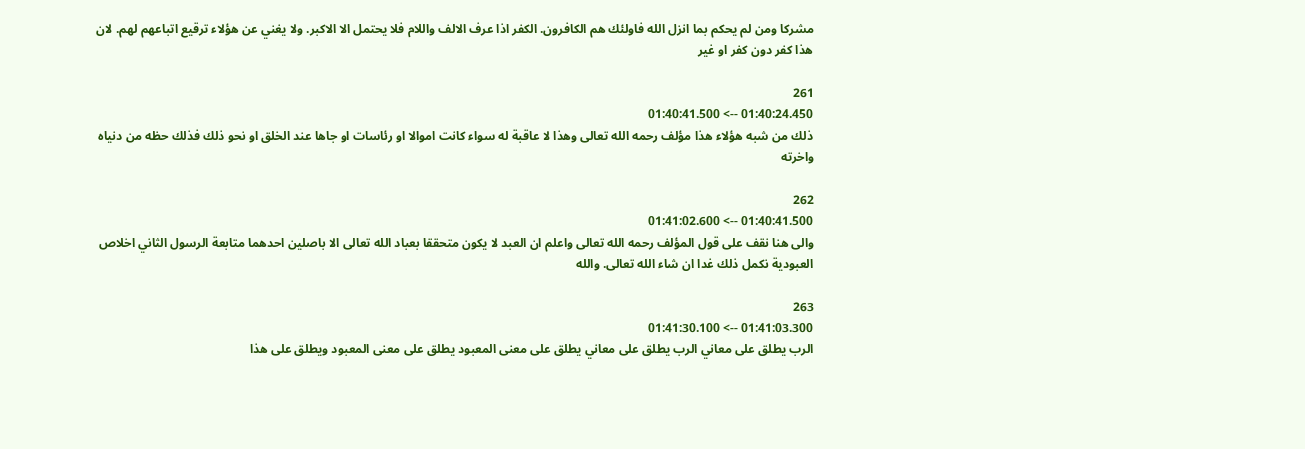مشركا ومن لم يحكم بما انزل الله فاولئك هم الكافرون. الكفر اذا عرف الالف واللام فلا يحتمل الا الاكبر. ولا يغني عن هؤلاء ترقيع اتباعهم لهم. لان هذا كفر دون كفر او غير

261
01:40:24.450 --> 01:40:41.500
ذلك من شبه هؤلاء هذا مؤلف رحمه الله تعالى وهذا لا عاقبة له سواء كانت اموالا او رئاسات او جاها عند الخلق او نحو ذلك فذلك حظه من دنياه واخرته

262
01:40:41.500 --> 01:41:02.600
والى هنا نقف على قول المؤلف رحمه الله تعالى واعلم ان العبد لا يكون متحققا بعباد الله تعالى الا باصلين احدهما متابعة الرسول الثاني اخلاص العبودية نكمل ذلك غدا ان شاء الله تعالى. والله

263
01:41:03.300 --> 01:41:30.100
الرب يطلق على معاني الرب يطلق على معاني يطلق على معنى المعبود يطلق على معنى المعبود ويطلق على هذا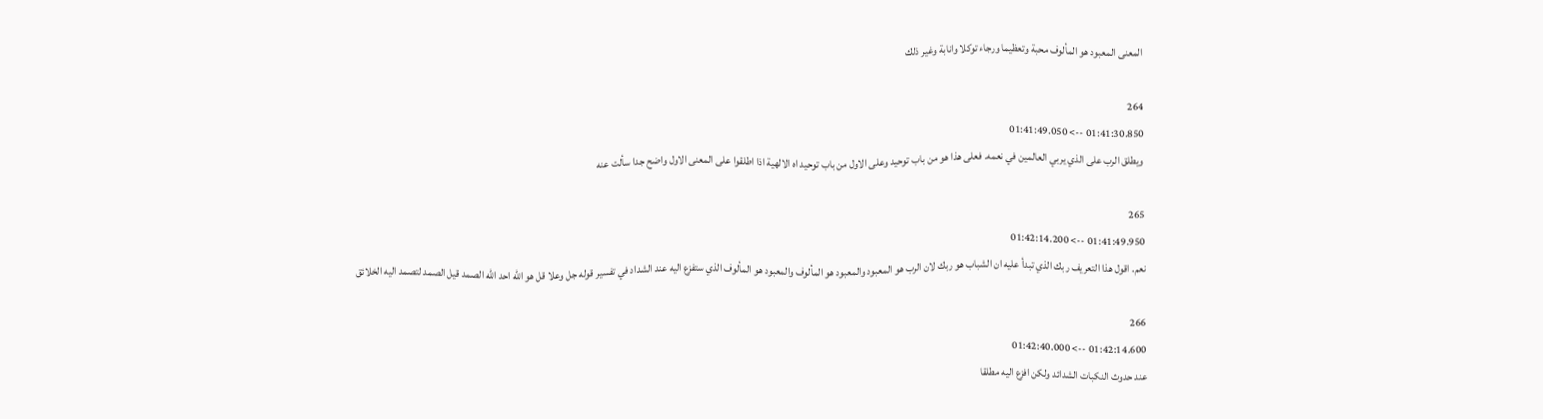المعنى المعبود هو المألوف محبة وتعظيما ورجاء توكلا وانابة وغير ذلك

264
01:41:30.850 --> 01:41:49.050
ويطلق الرب على الذي يربي العالمين في نعمه. فعلى هذا هو من باب توحيد وعلى الاول من باب توحيد اه الالهية اذا اطلقوا على المعنى الاول واضح جدا سألت عنه

265
01:41:49.950 --> 01:42:14.200
نعم. اقول هذا التعريف ربك الذي تبدأ عليه ان الشباب هو ربك لان الرب هو المعبود والمعبود هو المألوف والمعبود هو المألوف الذي ستفزع اليه عند الشداد في تفسير قوله جل وعلا قل هو الله احد الله الصمد قيل الصمد لتصمد اليه الخلائق

266
01:42:14.600 --> 01:42:40.000
عند حدوث النكبات الشدائد ولكن افزع اليه مطلقا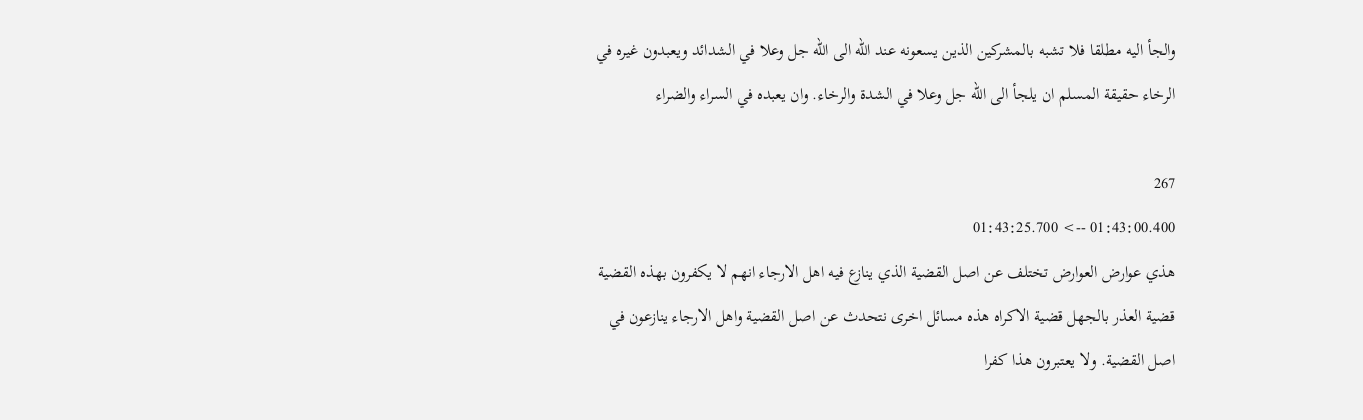والجأ اليه مطلقا فلا تشبه بالمشركين الذين يسعونه عند الله الى الله جل وعلا في الشدائد ويعبدون غيره في الرخاء حقيقة المسلم ان يلجأ الى الله جل وعلا في الشدة والرخاء. وان يعبده في السراء والضراء

267
01:43:00.400 --> 01:43:25.700
هذي عوارض العوارض تختلف عن اصل القضية الذي ينازع فيه اهل الارجاء انهم لا يكفرون بهذه القضية قضية العذر بالجهل قضية الاكراه هذه مسائل اخرى نتحدث عن اصل القضية واهل الارجاء ينازعون في اصل القضية. ولا يعتبرون هذا كفرا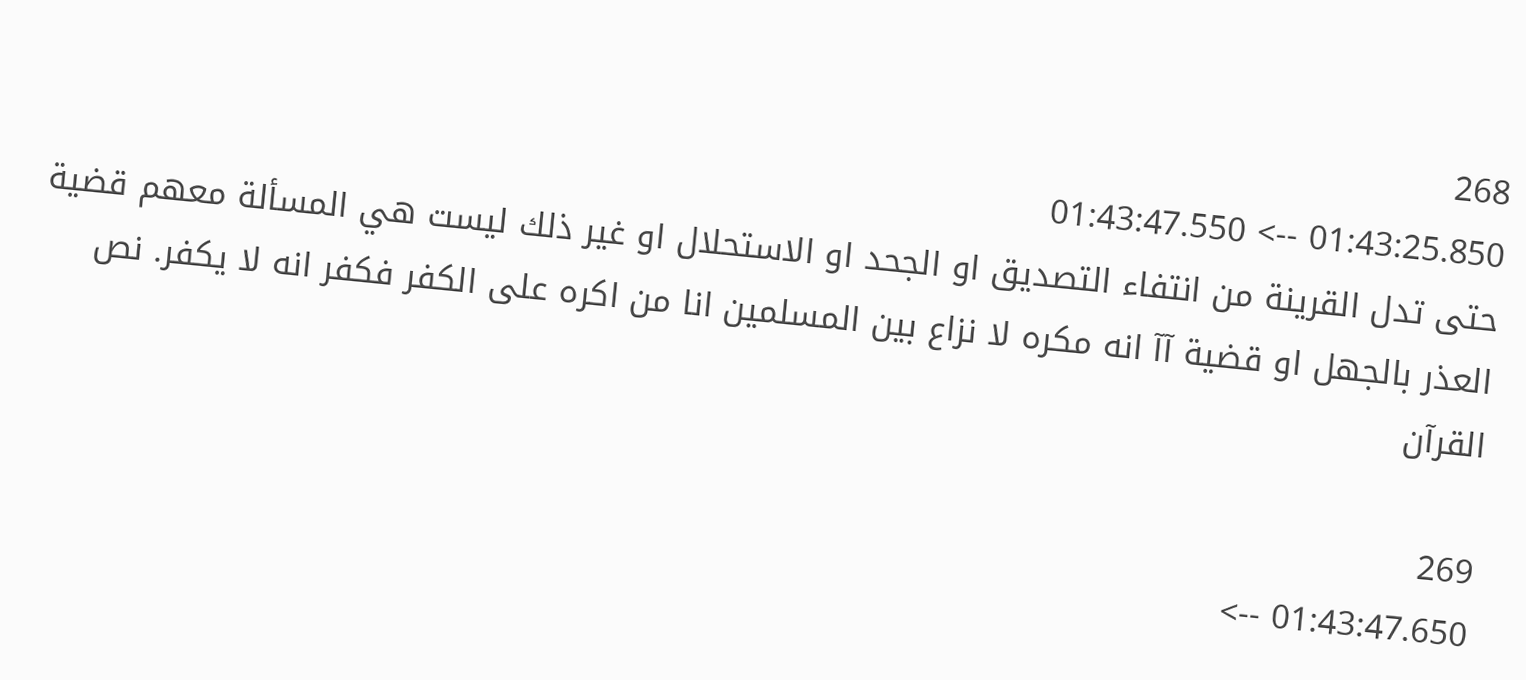268
01:43:25.850 --> 01:43:47.550
حتى تدل القرينة من انتفاء التصديق او الجحد او الاستحلال او غير ذلك ليست هي المسألة معهم قضية العذر بالجهل او قضية آآ انه مكره لا نزاع بين المسلمين انا من اكره على الكفر فكفر انه لا يكفر. نص القرآن

269
01:43:47.650 -->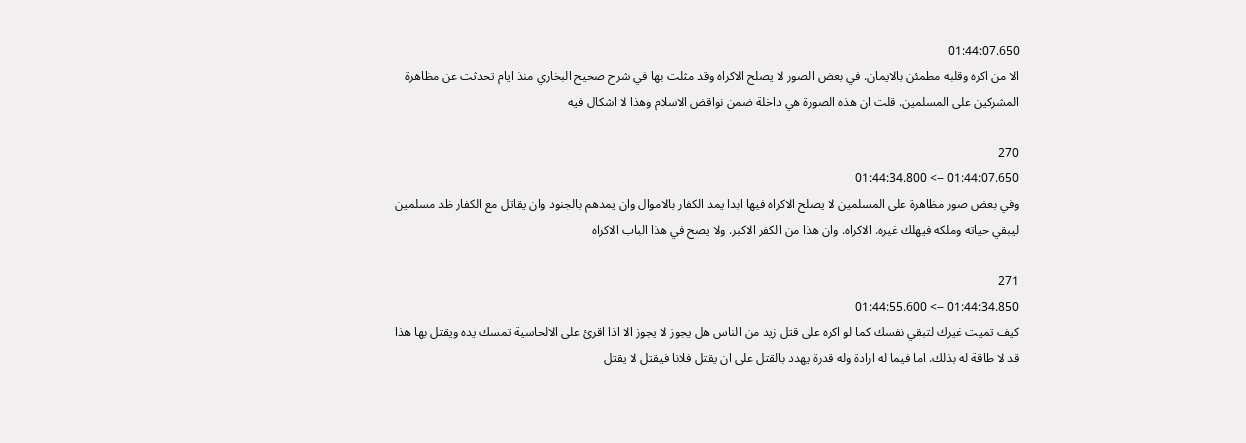01:44:07.650
الا من اكره وقلبه مطمئن بالايمان. في بعض الصور لا يصلح الاكراه وقد مثلت بها في شرح صحيح البخاري منذ ايام تحدثت عن مظاهرة المشركين على المسلمين. قلت ان هذه الصورة هي داخلة ضمن نواقض الاسلام وهذا لا اشكال فيه

270
01:44:07.650 --> 01:44:34.800
وفي بعض صور مظاهرة على المسلمين لا يصلح الاكراه فيها ابدا يمد الكفار بالاموال وان يمدهم بالجنود وان يقاتل مع الكفار ظد مسلمين ليبقي حياته وملكه فيهلك غيره. الاكراه. وان هذا من الكفر الاكبر. ولا يصح في هذا الباب الاكراه

271
01:44:34.850 --> 01:44:55.600
كيف تميت غيرك لتبقي نفسك كما لو اكره على قتل زيد من الناس هل يجوز لا يجوز الا اذا اقرئ على الالحاسية تمسك يده ويقتل بها هذا قد لا طاقة له بذلك. اما فيما له ارادة وله قدرة يهدد بالقتل على ان يقتل فلانا فيقتل لا يقتل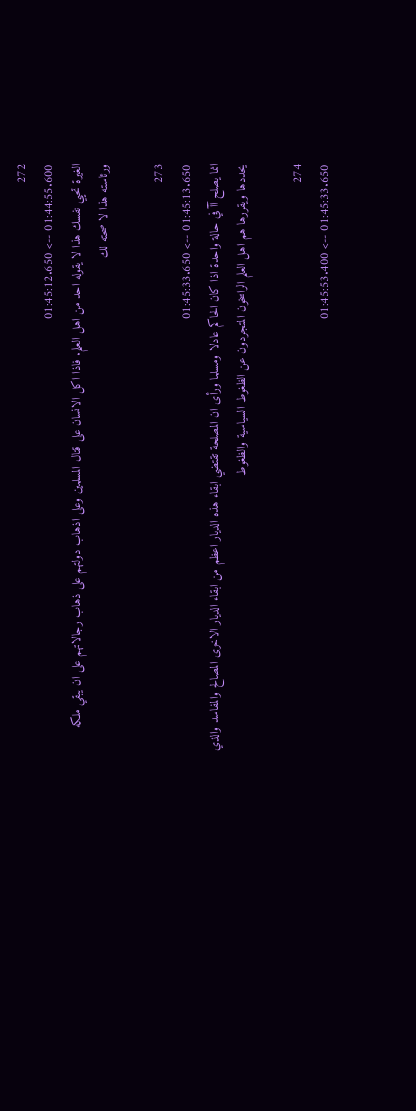272
01:44:55.600 --> 01:45:12.650
الغيرة تحيي نفسك هذا لا يقوله احد من اهل العلم. فاذا اكل الانسان على قتال المسلمين وعلى اذهاب دولتهم على ذهاب رجالاتهم على ان يبقي ملكه ورئاسته هذا لا صحته لك

273
01:45:13.650 --> 01:45:33.650
انما يصلح آآ في حالة واحدة اذا كان الحاكم عادلا ومسلما ورأى ان المصلحة تقتضي ابقاء هذه الديار اعظم من ابقاء الديار الاخرى المصالح والمفاسد والذي يحددها ويقررها هم اهل العلم الراسخون المتجردون عن الظغوط السياسية والظغوط

274
01:45:33.650 --> 01:45:53.400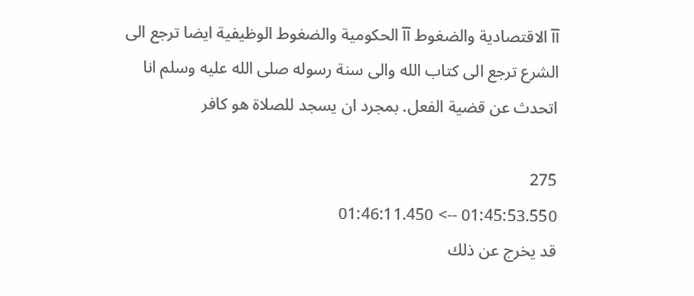آآ الاقتصادية والضغوط آآ الحكومية والضغوط الوظيفية ايضا ترجع الى الشرع ترجع الى كتاب الله والى سنة رسوله صلى الله عليه وسلم انا اتحدث عن قضية الفعل. بمجرد ان يسجد للصلاة هو كافر

275
01:45:53.550 --> 01:46:11.450
قد يخرج عن ذلك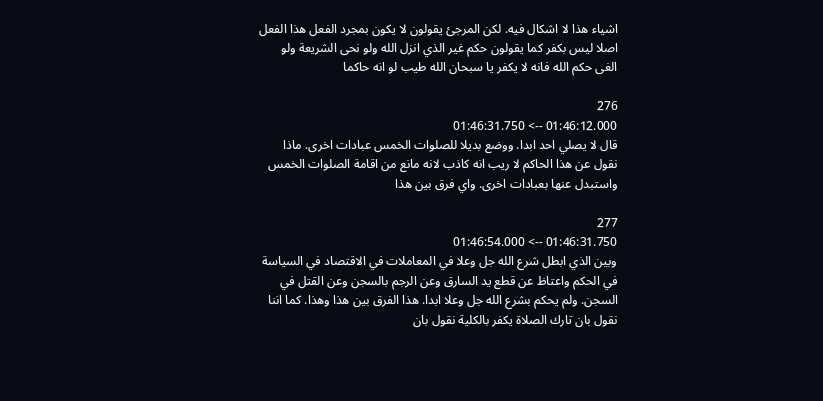اشياء هذا لا اشكال فيه. لكن المرجئ يقولون لا يكون بمجرد الفعل هذا الفعل اصلا ليس بكفر كما يقولون حكم غير الذي انزل الله ولو نحى الشريعة ولو الغى حكم الله فانه لا يكفر يا سبحان الله طيب لو انه حاكما

276
01:46:12.000 --> 01:46:31.750
قال لا يصلي احد ابدا. ووضع بديلا للصلوات الخمس عبادات اخرى. ماذا نقول عن هذا الحاكم لا ريب انه كاذب لانه مانع من اقامة الصلوات الخمس واستبدل عنها بعبادات اخرى. واي فرق بين هذا

277
01:46:31.750 --> 01:46:54.000
وبين الذي ابطل شرع الله جل وعلا في المعاملات في الاقتصاد في السياسة في الحكم واعتاظ عن قطع يد السارق وعن الرجم بالسجن وعن القتل في السجن. ولم يحكم بشرع الله جل وعلا ابدا. هذا الفرق بين هذا وهذا. كما اننا نقول بان تارك الصلاة يكفر بالكلية نقول بان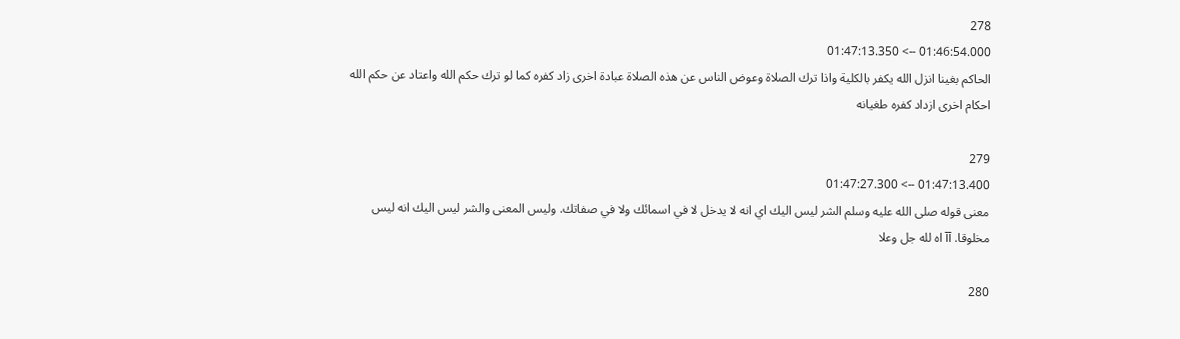278
01:46:54.000 --> 01:47:13.350
الحاكم بغينا انزل الله يكفر بالكلية واذا ترك الصلاة وعوض الناس عن هذه الصلاة عبادة اخرى زاد كفره كما لو ترك حكم الله واعتاد عن حكم الله احكام اخرى ازداد كفره طغيانه

279
01:47:13.400 --> 01:47:27.300
معنى قوله صلى الله عليه وسلم الشر ليس اليك اي انه لا يدخل لا في اسمائك ولا في صفاتك. وليس المعنى والشر ليس اليك انه ليس مخلوقا. آآ اه لله جل وعلا

280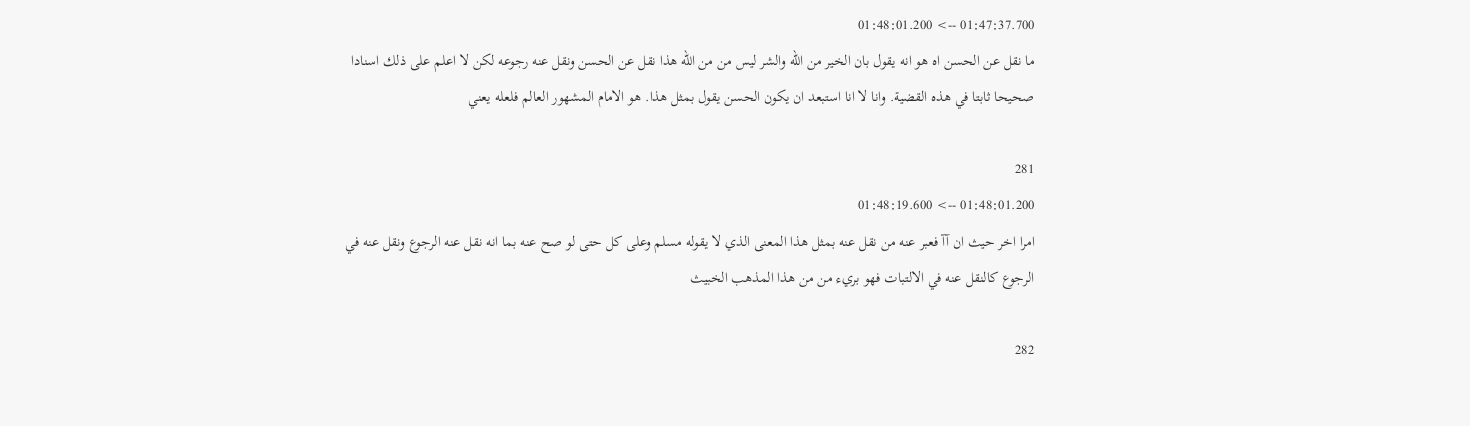01:47:37.700 --> 01:48:01.200
ما نقل عن الحسن اه هو انه يقول بان الخير من الله والشر ليس من من الله هذا نقل عن الحسن ونقل عنه رجوعه لكن لا اعلم على ذلك اسنادا صحيحا ثابتا في هذه القضية. وانا لا انا استبعد ان يكون الحسن يقول بمثل هذا. هو الامام المشهور العالم فلعله يعني

281
01:48:01.200 --> 01:48:19.600
امرا اخر حيث ان آآ فعبر عنه من نقل عنه بمثل هذا المعنى الذي لا يقوله مسلم وعلى كل حتى لو صح عنه بما انه نقل عنه الرجوع ونقل عنه في الرجوع كالنقل عنه في الالتبات فهو بريء من من هذا المذهب الخبيث

282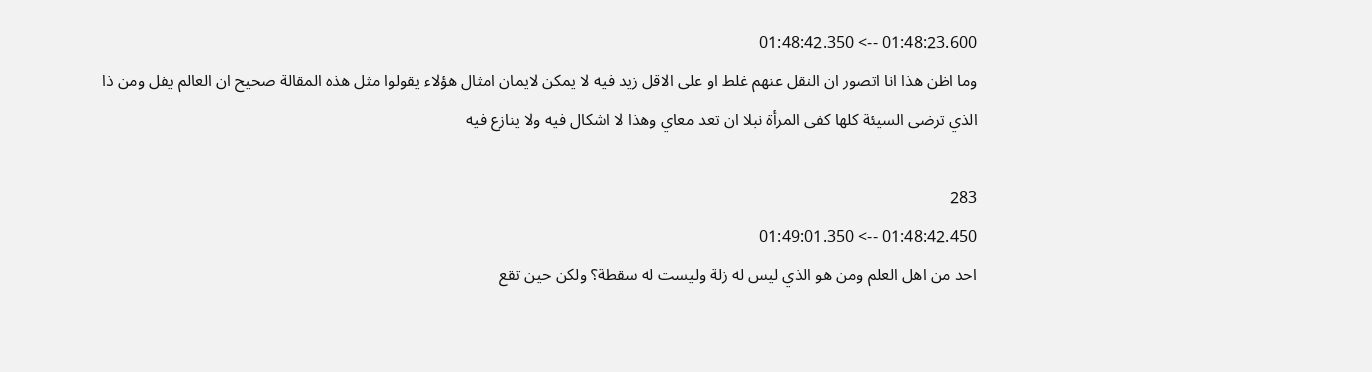01:48:23.600 --> 01:48:42.350
وما اظن هذا انا اتصور ان النقل عنهم غلط او على الاقل زيد فيه لا يمكن لايمان امثال هؤلاء يقولوا مثل هذه المقالة صحيح ان العالم يفل ومن ذا الذي ترضى السيئة كلها كفى المرأة نبلا ان تعد معاي وهذا لا اشكال فيه ولا ينازع فيه

283
01:48:42.450 --> 01:49:01.350
احد من اهل العلم ومن هو الذي ليس له زلة وليست له سقطة؟ ولكن حين تقع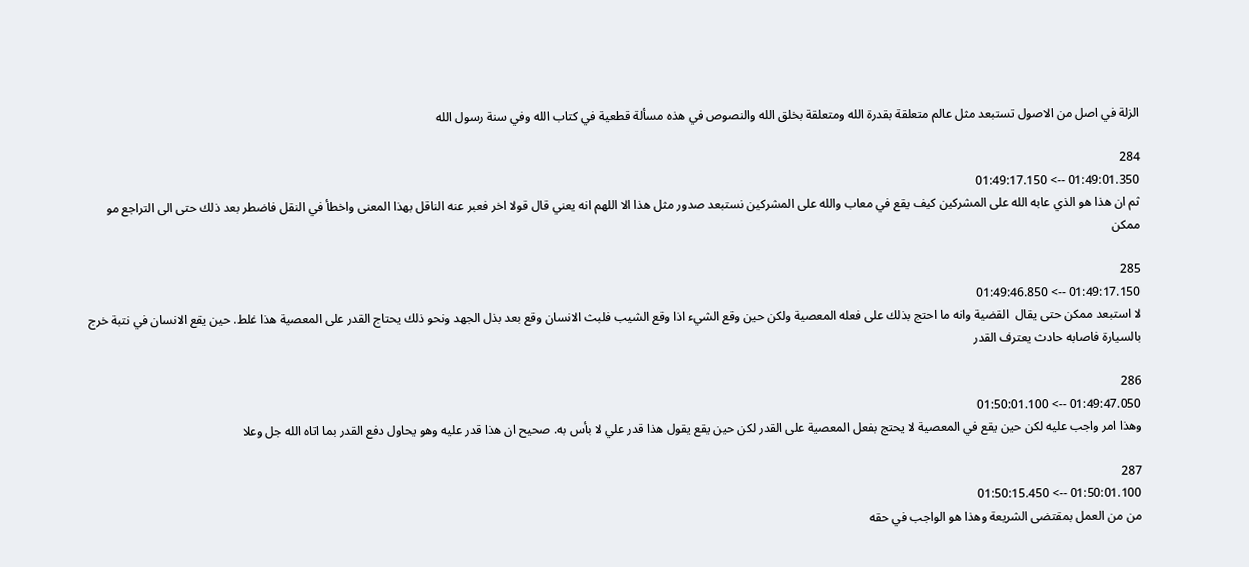الزلة في اصل من الاصول تستبعد مثل عالم متعلقة بقدرة الله ومتعلقة بخلق الله والنصوص في هذه مسألة قطعية في كتاب الله وفي سنة رسول الله

284
01:49:01.350 --> 01:49:17.150
ثم ان هذا هو الذي عابه الله على المشركين كيف يقع في معاب والله على المشركين نستبعد صدور مثل هذا الا اللهم انه يعني قال قولا اخر فعبر عنه الناقل بهذا المعنى واخطأ في النقل فاضطر بعد ذلك حتى الى التراجع مو ممكن

285
01:49:17.150 --> 01:49:46.850
لا استبعد ممكن حتى يقال  القضية وانه ما احتج بذلك على فعله المعصية ولكن حين وقع الشيء اذا وقع الشيب فلبث الانسان وقع بعد بذل الجهد ونحو ذلك يحتاج القدر على المعصية هذا غلط. حين يقع الانسان في نتبة خرج بالسيارة فاصابه حادث يعترف القدر

286
01:49:47.050 --> 01:50:01.100
وهذا امر واجب عليه لكن حين يقع في المعصية لا يحتج بفعل المعصية على القدر لكن حين يقع يقول هذا قدر علي لا بأس به. صحيح ان هذا قدر عليه وهو يحاول دفع القدر بما اتاه الله جل وعلا

287
01:50:01.100 --> 01:50:15.450
من من العمل بمقتضى الشريعة وهذا هو الواجب في حقه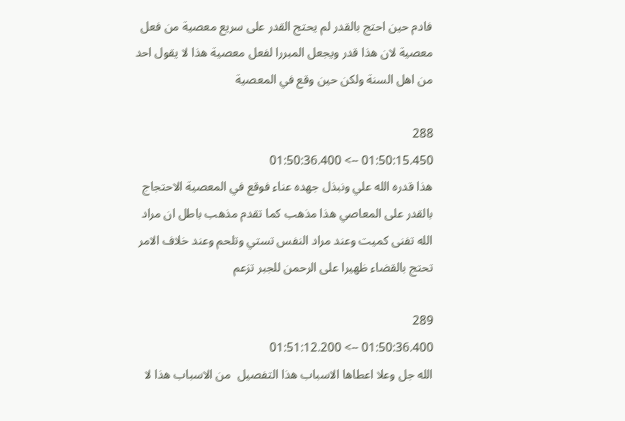فادم حين احتج بالقدر لم يحتج القدر على سريع معصية من فعل معصية لان هذا قدر ويجعل المبررا لفعل معصية هذا لا يقول احد من اهل السنة ولكن حين وقع في المعصية

288
01:50:15.450 --> 01:50:36.400
هذا قدره الله علي ونبذل جهده عناء فوقع في المعصية الاحتجاج بالقدر على المعاصي هذا مذهب كما تقدم مذهب باطل ان مراد الله تفنى كميت وعند مراد النفس تستي وتلحم وعند خلاف الامر تحتج بالقضاء ظهيرا على الرحمن للجبر تزعم

289
01:50:36.400 --> 01:51:12.200
الله جل وعلا اعطاها الاسباب هذا التفصيل  من الاسباب هذا لا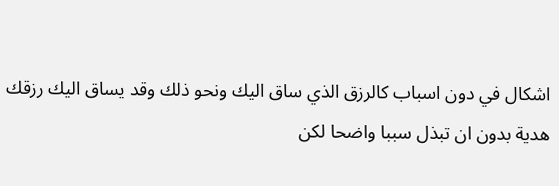اشكال في دون اسباب كالرزق الذي ساق اليك ونحو ذلك وقد يساق اليك رزقك هدية بدون ان تبذل سببا واضحا لكن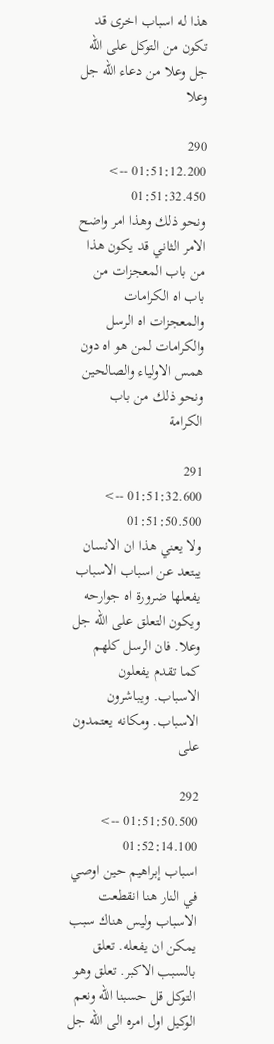هذا له اسباب اخرى قد تكون من التوكل على الله جل وعلا من دعاء الله جل وعلا

290
01:51:12.200 --> 01:51:32.450
ونحو ذلك وهذا امر واضح الامر الثاني قد يكون هذا من باب المعجزات من باب اه الكرامات والمعجزات اه الرسل والكرامات لمن هو اه دون همس الاولياء والصالحين ونحو ذلك من باب الكرامة

291
01:51:32.600 --> 01:51:50.500
ولا يعني هذا ان الانسان يبتعد عن اسباب الاسباب يفعلها ضرورة اه جوارحه ويكون التعلق على الله جل وعلا. فان الرسل كلهم كما تقدم يفعلون الاسباب. ويباشرون الاسباب. ومكانه يعتمدون على

292
01:51:50.500 --> 01:52:14.100
اسباب إبراهيم حين اوصي في النار هنا انقطعت الاسباب وليس هناك سبب يمكن ان يفعله. تعلق بالسبب الاكبر. تعلق وهو التوكل قل حسبنا الله ونعم الوكيل اول امره الى الله جل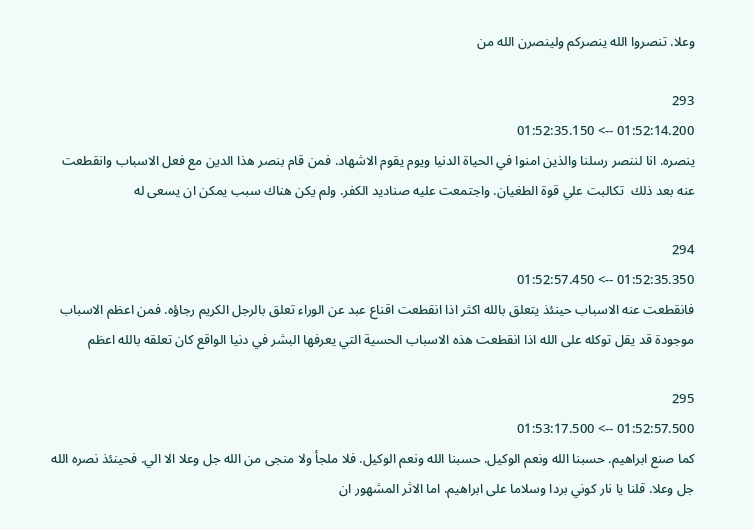وعلا. تنصروا الله ينصركم ولينصرن الله من

293
01:52:14.200 --> 01:52:35.150
ينصره. انا لننصر رسلنا والذين امنوا في الحياة الدنيا ويوم يقوم الاشهاد. فمن قام بنصر هذا الدين مع فعل الاسباب وانقطعت عنه بعد ذلك  تكالبت علي قوة الطغيان. واجتمعت عليه صناديد الكفر. ولم يكن هناك سبب يمكن ان يسعى له

294
01:52:35.350 --> 01:52:57.450
فانقطعت عنه الاسباب حينئذ يتعلق بالله اكثر اذا انقطعت اقناع عبد عن الوراء تعلق بالرجل الكريم رجاؤه. فمن اعظم الاسباب موجودة قد يقل توكله على الله اذا انقطعت هذه الاسباب الحسية التي يعرفها البشر في دنيا الواقع كان تعلقه بالله اعظم

295
01:52:57.500 --> 01:53:17.500
كما صنع ابراهيم. حسبنا الله ونعم الوكيل. حسبنا الله ونعم الوكيل. فلا ملجأ ولا منجى من الله جل وعلا الا الي. فحينئذ نصره الله جل وعلا. قلنا يا نار كوني بردا وسلاما على ابراهيم. اما الاثر المشهور ان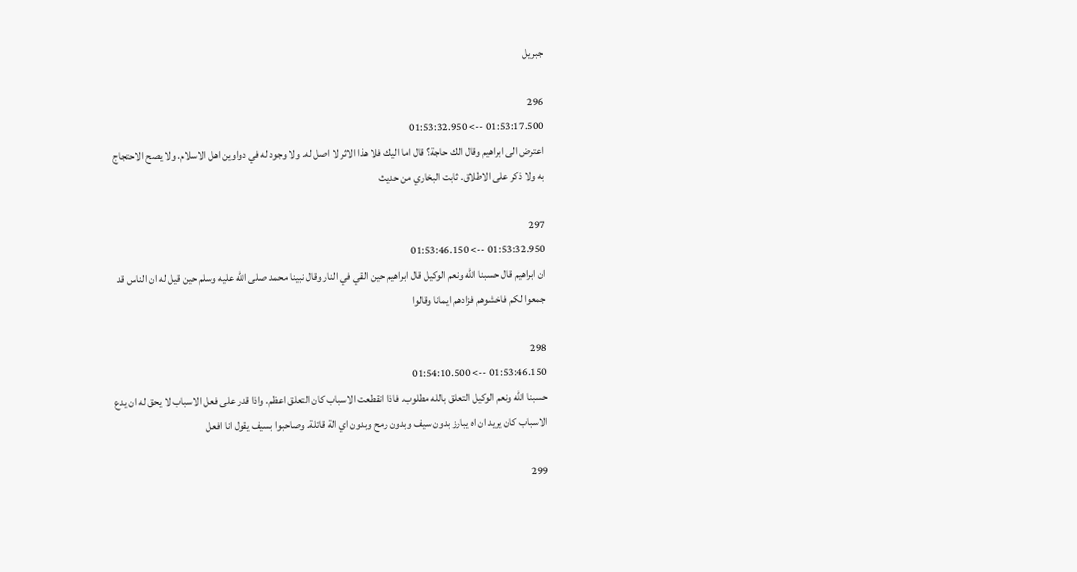جبريل

296
01:53:17.500 --> 01:53:32.950
اعترض الى ابراهيم وقال الك حاجة؟ قال اما اليك فلا هذا الاثر لا اصل له. ولا وجود له في دواوين اهل الاسلام. ولا يصح الاحتجاج به ولا ذكر على الاطلاق. ثابت البخاري من حديث

297
01:53:32.950 --> 01:53:46.150
ان ابراهيم قال حسبنا الله ونعم الوكيل قال ابراهيم حين القي في النار وقال نبينا محمد صلى الله عليه وسلم حين قيل له ان الناس قد جمعوا لكم فاخشوهم فزادهم ايمانا وقالوا

298
01:53:46.150 --> 01:54:10.500
حسبنا الله ونعم الوكيل التعلق بالله مطلوب. فاذا انقطعت الاسباب كان التعلق اعظم. واذا قدر على فعل الاسباب لا يحق له ان يدع الاسباب كان يريد ان اه يبارز بدون سيف وبدون رمح وبدون اي الة قاتلة. وصاحبوا بسيف يقول انا افعل

299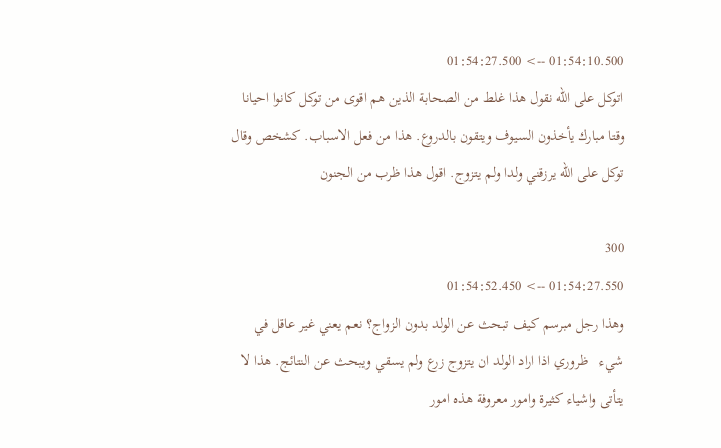01:54:10.500 --> 01:54:27.500
اتوكل على الله نقول هذا غلط من الصحابة الذين هم اقوى من توكل كانوا احيانا وقتا مبارك يأخذون السيوف ويتقون بالدروع. هذا من فعل الاسباب. كشخص وقال توكل على الله يرزقني ولدا ولم يتزوج. اقول هذا ظرب من الجنون

300
01:54:27.550 --> 01:54:52.450
وهذا رجل مبرسم كيف تبحث عن الولد بدون الزواج؟ نعم يعني غير عاقل في شيء   ظروري اذا اراد الولد ان يتزوج زرع ولم يسقي ويبحث عن النتائج. هذا لا يتأتى واشياء كثيرة وامور معروفة هذه امور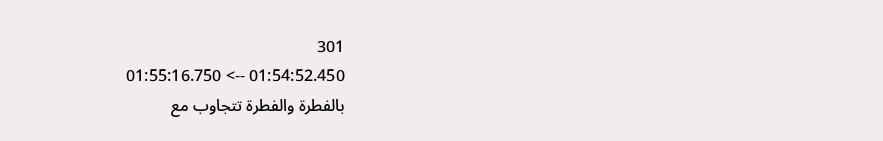301
01:54:52.450 --> 01:55:16.750
بالفطرة والفطرة تتجاوب مع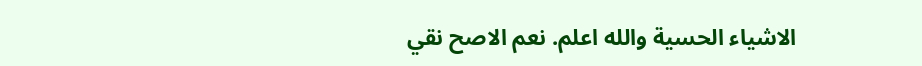الاشياء الحسية والله اعلم. نعم الاصح نقي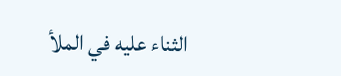الثناء عليه في الملأ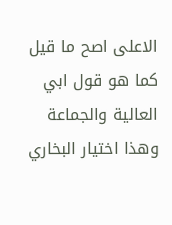الاعلى اصح ما قيل كما هو قول ابي العالية والجماعة وهذا اختيار البخاري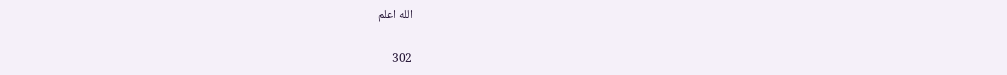الله اعلم

302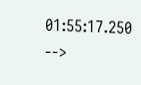01:55:17.250 -->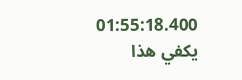01:55:18.400
يكفي هذا